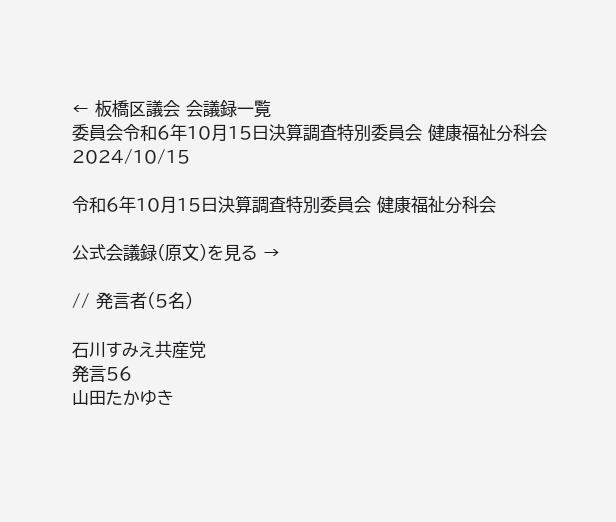← 板橋区議会 会議録一覧
委員会令和6年10月15日決算調査特別委員会 健康福祉分科会2024/10/15

令和6年10月15日決算調査特別委員会 健康福祉分科会

公式会議録(原文)を見る →

// 発言者(5名)

石川すみえ共産党
発言56
山田たかゆき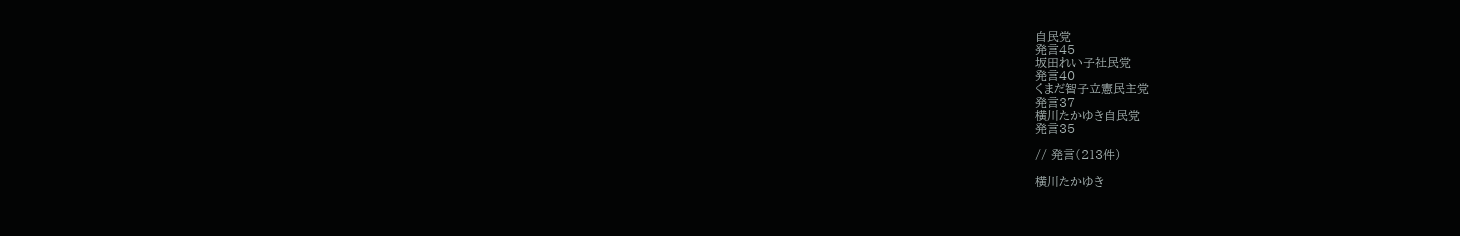自民党
発言45
坂田れい子社民党
発言40
くまだ智子立憲民主党
発言37
横川たかゆき自民党
発言35

// 発言(213件)

横川たかゆき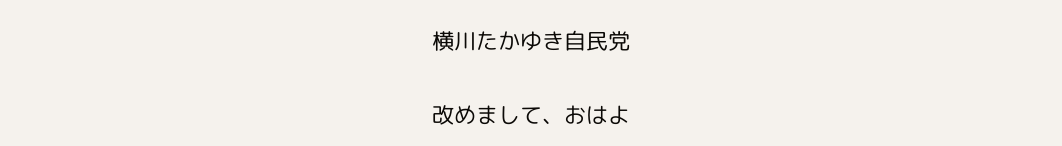横川たかゆき自民党

改めまして、おはよ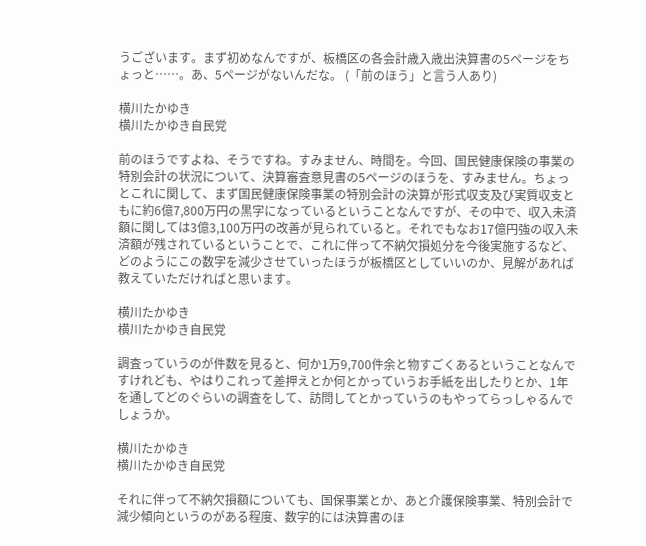うございます。まず初めなんですが、板橋区の各会計歳入歳出決算書の5ページをちょっと……。あ、5ページがないんだな。 (「前のほう」と言う人あり)

横川たかゆき
横川たかゆき自民党

前のほうですよね、そうですね。すみません、時間を。今回、国民健康保険の事業の特別会計の状況について、決算審査意見書の5ページのほうを、すみません。ちょっとこれに関して、まず国民健康保険事業の特別会計の決算が形式収支及び実質収支ともに約6億7,800万円の黒字になっているということなんですが、その中で、収入未済額に関しては3億3,100万円の改善が見られていると。それでもなお17億円強の収入未済額が残されているということで、これに伴って不納欠損処分を今後実施するなど、どのようにこの数字を減少させていったほうが板橋区としていいのか、見解があれば教えていただければと思います。

横川たかゆき
横川たかゆき自民党

調査っていうのが件数を見ると、何か1万9,700件余と物すごくあるということなんですけれども、やはりこれって差押えとか何とかっていうお手紙を出したりとか、1年を通してどのぐらいの調査をして、訪問してとかっていうのもやってらっしゃるんでしょうか。

横川たかゆき
横川たかゆき自民党

それに伴って不納欠損額についても、国保事業とか、あと介護保険事業、特別会計で減少傾向というのがある程度、数字的には決算書のほ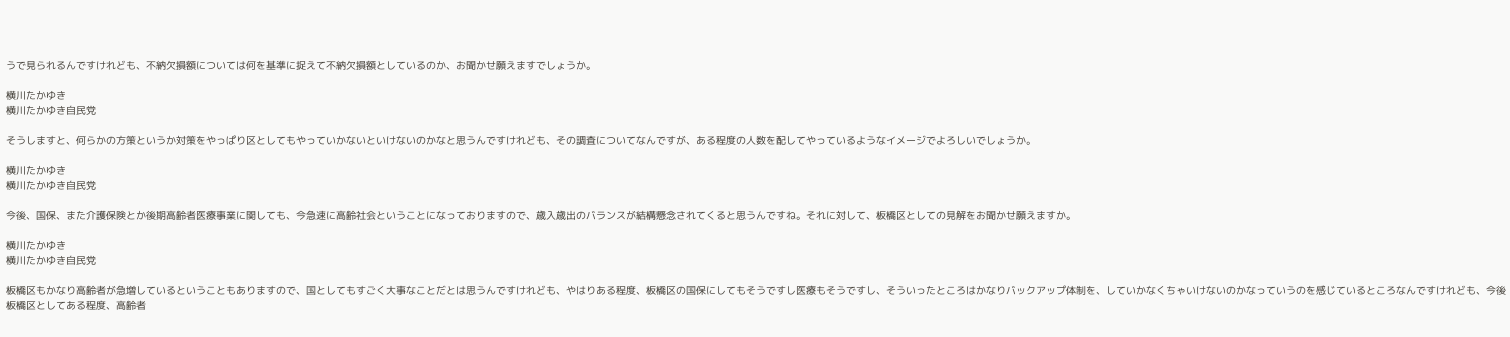うで見られるんですけれども、不納欠損額については何を基準に捉えて不納欠損額としているのか、お聞かせ願えますでしょうか。

横川たかゆき
横川たかゆき自民党

そうしますと、何らかの方策というか対策をやっぱり区としてもやっていかないといけないのかなと思うんですけれども、その調査についてなんですが、ある程度の人数を配してやっているようなイメージでよろしいでしょうか。

横川たかゆき
横川たかゆき自民党

今後、国保、また介護保険とか後期高齢者医療事業に関しても、今急速に高齢社会ということになっておりますので、歳入歳出のバランスが結構懸念されてくると思うんですね。それに対して、板橋区としての見解をお聞かせ願えますか。

横川たかゆき
横川たかゆき自民党

板橋区もかなり高齢者が急増しているということもありますので、国としてもすごく大事なことだとは思うんですけれども、やはりある程度、板橋区の国保にしてもそうですし医療もそうですし、そういったところはかなりバックアップ体制を、していかなくちゃいけないのかなっていうのを感じているところなんですけれども、今後板橋区としてある程度、高齢者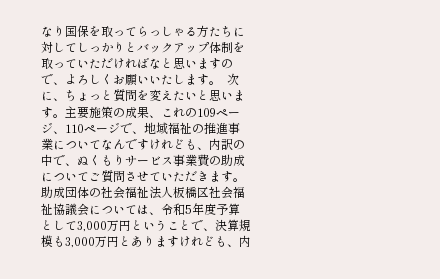なり国保を取ってらっしゃる方たちに対してしっかりとバックアップ体制を取っていただければなと思いますので、よろしくお願いいたします。  次に、ちょっと質問を変えたいと思います。主要施策の成果、これの109ページ、110ページで、地域福祉の推進事業についてなんですけれども、内訳の中で、ぬくもりサービス事業費の助成についてご質問させていただきます。助成団体の社会福祉法人板橋区社会福祉協議会については、令和5年度予算として3,000万円ということで、決算規模も3,000万円とありますけれども、内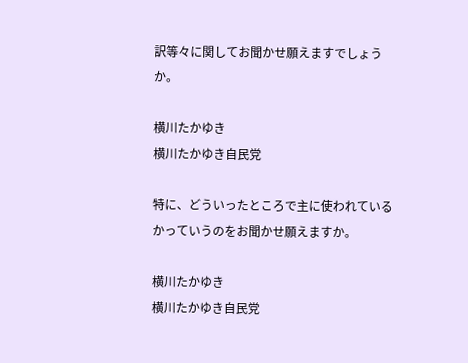訳等々に関してお聞かせ願えますでしょうか。

横川たかゆき
横川たかゆき自民党

特に、どういったところで主に使われているかっていうのをお聞かせ願えますか。

横川たかゆき
横川たかゆき自民党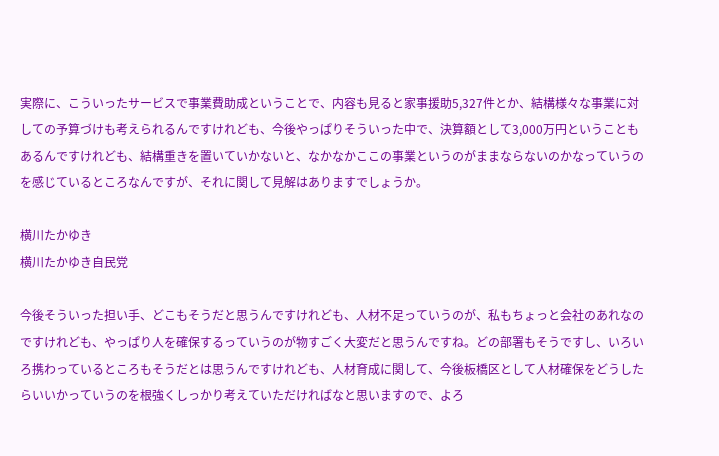実際に、こういったサービスで事業費助成ということで、内容も見ると家事援助5,327件とか、結構様々な事業に対しての予算づけも考えられるんですけれども、今後やっぱりそういった中で、決算額として3,000万円ということもあるんですけれども、結構重きを置いていかないと、なかなかここの事業というのがままならないのかなっていうのを感じているところなんですが、それに関して見解はありますでしょうか。

横川たかゆき
横川たかゆき自民党

今後そういった担い手、どこもそうだと思うんですけれども、人材不足っていうのが、私もちょっと会社のあれなのですけれども、やっぱり人を確保するっていうのが物すごく大変だと思うんですね。どの部署もそうですし、いろいろ携わっているところもそうだとは思うんですけれども、人材育成に関して、今後板橋区として人材確保をどうしたらいいかっていうのを根強くしっかり考えていただければなと思いますので、よろ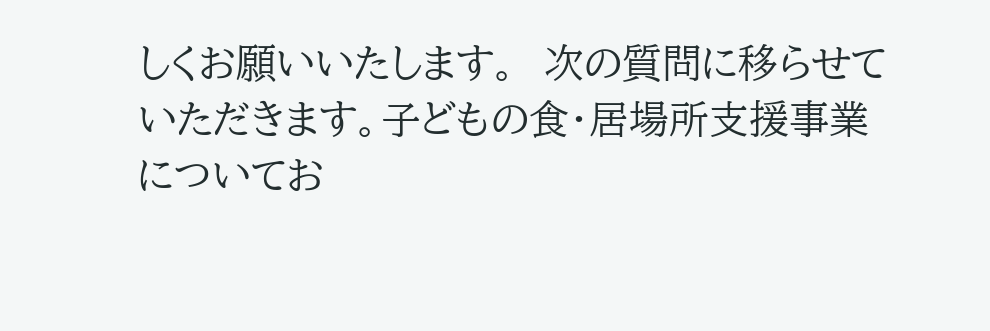しくお願いいたします。  次の質問に移らせていただきます。子どもの食・居場所支援事業についてお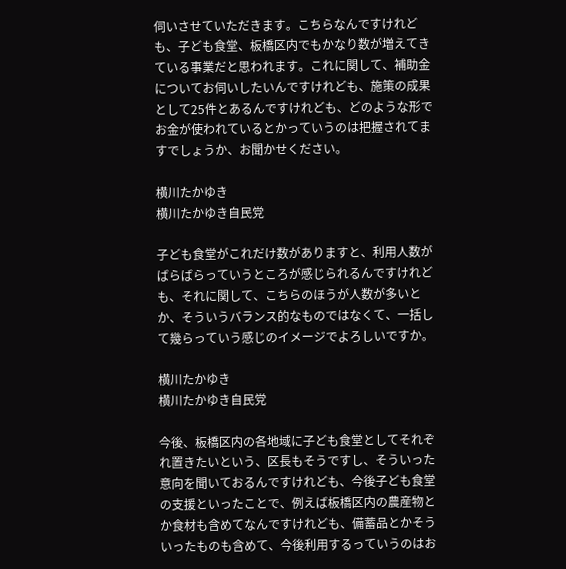伺いさせていただきます。こちらなんですけれども、子ども食堂、板橋区内でもかなり数が増えてきている事業だと思われます。これに関して、補助金についてお伺いしたいんですけれども、施策の成果として25件とあるんですけれども、どのような形でお金が使われているとかっていうのは把握されてますでしょうか、お聞かせください。

横川たかゆき
横川たかゆき自民党

子ども食堂がこれだけ数がありますと、利用人数がばらばらっていうところが感じられるんですけれども、それに関して、こちらのほうが人数が多いとか、そういうバランス的なものではなくて、一括して幾らっていう感じのイメージでよろしいですか。

横川たかゆき
横川たかゆき自民党

今後、板橋区内の各地域に子ども食堂としてそれぞれ置きたいという、区長もそうですし、そういった意向を聞いておるんですけれども、今後子ども食堂の支援といったことで、例えば板橋区内の農産物とか食材も含めてなんですけれども、備蓄品とかそういったものも含めて、今後利用するっていうのはお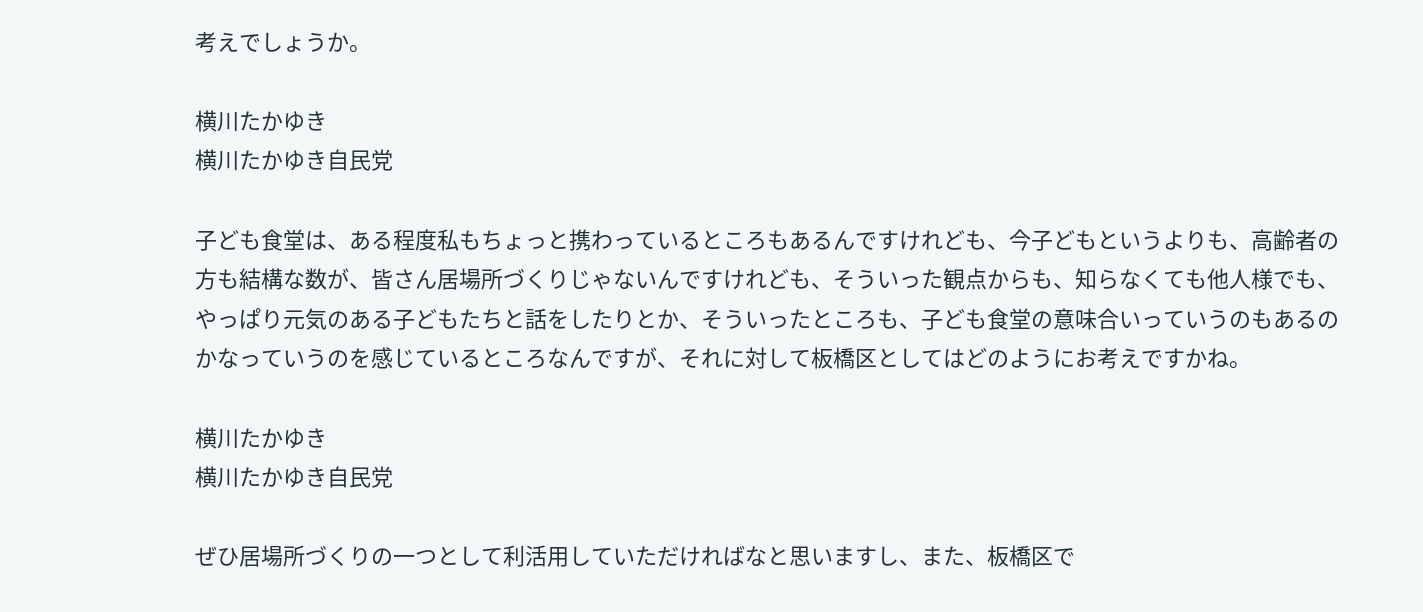考えでしょうか。

横川たかゆき
横川たかゆき自民党

子ども食堂は、ある程度私もちょっと携わっているところもあるんですけれども、今子どもというよりも、高齢者の方も結構な数が、皆さん居場所づくりじゃないんですけれども、そういった観点からも、知らなくても他人様でも、やっぱり元気のある子どもたちと話をしたりとか、そういったところも、子ども食堂の意味合いっていうのもあるのかなっていうのを感じているところなんですが、それに対して板橋区としてはどのようにお考えですかね。

横川たかゆき
横川たかゆき自民党

ぜひ居場所づくりの一つとして利活用していただければなと思いますし、また、板橋区で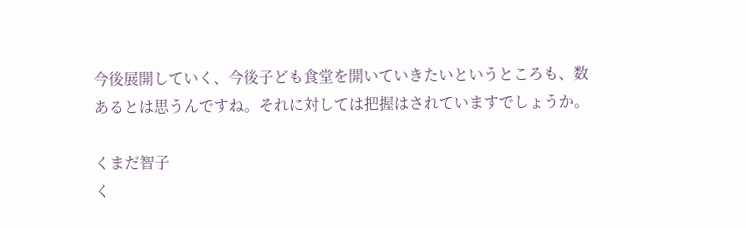今後展開していく、今後子ども食堂を開いていきたいというところも、数あるとは思うんですね。それに対しては把握はされていますでしょうか。

くまだ智子
く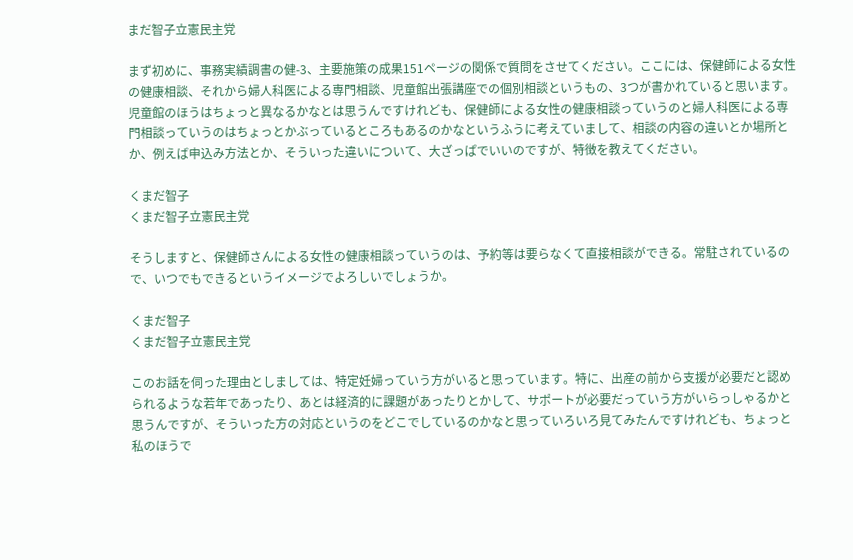まだ智子立憲民主党

まず初めに、事務実績調書の健-3、主要施策の成果151ページの関係で質問をさせてください。ここには、保健師による女性の健康相談、それから婦人科医による専門相談、児童館出張講座での個別相談というもの、3つが書かれていると思います。児童館のほうはちょっと異なるかなとは思うんですけれども、保健師による女性の健康相談っていうのと婦人科医による専門相談っていうのはちょっとかぶっているところもあるのかなというふうに考えていまして、相談の内容の違いとか場所とか、例えば申込み方法とか、そういった違いについて、大ざっぱでいいのですが、特徴を教えてください。

くまだ智子
くまだ智子立憲民主党

そうしますと、保健師さんによる女性の健康相談っていうのは、予約等は要らなくて直接相談ができる。常駐されているので、いつでもできるというイメージでよろしいでしょうか。

くまだ智子
くまだ智子立憲民主党

このお話を伺った理由としましては、特定妊婦っていう方がいると思っています。特に、出産の前から支援が必要だと認められるような若年であったり、あとは経済的に課題があったりとかして、サポートが必要だっていう方がいらっしゃるかと思うんですが、そういった方の対応というのをどこでしているのかなと思っていろいろ見てみたんですけれども、ちょっと私のほうで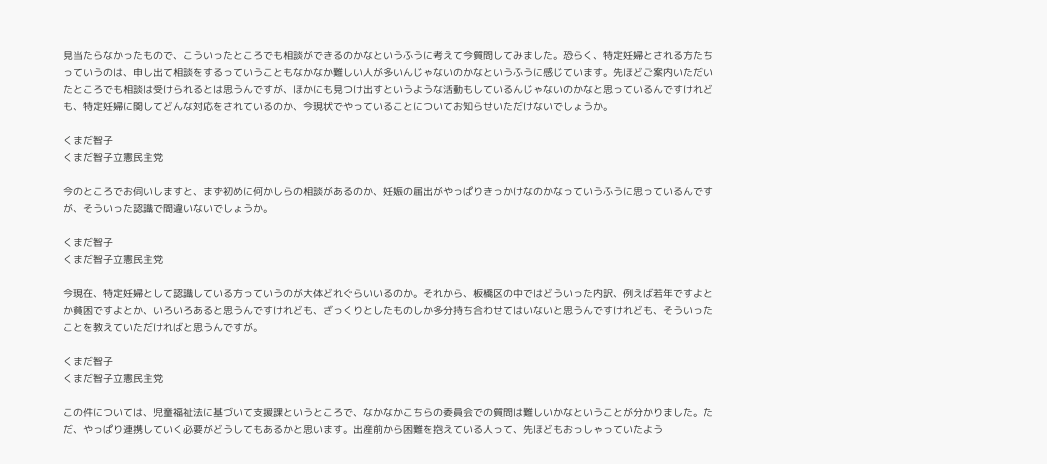見当たらなかったもので、こういったところでも相談ができるのかなというふうに考えて今質問してみました。恐らく、特定妊婦とされる方たちっていうのは、申し出て相談をするっていうこともなかなか難しい人が多いんじゃないのかなというふうに感じています。先ほどご案内いただいたところでも相談は受けられるとは思うんですが、ほかにも見つけ出すというような活動もしているんじゃないのかなと思っているんですけれども、特定妊婦に関してどんな対応をされているのか、今現状でやっていることについてお知らせいただけないでしょうか。

くまだ智子
くまだ智子立憲民主党

今のところでお伺いしますと、まず初めに何かしらの相談があるのか、妊娠の届出がやっぱりきっかけなのかなっていうふうに思っているんですが、そういった認識で間違いないでしょうか。

くまだ智子
くまだ智子立憲民主党

今現在、特定妊婦として認識している方っていうのが大体どれぐらいいるのか。それから、板橋区の中ではどういった内訳、例えば若年ですよとか貧困ですよとか、いろいろあると思うんですけれども、ざっくりとしたものしか多分持ち合わせてはいないと思うんですけれども、そういったことを教えていただければと思うんですが。

くまだ智子
くまだ智子立憲民主党

この件については、児童福祉法に基づいて支援課というところで、なかなかこちらの委員会での質問は難しいかなということが分かりました。ただ、やっぱり連携していく必要がどうしてもあるかと思います。出産前から困難を抱えている人って、先ほどもおっしゃっていたよう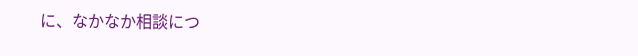に、なかなか相談につ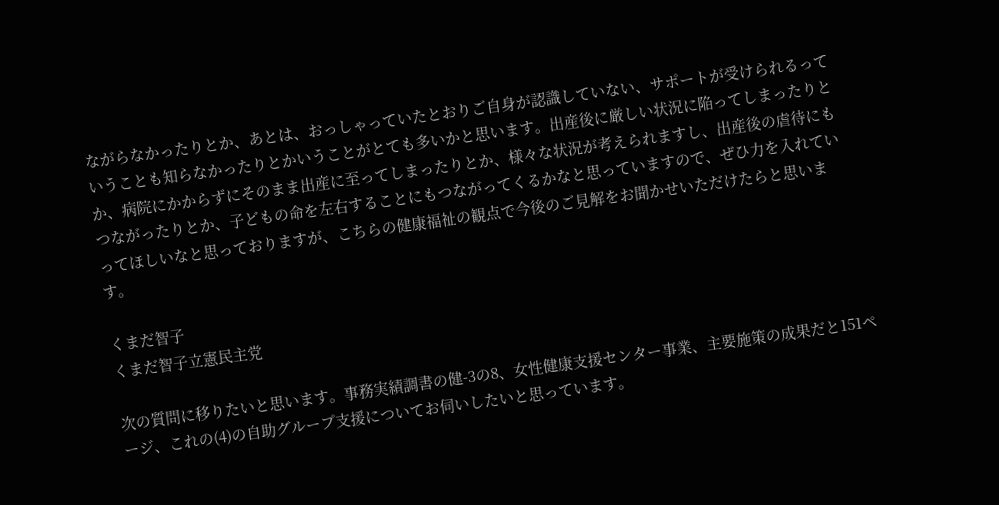ながらなかったりとか、あとは、おっしゃっていたとおりご自身が認識していない、サポートが受けられるっていうことも知らなかったりとかいうことがとても多いかと思います。出産後に厳しい状況に陥ってしまったりとか、病院にかからずにそのまま出産に至ってしまったりとか、様々な状況が考えられますし、出産後の虐待にもつながったりとか、子どもの命を左右することにもつながってくるかなと思っていますので、ぜひ力を入れていってほしいなと思っておりますが、こちらの健康福祉の観点で今後のご見解をお聞かせいただけたらと思います。

くまだ智子
くまだ智子立憲民主党

次の質問に移りたいと思います。事務実績調書の健-3の8、女性健康支援センター事業、主要施策の成果だと151ページ、これの(4)の自助グループ支援についてお伺いしたいと思っています。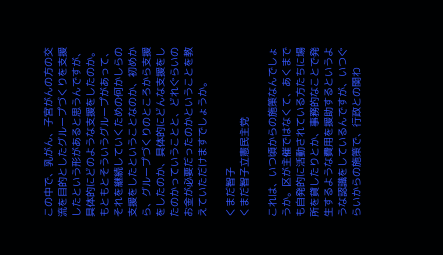この中で、乳がん、子宮がんの方の交流を目的としたグループづくりを支援したという形があると思うんですが、具体的にどのような支援をしたのか。もともとそういうグループがあって、それを継続していくための何かしらの支援をしたということなのか、初めから、グループづくりのところから支援をしたのか、具体的にどんな支援をしたのかっていうことと、どれぐらいのお金が必要だったのかということを教えていただけますでしょうか。

くまだ智子
くまだ智子立憲民主党

これは、いつ頃からの施策なんでしょうか。区が主催ではなくて、あくまでも自発的に活動されている方たちに場所を貸したりとか、事務的なことで発生するような費用を援助するというような認識をしているんですが、いつぐらいからの施策で、行政との関わ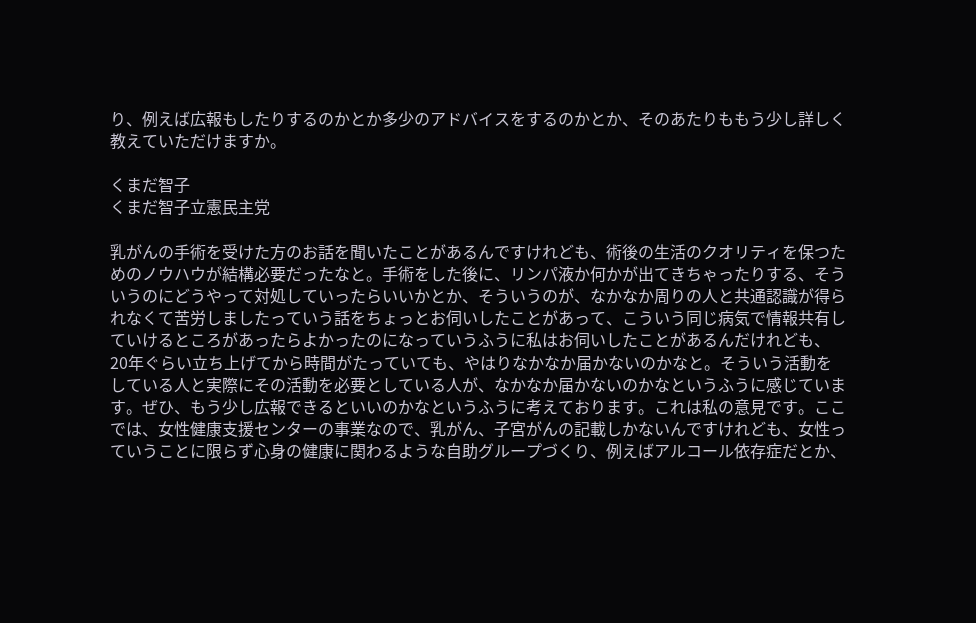り、例えば広報もしたりするのかとか多少のアドバイスをするのかとか、そのあたりももう少し詳しく教えていただけますか。

くまだ智子
くまだ智子立憲民主党

乳がんの手術を受けた方のお話を聞いたことがあるんですけれども、術後の生活のクオリティを保つためのノウハウが結構必要だったなと。手術をした後に、リンパ液か何かが出てきちゃったりする、そういうのにどうやって対処していったらいいかとか、そういうのが、なかなか周りの人と共通認識が得られなくて苦労しましたっていう話をちょっとお伺いしたことがあって、こういう同じ病気で情報共有していけるところがあったらよかったのになっていうふうに私はお伺いしたことがあるんだけれども、20年ぐらい立ち上げてから時間がたっていても、やはりなかなか届かないのかなと。そういう活動をしている人と実際にその活動を必要としている人が、なかなか届かないのかなというふうに感じています。ぜひ、もう少し広報できるといいのかなというふうに考えております。これは私の意見です。ここでは、女性健康支援センターの事業なので、乳がん、子宮がんの記載しかないんですけれども、女性っていうことに限らず心身の健康に関わるような自助グループづくり、例えばアルコール依存症だとか、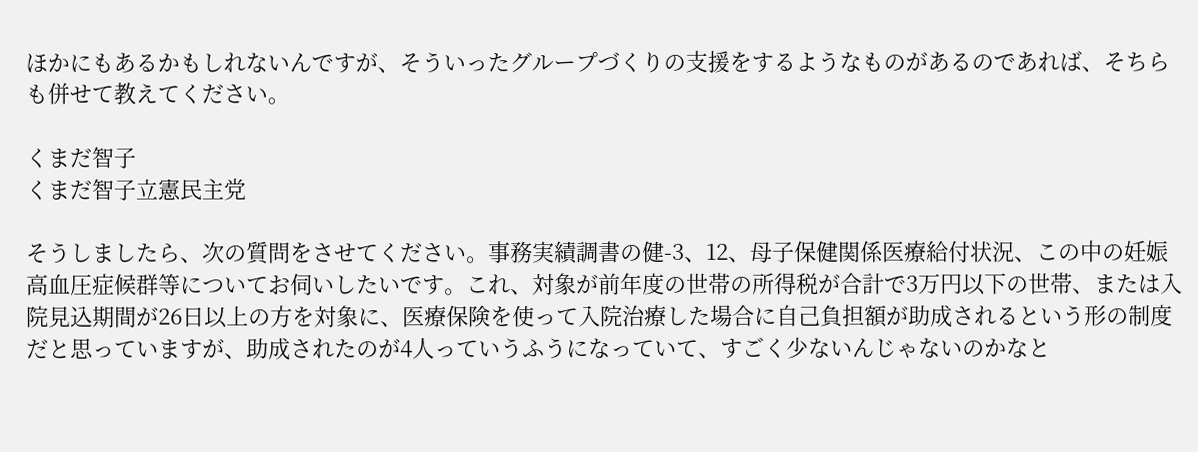ほかにもあるかもしれないんですが、そういったグループづくりの支援をするようなものがあるのであれば、そちらも併せて教えてください。

くまだ智子
くまだ智子立憲民主党

そうしましたら、次の質問をさせてください。事務実績調書の健-3、12、母子保健関係医療給付状況、この中の妊娠高血圧症候群等についてお伺いしたいです。これ、対象が前年度の世帯の所得税が合計で3万円以下の世帯、または入院見込期間が26日以上の方を対象に、医療保険を使って入院治療した場合に自己負担額が助成されるという形の制度だと思っていますが、助成されたのが4人っていうふうになっていて、すごく少ないんじゃないのかなと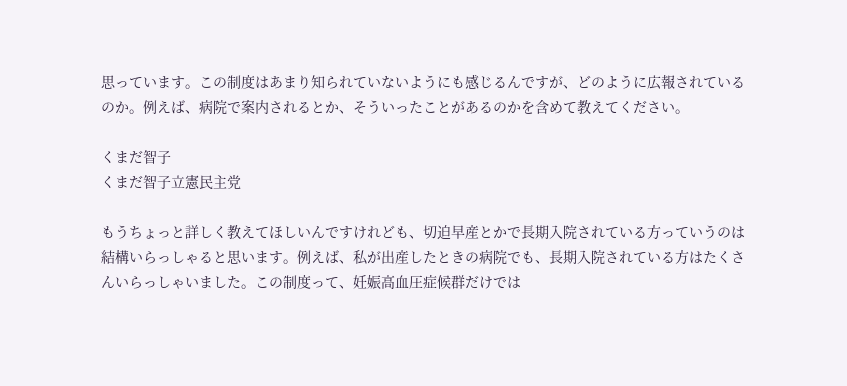思っています。この制度はあまり知られていないようにも感じるんですが、どのように広報されているのか。例えば、病院で案内されるとか、そういったことがあるのかを含めて教えてください。

くまだ智子
くまだ智子立憲民主党

もうちょっと詳しく教えてほしいんですけれども、切迫早産とかで長期入院されている方っていうのは結構いらっしゃると思います。例えば、私が出産したときの病院でも、長期入院されている方はたくさんいらっしゃいました。この制度って、妊娠高血圧症候群だけでは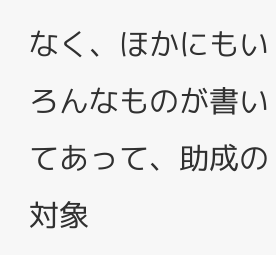なく、ほかにもいろんなものが書いてあって、助成の対象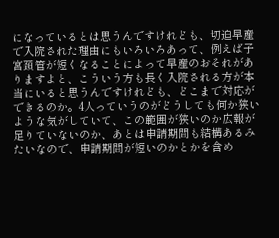になっているとは思うんですけれども、切迫早産で入院された理由にもいろいろあって、例えば子宮頚管が短くなることによって早産のおそれがありますよと、こういう方も長く入院される方が本当にいると思うんですけれども、どこまで対応ができるのか。4人っていうのがどうしても何か狭いような気がしていて、この範囲が狭いのか広報が足りていないのか、あとは申請期間も結構あるみたいなので、申請期間が短いのかとかを含め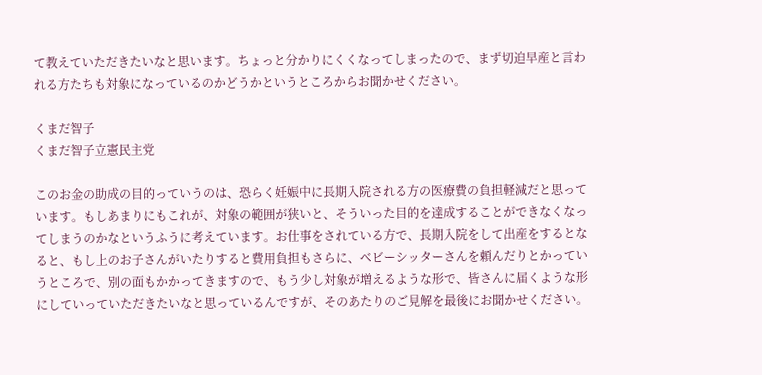て教えていただきたいなと思います。ちょっと分かりにくくなってしまったので、まず切迫早産と言われる方たちも対象になっているのかどうかというところからお聞かせください。

くまだ智子
くまだ智子立憲民主党

このお金の助成の目的っていうのは、恐らく妊娠中に長期入院される方の医療費の負担軽減だと思っています。もしあまりにもこれが、対象の範囲が狭いと、そういった目的を達成することができなくなってしまうのかなというふうに考えています。お仕事をされている方で、長期入院をして出産をするとなると、もし上のお子さんがいたりすると費用負担もさらに、ベビーシッターさんを頼んだりとかっていうところで、別の面もかかってきますので、もう少し対象が増えるような形で、皆さんに届くような形にしていっていただきたいなと思っているんですが、そのあたりのご見解を最後にお聞かせください。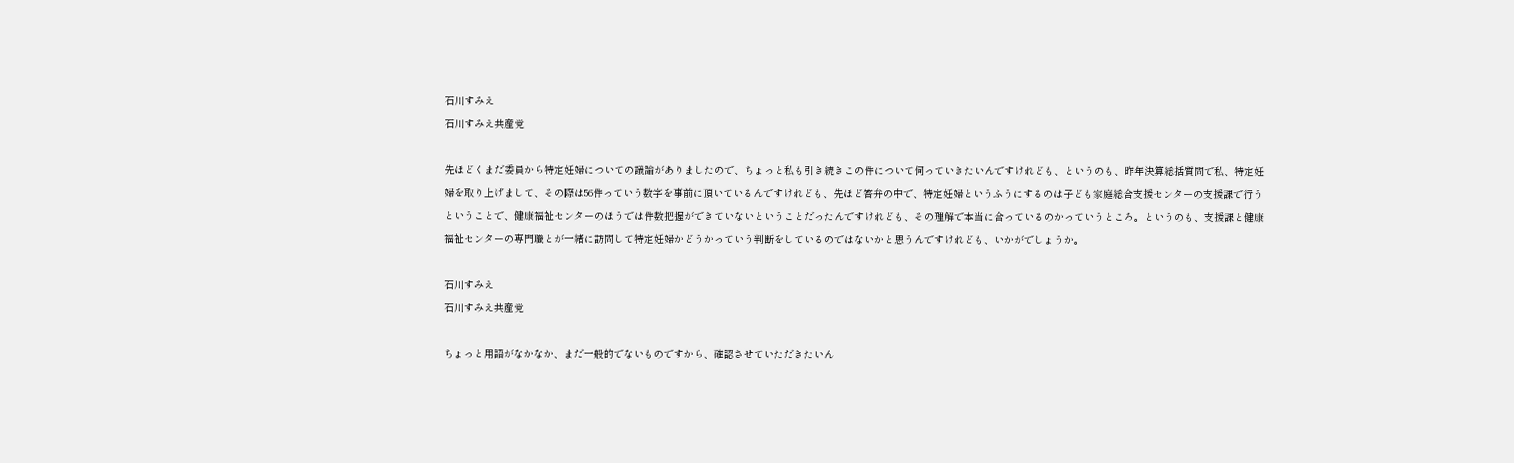石川すみえ
石川すみえ共産党

先ほどくまだ委員から特定妊婦についての議論がありましたので、ちょっと私も引き続きこの件について伺っていきたいんですけれども、というのも、昨年決算総括質問で私、特定妊婦を取り上げまして、その際は56件っていう数字を事前に頂いているんですけれども、先ほど答弁の中で、特定妊婦というふうにするのは子ども家庭総合支援センターの支援課で行うということで、健康福祉センターのほうでは件数把握ができていないということだったんですけれども、その理解で本当に合っているのかっていうところ。というのも、支援課と健康福祉センターの専門職とが一緒に訪問して特定妊婦かどうかっていう判断をしているのではないかと思うんですけれども、いかがでしょうか。

石川すみえ
石川すみえ共産党

ちょっと用語がなかなか、まだ一般的でないものですから、確認させていただきたいん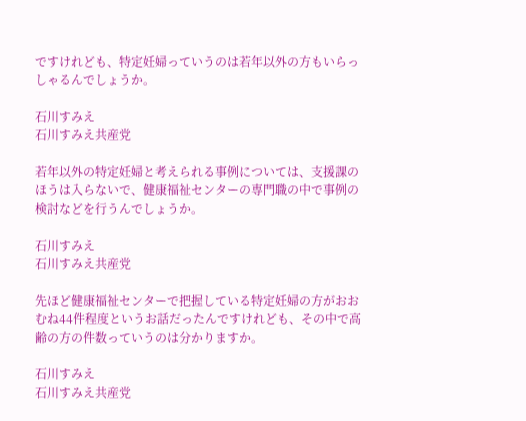ですけれども、特定妊婦っていうのは若年以外の方もいらっしゃるんでしょうか。

石川すみえ
石川すみえ共産党

若年以外の特定妊婦と考えられる事例については、支援課のほうは入らないで、健康福祉センターの専門職の中で事例の検討などを行うんでしょうか。

石川すみえ
石川すみえ共産党

先ほど健康福祉センターで把握している特定妊婦の方がおおむね44件程度というお話だったんですけれども、その中で高齢の方の件数っていうのは分かりますか。

石川すみえ
石川すみえ共産党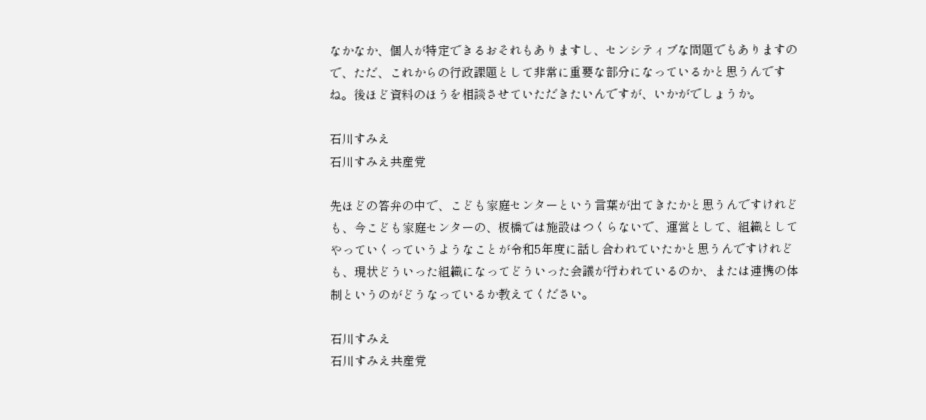なかなか、個人が特定できるおそれもありますし、センシティブな問題でもありますので、ただ、これからの行政課題として非常に重要な部分になっているかと思うんですね。後ほど資料のほうを相談させていただきたいんですが、いかがでしょうか。

石川すみえ
石川すみえ共産党

先ほどの答弁の中で、こども家庭センターという言葉が出てきたかと思うんですけれども、今こども家庭センターの、板橋では施設はつくらないで、運営として、組織としてやっていくっていうようなことが令和5年度に話し合われていたかと思うんですけれども、現状どういった組織になってどういった会議が行われているのか、または連携の体制というのがどうなっているか教えてください。

石川すみえ
石川すみえ共産党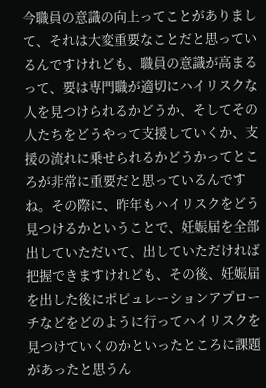今職員の意識の向上ってことがありまして、それは大変重要なことだと思っているんですけれども、職員の意識が高まるって、要は専門職が適切にハイリスクな人を見つけられるかどうか、そしてその人たちをどうやって支援していくか、支援の流れに乗せられるかどうかってところが非常に重要だと思っているんですね。その際に、昨年もハイリスクをどう見つけるかということで、妊娠届を全部出していただいて、出していただければ把握できますけれども、その後、妊娠届を出した後にポピュレーションアプローチなどをどのように行ってハイリスクを見つけていくのかといったところに課題があったと思うん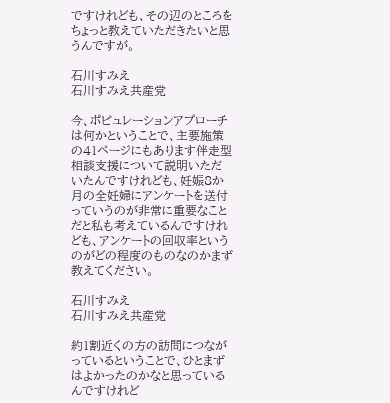ですけれども、その辺のところをちょっと教えていただきたいと思うんですが。

石川すみえ
石川すみえ共産党

今、ポピュレーションアプローチは何かということで、主要施策の41ページにもあります伴走型相談支援について説明いただいたんですけれども、妊娠8か月の全妊婦にアンケートを送付っていうのが非常に重要なことだと私も考えているんですけれども、アンケートの回収率というのがどの程度のものなのかまず教えてください。

石川すみえ
石川すみえ共産党

約1割近くの方の訪問につながっているということで、ひとまずはよかったのかなと思っているんですけれど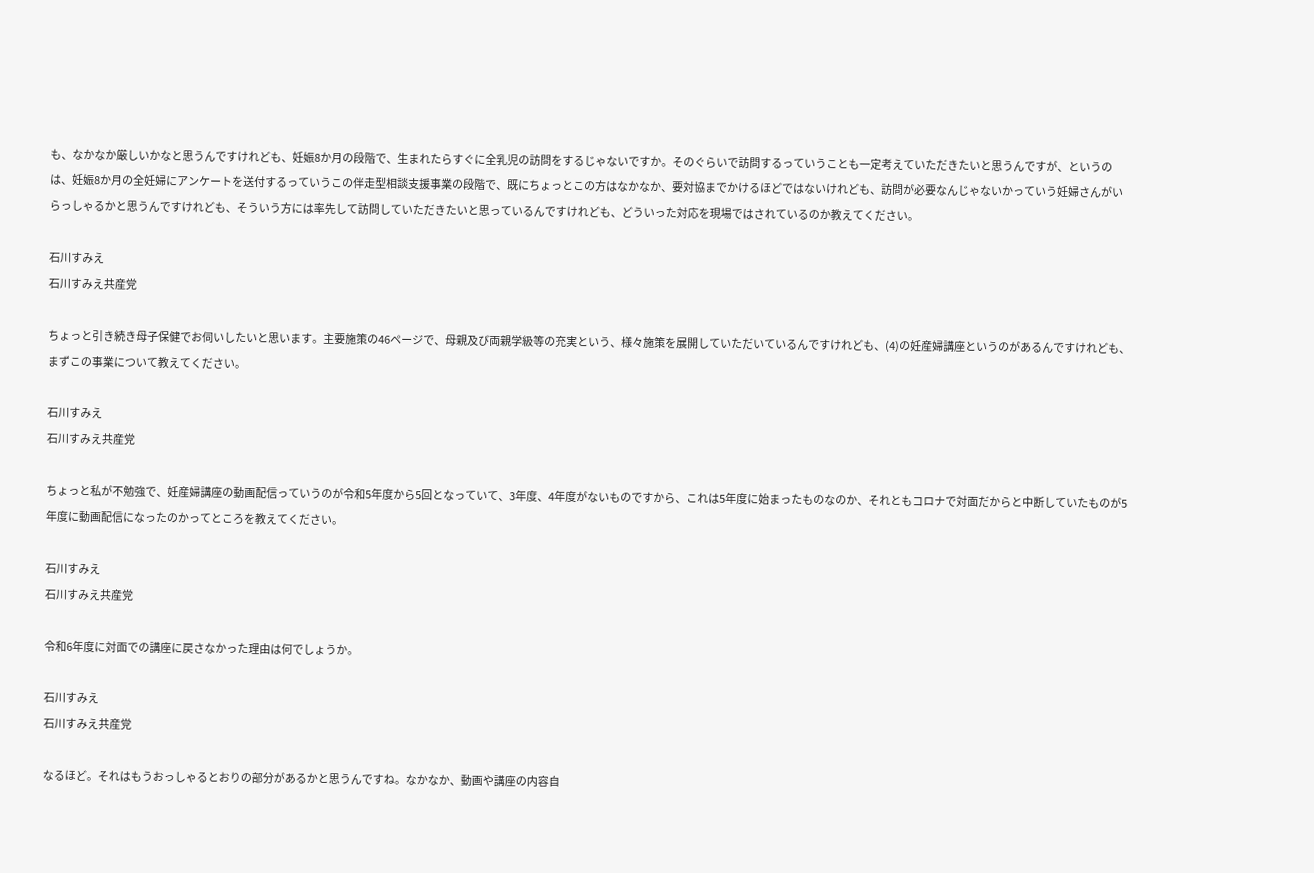も、なかなか厳しいかなと思うんですけれども、妊娠8か月の段階で、生まれたらすぐに全乳児の訪問をするじゃないですか。そのぐらいで訪問するっていうことも一定考えていただきたいと思うんですが、というのは、妊娠8か月の全妊婦にアンケートを送付するっていうこの伴走型相談支援事業の段階で、既にちょっとこの方はなかなか、要対協までかけるほどではないけれども、訪問が必要なんじゃないかっていう妊婦さんがいらっしゃるかと思うんですけれども、そういう方には率先して訪問していただきたいと思っているんですけれども、どういった対応を現場ではされているのか教えてください。

石川すみえ
石川すみえ共産党

ちょっと引き続き母子保健でお伺いしたいと思います。主要施策の46ページで、母親及び両親学級等の充実という、様々施策を展開していただいているんですけれども、(4)の妊産婦講座というのがあるんですけれども、まずこの事業について教えてください。

石川すみえ
石川すみえ共産党

ちょっと私が不勉強で、妊産婦講座の動画配信っていうのが令和5年度から5回となっていて、3年度、4年度がないものですから、これは5年度に始まったものなのか、それともコロナで対面だからと中断していたものが5年度に動画配信になったのかってところを教えてください。

石川すみえ
石川すみえ共産党

令和6年度に対面での講座に戻さなかった理由は何でしょうか。

石川すみえ
石川すみえ共産党

なるほど。それはもうおっしゃるとおりの部分があるかと思うんですね。なかなか、動画や講座の内容自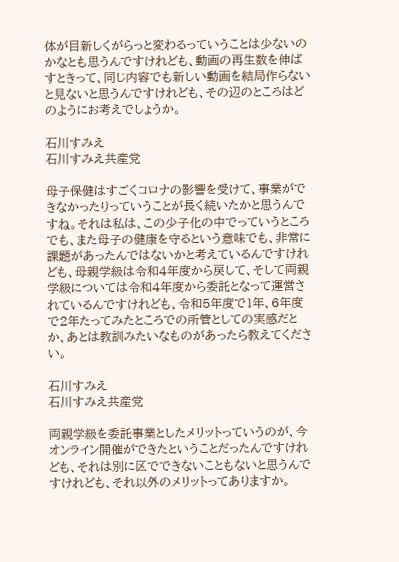体が目新しくがらっと変わるっていうことは少ないのかなとも思うんですけれども、動画の再生数を伸ばすときって、同じ内容でも新しい動画を結局作らないと見ないと思うんですけれども、その辺のところはどのようにお考えでしょうか。

石川すみえ
石川すみえ共産党

母子保健はすごくコロナの影響を受けて、事業ができなかったりっていうことが長く続いたかと思うんですね。それは私は、この少子化の中でっていうところでも、また母子の健康を守るという意味でも、非常に課題があったんではないかと考えているんですけれども、母親学級は令和4年度から戻して、そして両親学級については令和4年度から委託となって運営されているんですけれども、令和5年度で1年、6年度で2年たってみたところでの所管としての実感だとか、あとは教訓みたいなものがあったら教えてください。

石川すみえ
石川すみえ共産党

両親学級を委託事業としたメリットっていうのが、今オンライン開催ができたということだったんですけれども、それは別に区でできないこともないと思うんですけれども、それ以外のメリットってありますか。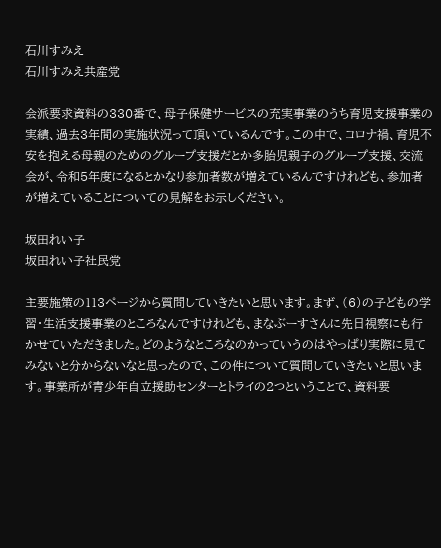石川すみえ
石川すみえ共産党

会派要求資料の330番で、母子保健サービスの充実事業のうち育児支援事業の実績、過去3年間の実施状況って頂いているんです。この中で、コロナ禍、育児不安を抱える母親のためのグループ支援だとか多胎児親子のグループ支援、交流会が、令和5年度になるとかなり参加者数が増えているんですけれども、参加者が増えていることについての見解をお示しください。

坂田れい子
坂田れい子社民党

主要施策の113ページから質問していきたいと思います。まず、(6)の子どもの学習・生活支援事業のところなんですけれども、まなぶーすさんに先日視察にも行かせていただきました。どのようなところなのかっていうのはやっぱり実際に見てみないと分からないなと思ったので、この件について質問していきたいと思います。事業所が青少年自立援助センターとトライの2つということで、資料要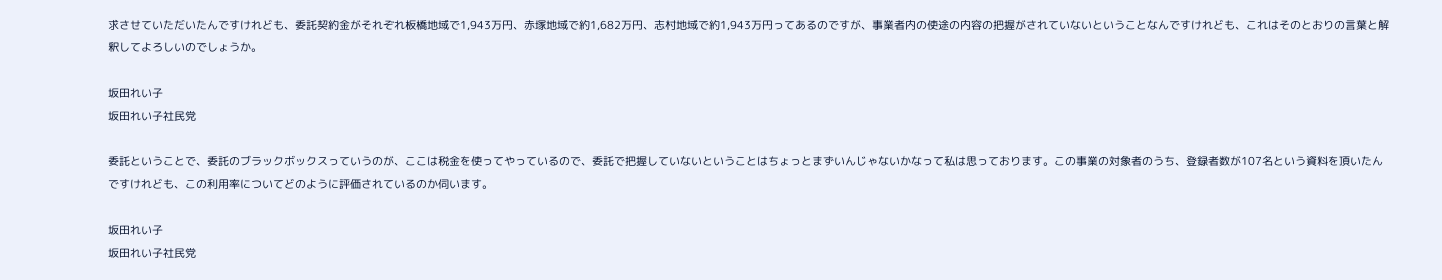求させていただいたんですけれども、委託契約金がそれぞれ板橋地域で1,943万円、赤塚地域で約1,682万円、志村地域で約1,943万円ってあるのですが、事業者内の使途の内容の把握がされていないということなんですけれども、これはそのとおりの言葉と解釈してよろしいのでしょうか。

坂田れい子
坂田れい子社民党

委託ということで、委託のブラックボックスっていうのが、ここは税金を使ってやっているので、委託で把握していないということはちょっとまずいんじゃないかなって私は思っております。この事業の対象者のうち、登録者数が107名という資料を頂いたんですけれども、この利用率についてどのように評価されているのか伺います。

坂田れい子
坂田れい子社民党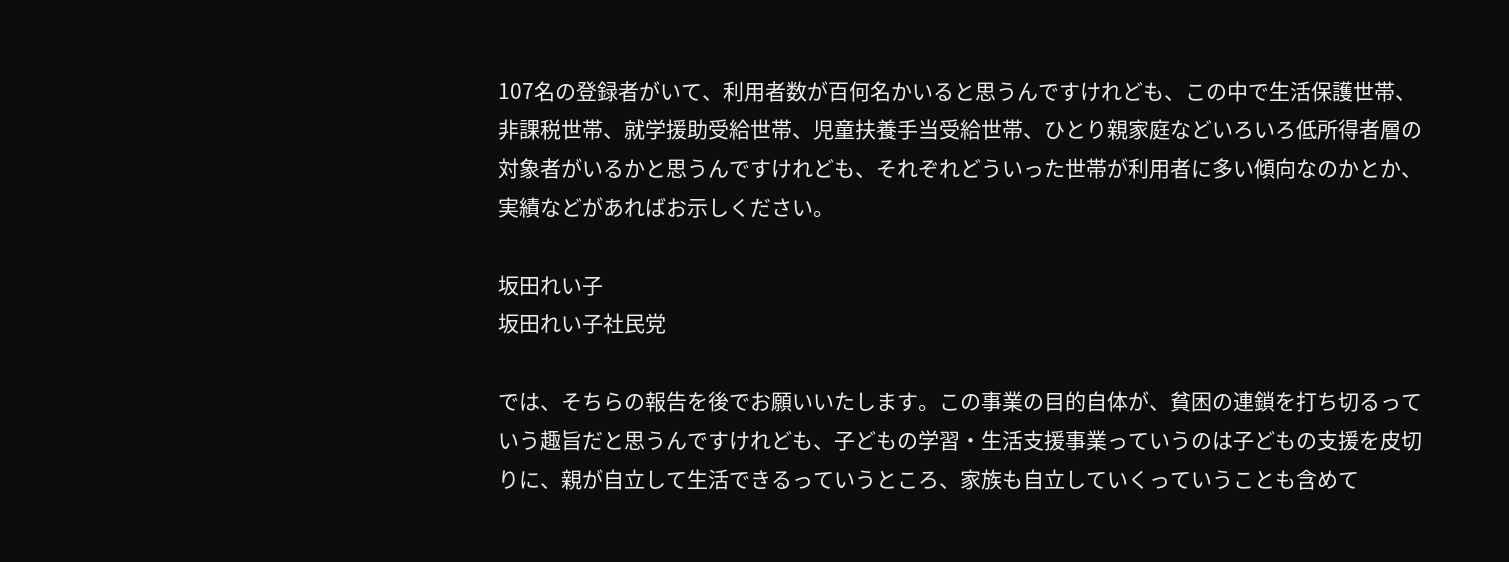107名の登録者がいて、利用者数が百何名かいると思うんですけれども、この中で生活保護世帯、非課税世帯、就学援助受給世帯、児童扶養手当受給世帯、ひとり親家庭などいろいろ低所得者層の対象者がいるかと思うんですけれども、それぞれどういった世帯が利用者に多い傾向なのかとか、実績などがあればお示しください。

坂田れい子
坂田れい子社民党

では、そちらの報告を後でお願いいたします。この事業の目的自体が、貧困の連鎖を打ち切るっていう趣旨だと思うんですけれども、子どもの学習・生活支援事業っていうのは子どもの支援を皮切りに、親が自立して生活できるっていうところ、家族も自立していくっていうことも含めて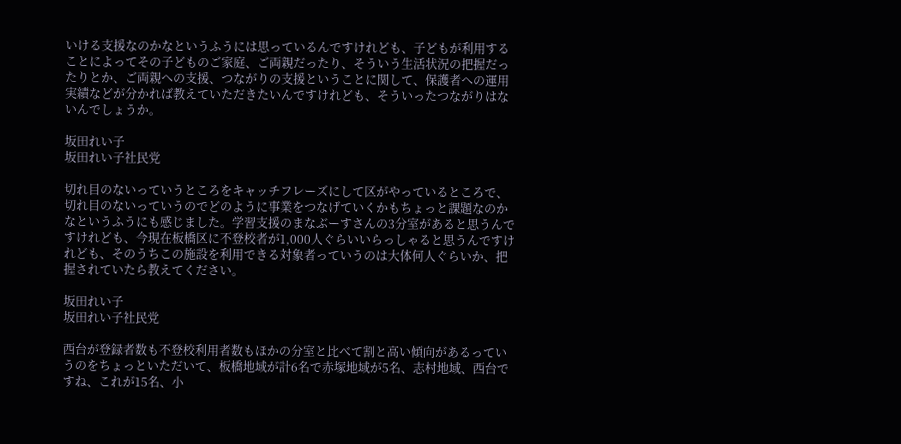いける支援なのかなというふうには思っているんですけれども、子どもが利用することによってその子どものご家庭、ご両親だったり、そういう生活状況の把握だったりとか、ご両親への支援、つながりの支援ということに関して、保護者への運用実績などが分かれば教えていただきたいんですけれども、そういったつながりはないんでしょうか。

坂田れい子
坂田れい子社民党

切れ目のないっていうところをキャッチフレーズにして区がやっているところで、切れ目のないっていうのでどのように事業をつなげていくかもちょっと課題なのかなというふうにも感じました。学習支援のまなぶーすさんの3分室があると思うんですけれども、今現在板橋区に不登校者が1,000人ぐらいいらっしゃると思うんですけれども、そのうちこの施設を利用できる対象者っていうのは大体何人ぐらいか、把握されていたら教えてください。

坂田れい子
坂田れい子社民党

西台が登録者数も不登校利用者数もほかの分室と比べて割と高い傾向があるっていうのをちょっといただいて、板橋地域が計6名で赤塚地域が5名、志村地域、西台ですね、これが15名、小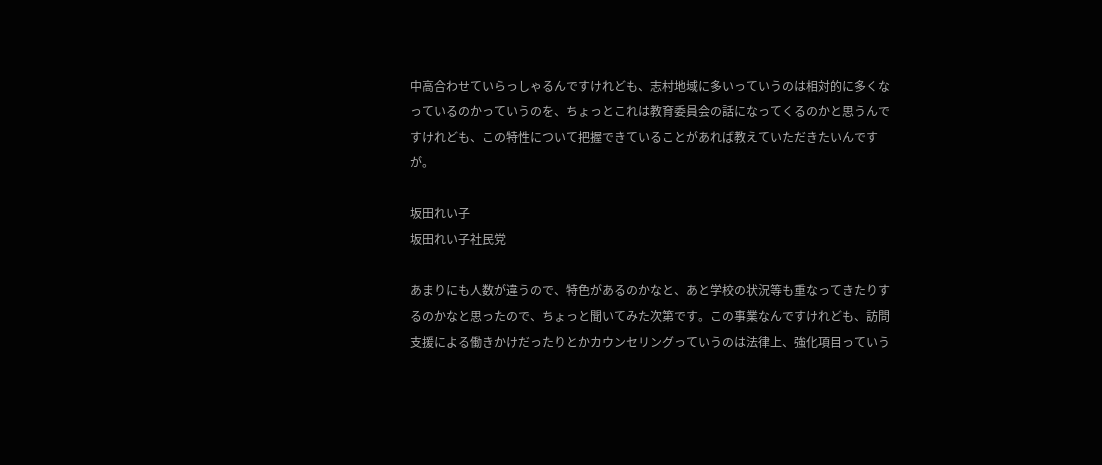中高合わせていらっしゃるんですけれども、志村地域に多いっていうのは相対的に多くなっているのかっていうのを、ちょっとこれは教育委員会の話になってくるのかと思うんですけれども、この特性について把握できていることがあれば教えていただきたいんですが。

坂田れい子
坂田れい子社民党

あまりにも人数が違うので、特色があるのかなと、あと学校の状況等も重なってきたりするのかなと思ったので、ちょっと聞いてみた次第です。この事業なんですけれども、訪問支援による働きかけだったりとかカウンセリングっていうのは法律上、強化項目っていう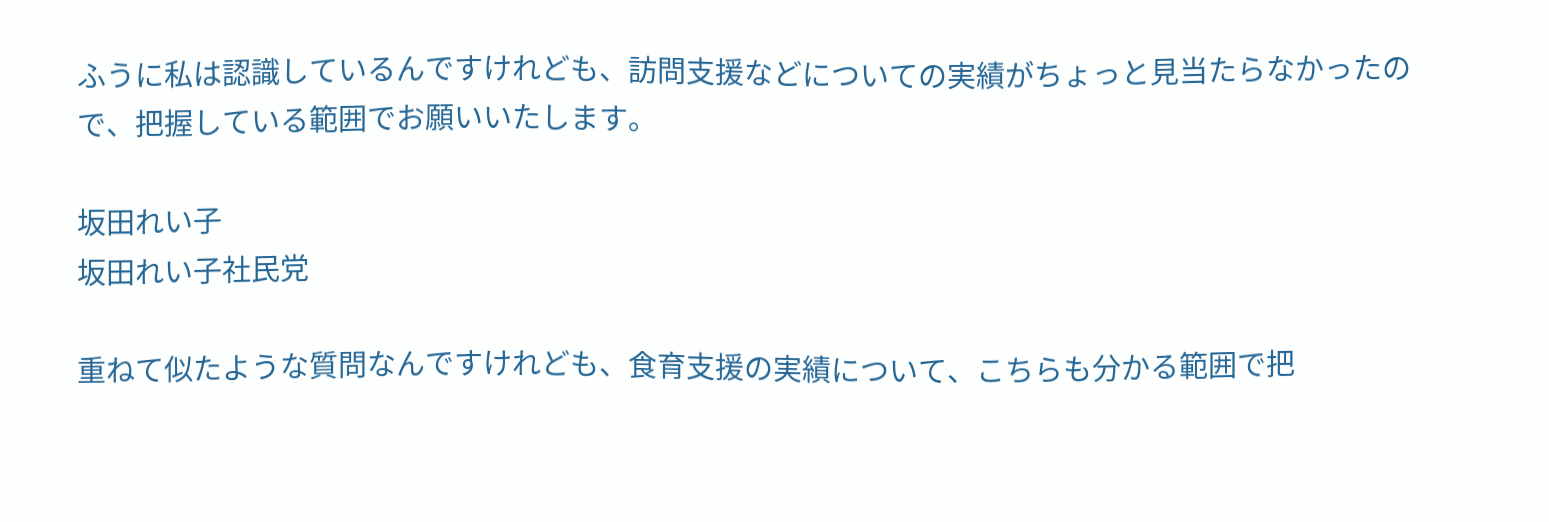ふうに私は認識しているんですけれども、訪問支援などについての実績がちょっと見当たらなかったので、把握している範囲でお願いいたします。

坂田れい子
坂田れい子社民党

重ねて似たような質問なんですけれども、食育支援の実績について、こちらも分かる範囲で把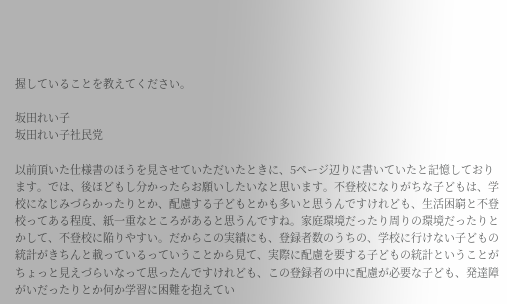握していることを教えてください。

坂田れい子
坂田れい子社民党

以前頂いた仕様書のほうを見させていただいたときに、5ページ辺りに書いていたと記憶しております。では、後ほどもし分かったらお願いしたいなと思います。不登校になりがちな子どもは、学校になじみづらかったりとか、配慮する子どもとかも多いと思うんですけれども、生活困窮と不登校ってある程度、紙一重なところがあると思うんですね。家庭環境だったり周りの環境だったりとかして、不登校に陥りやすい。だからこの実績にも、登録者数のうちの、学校に行けない子どもの統計がきちんと載っているっていうことから見て、実際に配慮を要する子どもの統計ということがちょっと見えづらいなって思ったんですけれども、この登録者の中に配慮が必要な子ども、発達障がいだったりとか何か学習に困難を抱えてい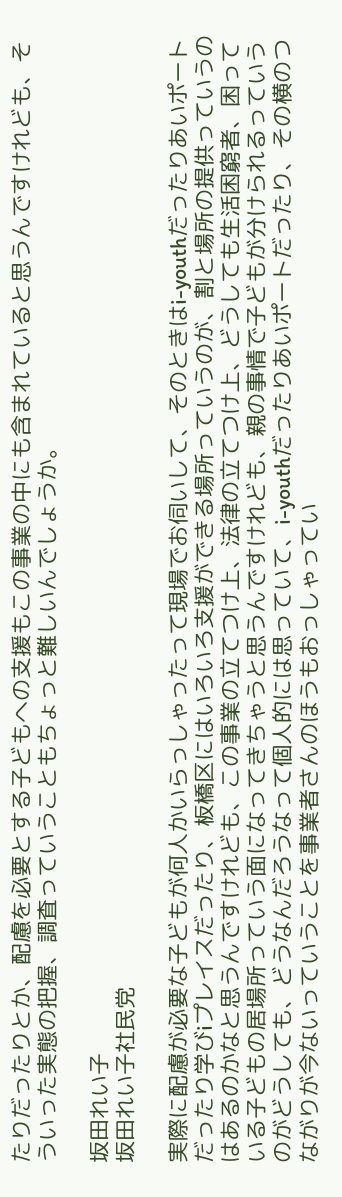たりだったりとか、配慮を必要とする子どもへの支援もこの事業の中にも含まれていると思うんですけれども、そういった実態の把握、調査っていうこともちょっと難しいんでしょうか。

坂田れい子
坂田れい子社民党

実際に配慮が必要な子どもが何人かいらっしゃったって現場でお伺いして、そのときはi-youthだったりあいポートだったり学びiプレイスだったり、板橋区にはいろいろ支援ができる場所っていうのが、割と場所の提供っていうのはあるのかなと思うんですけれども、この事業の立てつけ上、法律の立てつけ上、どうしても生活困窮者、困っている子どもの居場所っていう面になってきちゃうと思うんですけれども、親の事情で子どもが分けられるっていうのがどうしても、どうなんだろうなって個人的には思っていて、i-youthだったりあいポートだったり、その横のつながりが今ないっていうことを事業者さんのほうもおっしゃってい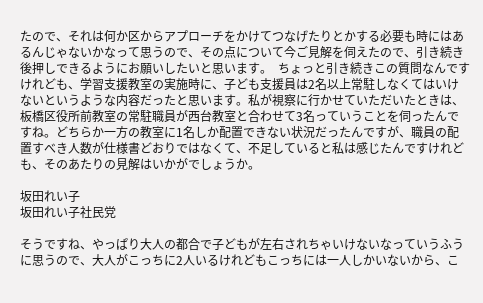たので、それは何か区からアプローチをかけてつなげたりとかする必要も時にはあるんじゃないかなって思うので、その点について今ご見解を伺えたので、引き続き後押しできるようにお願いしたいと思います。  ちょっと引き続きこの質問なんですけれども、学習支援教室の実施時に、子ども支援員は2名以上常駐しなくてはいけないというような内容だったと思います。私が視察に行かせていただいたときは、板橋区役所前教室の常駐職員が西台教室と合わせて3名っていうことを伺ったんですね。どちらか一方の教室に1名しか配置できない状況だったんですが、職員の配置すべき人数が仕様書どおりではなくて、不足していると私は感じたんですけれども、そのあたりの見解はいかがでしょうか。

坂田れい子
坂田れい子社民党

そうですね、やっぱり大人の都合で子どもが左右されちゃいけないなっていうふうに思うので、大人がこっちに2人いるけれどもこっちには一人しかいないから、こ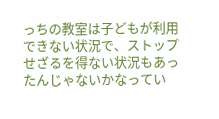っちの教室は子どもが利用できない状況で、ストップせざるを得ない状況もあったんじゃないかなってい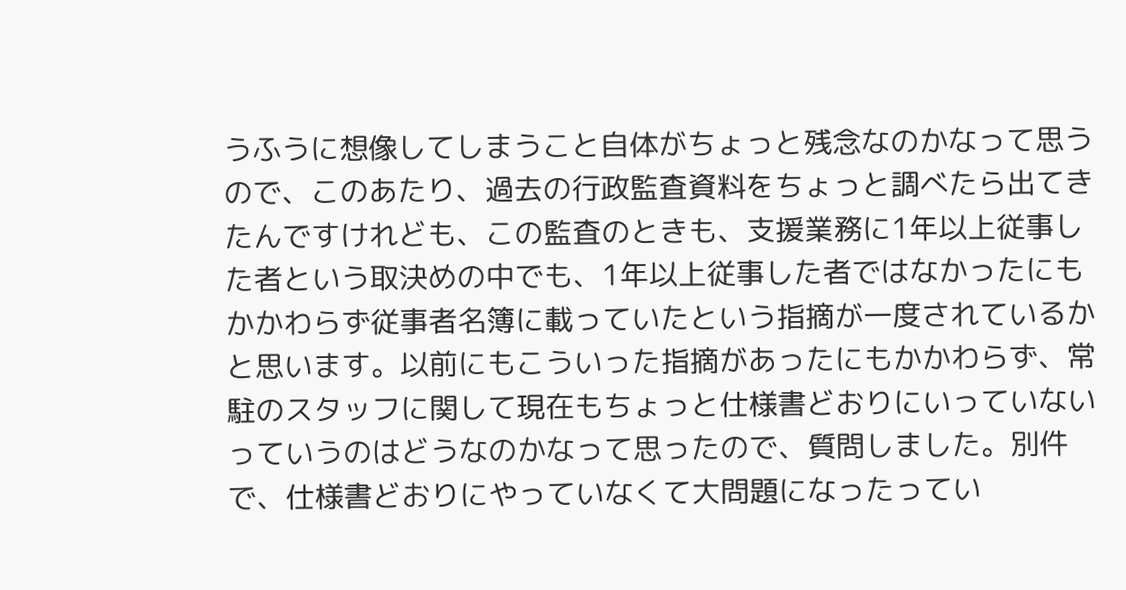うふうに想像してしまうこと自体がちょっと残念なのかなって思うので、このあたり、過去の行政監査資料をちょっと調べたら出てきたんですけれども、この監査のときも、支援業務に1年以上従事した者という取決めの中でも、1年以上従事した者ではなかったにもかかわらず従事者名簿に載っていたという指摘が一度されているかと思います。以前にもこういった指摘があったにもかかわらず、常駐のスタッフに関して現在もちょっと仕様書どおりにいっていないっていうのはどうなのかなって思ったので、質問しました。別件で、仕様書どおりにやっていなくて大問題になったってい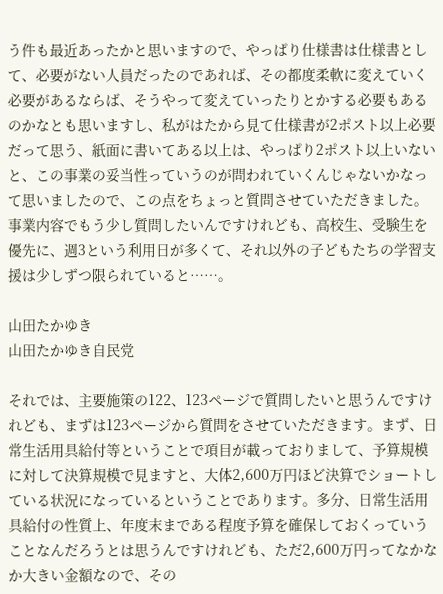う件も最近あったかと思いますので、やっぱり仕様書は仕様書として、必要がない人員だったのであれば、その都度柔軟に変えていく必要があるならば、そうやって変えていったりとかする必要もあるのかなとも思いますし、私がはたから見て仕様書が2ポスト以上必要だって思う、紙面に書いてある以上は、やっぱり2ポスト以上いないと、この事業の妥当性っていうのが問われていくんじゃないかなって思いましたので、この点をちょっと質問させていただきました。事業内容でもう少し質問したいんですけれども、高校生、受験生を優先に、週3という利用日が多くて、それ以外の子どもたちの学習支援は少しずつ限られていると……。

山田たかゆき
山田たかゆき自民党

それでは、主要施策の122、123ページで質問したいと思うんですけれども、まずは123ページから質問をさせていただきます。まず、日常生活用具給付等ということで項目が載っておりまして、予算規模に対して決算規模で見ますと、大体2,600万円ほど決算でショートしている状況になっているということであります。多分、日常生活用具給付の性質上、年度末まである程度予算を確保しておくっていうことなんだろうとは思うんですけれども、ただ2,600万円ってなかなか大きい金額なので、その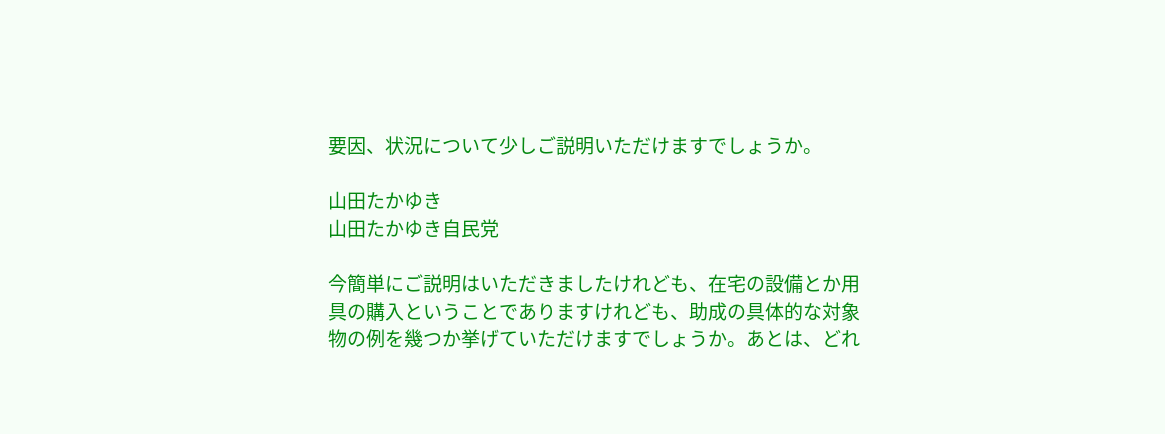要因、状況について少しご説明いただけますでしょうか。

山田たかゆき
山田たかゆき自民党

今簡単にご説明はいただきましたけれども、在宅の設備とか用具の購入ということでありますけれども、助成の具体的な対象物の例を幾つか挙げていただけますでしょうか。あとは、どれ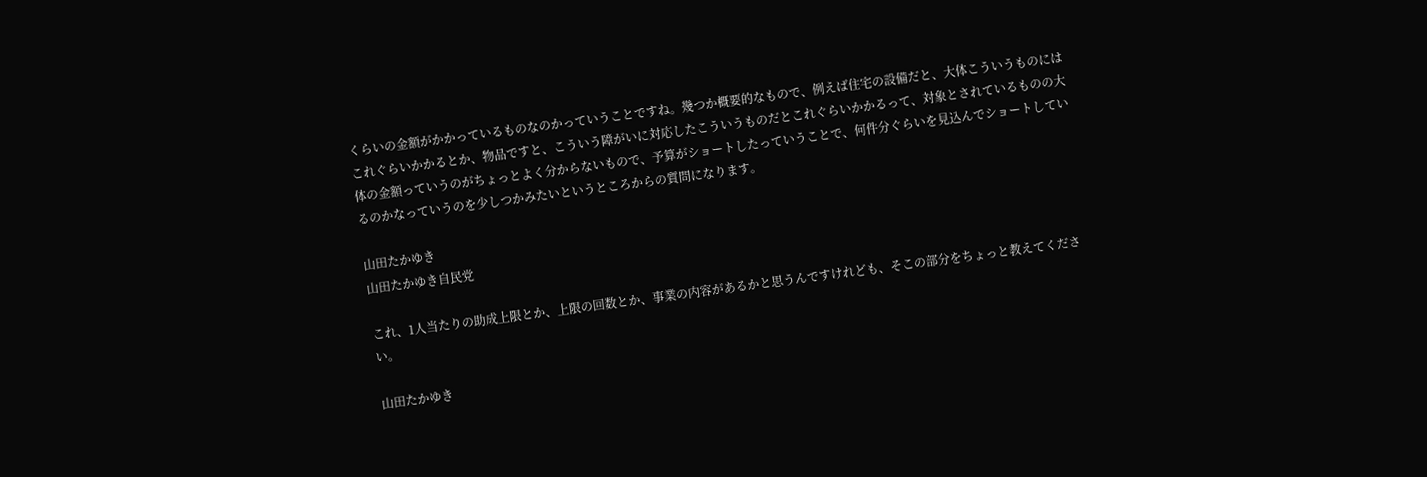くらいの金額がかかっているものなのかっていうことですね。幾つか概要的なもので、例えば住宅の設備だと、大体こういうものにはこれぐらいかかるとか、物品ですと、こういう障がいに対応したこういうものだとこれぐらいかかるって、対象とされているものの大体の金額っていうのがちょっとよく分からないもので、予算がショートしたっていうことで、何件分ぐらいを見込んでショートしているのかなっていうのを少しつかみたいというところからの質問になります。

山田たかゆき
山田たかゆき自民党

これ、1人当たりの助成上限とか、上限の回数とか、事業の内容があるかと思うんですけれども、そこの部分をちょっと教えてください。

山田たかゆき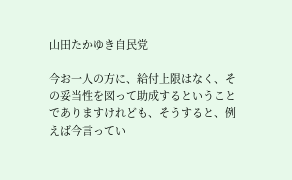山田たかゆき自民党

今お一人の方に、給付上限はなく、その妥当性を図って助成するということでありますけれども、そうすると、例えば今言ってい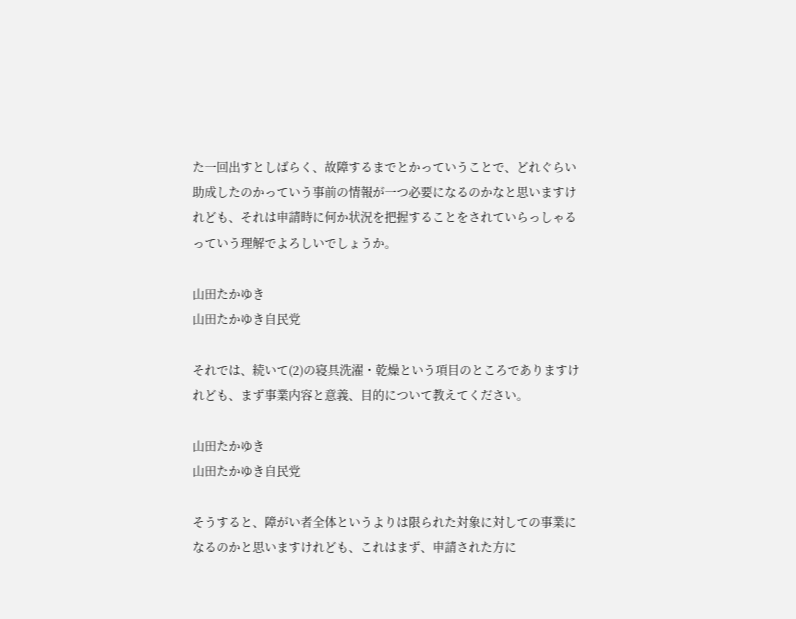た一回出すとしばらく、故障するまでとかっていうことで、どれぐらい助成したのかっていう事前の情報が一つ必要になるのかなと思いますけれども、それは申請時に何か状況を把握することをされていらっしゃるっていう理解でよろしいでしょうか。

山田たかゆき
山田たかゆき自民党

それでは、続いて(2)の寝具洗濯・乾燥という項目のところでありますけれども、まず事業内容と意義、目的について教えてください。

山田たかゆき
山田たかゆき自民党

そうすると、障がい者全体というよりは限られた対象に対しての事業になるのかと思いますけれども、これはまず、申請された方に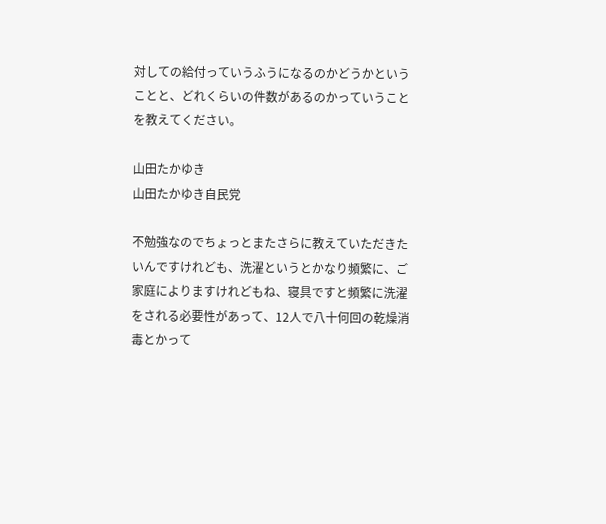対しての給付っていうふうになるのかどうかということと、どれくらいの件数があるのかっていうことを教えてください。

山田たかゆき
山田たかゆき自民党

不勉強なのでちょっとまたさらに教えていただきたいんですけれども、洗濯というとかなり頻繁に、ご家庭によりますけれどもね、寝具ですと頻繁に洗濯をされる必要性があって、12人で八十何回の乾燥消毒とかって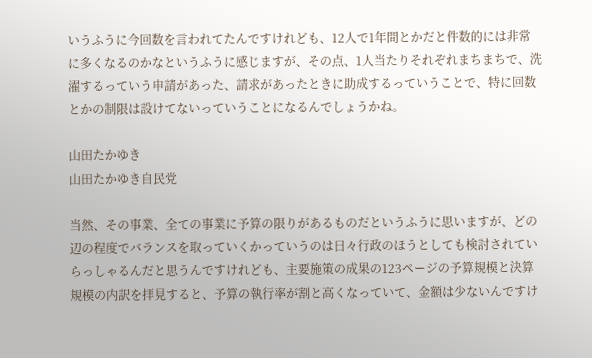いうふうに今回数を言われてたんですけれども、12人で1年間とかだと件数的には非常に多くなるのかなというふうに感じますが、その点、1人当たりそれぞれまちまちで、洗濯するっていう申請があった、請求があったときに助成するっていうことで、特に回数とかの制限は設けてないっていうことになるんでしょうかね。

山田たかゆき
山田たかゆき自民党

当然、その事業、全ての事業に予算の限りがあるものだというふうに思いますが、どの辺の程度でバランスを取っていくかっていうのは日々行政のほうとしても検討されていらっしゃるんだと思うんですけれども、主要施策の成果の123ページの予算規模と決算規模の内訳を拝見すると、予算の執行率が割と高くなっていて、金額は少ないんですけ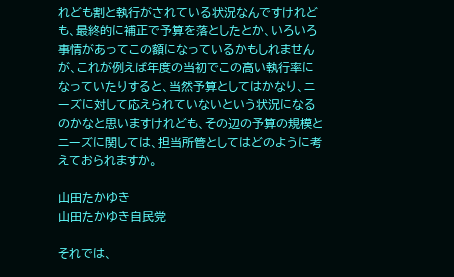れども割と執行がされている状況なんですけれども、最終的に補正で予算を落としたとか、いろいろ事情があってこの額になっているかもしれませんが、これが例えば年度の当初でこの高い執行率になっていたりすると、当然予算としてはかなり、ニーズに対して応えられていないという状況になるのかなと思いますけれども、その辺の予算の規模とニーズに関しては、担当所管としてはどのように考えておられますか。

山田たかゆき
山田たかゆき自民党

それでは、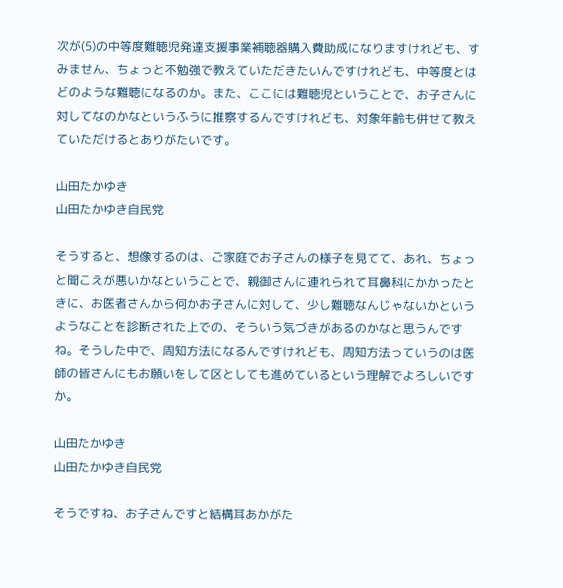次が(5)の中等度難聴児発達支援事業補聴器購入費助成になりますけれども、すみません、ちょっと不勉強で教えていただきたいんですけれども、中等度とはどのような難聴になるのか。また、ここには難聴児ということで、お子さんに対してなのかなというふうに推察するんですけれども、対象年齢も併せて教えていただけるとありがたいです。

山田たかゆき
山田たかゆき自民党

そうすると、想像するのは、ご家庭でお子さんの様子を見てて、あれ、ちょっと聞こえが悪いかなということで、親御さんに連れられて耳鼻科にかかったときに、お医者さんから何かお子さんに対して、少し難聴なんじゃないかというようなことを診断された上での、そういう気づきがあるのかなと思うんですね。そうした中で、周知方法になるんですけれども、周知方法っていうのは医師の皆さんにもお願いをして区としても進めているという理解でよろしいですか。

山田たかゆき
山田たかゆき自民党

そうですね、お子さんですと結構耳あかがた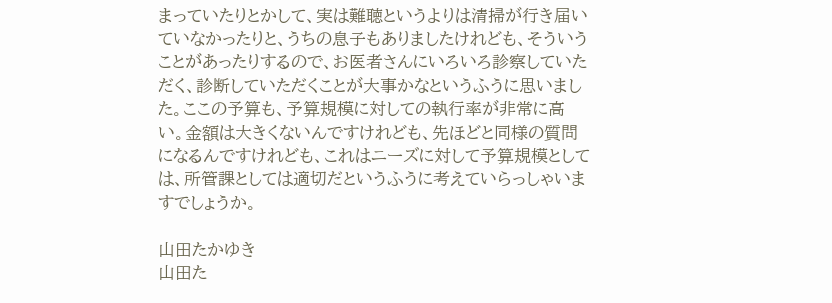まっていたりとかして、実は難聴というよりは清掃が行き届いていなかったりと、うちの息子もありましたけれども、そういうことがあったりするので、お医者さんにいろいろ診察していただく、診断していただくことが大事かなというふうに思いました。ここの予算も、予算規模に対しての執行率が非常に高い。金額は大きくないんですけれども、先ほどと同様の質問になるんですけれども、これはニーズに対して予算規模としては、所管課としては適切だというふうに考えていらっしゃいますでしょうか。

山田たかゆき
山田た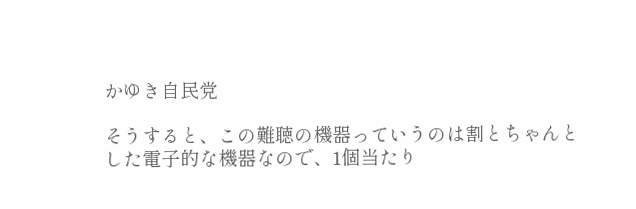かゆき自民党

そうすると、この難聴の機器っていうのは割とちゃんとした電子的な機器なので、1個当たり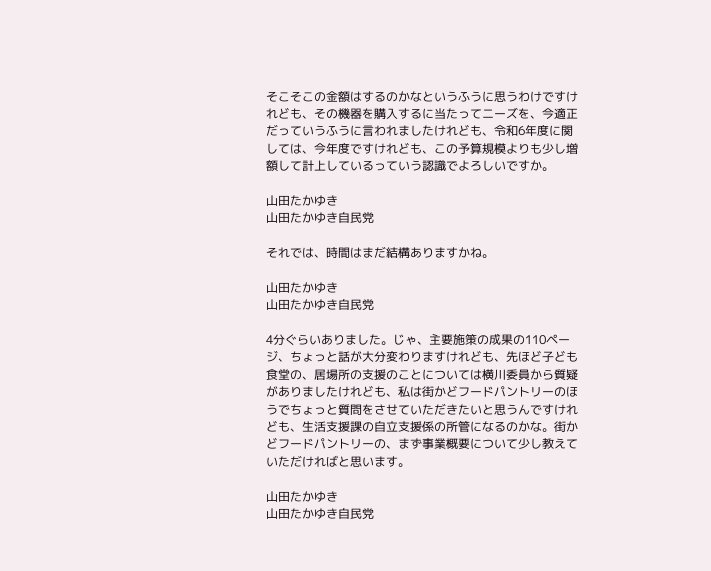そこそこの金額はするのかなというふうに思うわけですけれども、その機器を購入するに当たってニーズを、今適正だっていうふうに言われましたけれども、令和6年度に関しては、今年度ですけれども、この予算規模よりも少し増額して計上しているっていう認識でよろしいですか。

山田たかゆき
山田たかゆき自民党

それでは、時間はまだ結構ありますかね。

山田たかゆき
山田たかゆき自民党

4分ぐらいありました。じゃ、主要施策の成果の110ページ、ちょっと話が大分変わりますけれども、先ほど子ども食堂の、居場所の支援のことについては横川委員から質疑がありましたけれども、私は街かどフードパントリーのほうでちょっと質問をさせていただきたいと思うんですけれども、生活支援課の自立支援係の所管になるのかな。街かどフードパントリーの、まず事業概要について少し教えていただければと思います。

山田たかゆき
山田たかゆき自民党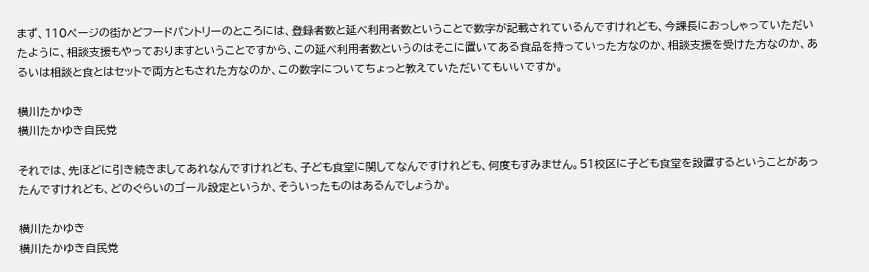まず、110ページの街かどフードパントリーのところには、登録者数と延べ利用者数ということで数字が記載されているんですけれども、今課長におっしゃっていただいたように、相談支援もやっておりますということですから、この延べ利用者数というのはそこに置いてある食品を持っていった方なのか、相談支援を受けた方なのか、あるいは相談と食とはセットで両方ともされた方なのか、この数字についてちょっと教えていただいてもいいですか。

横川たかゆき
横川たかゆき自民党

それでは、先ほどに引き続きましてあれなんですけれども、子ども食堂に関してなんですけれども、何度もすみません。51校区に子ども食堂を設置するということがあったんですけれども、どのぐらいのゴール設定というか、そういったものはあるんでしょうか。

横川たかゆき
横川たかゆき自民党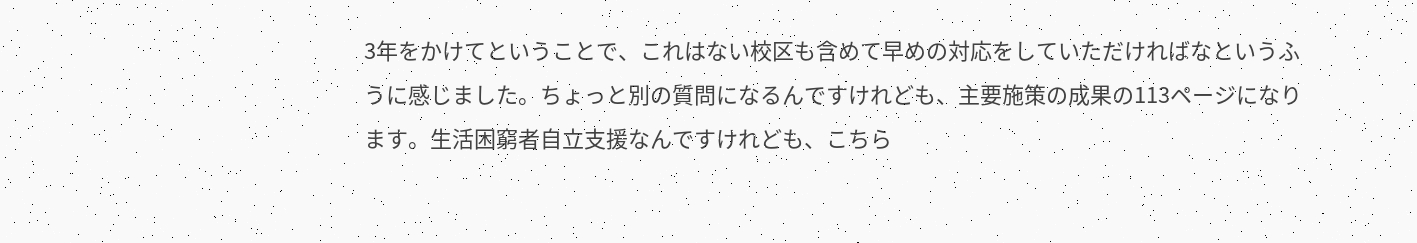3年をかけてということで、これはない校区も含めて早めの対応をしていただければなというふうに感じました。ちょっと別の質問になるんですけれども、主要施策の成果の113ページになります。生活困窮者自立支援なんですけれども、こちら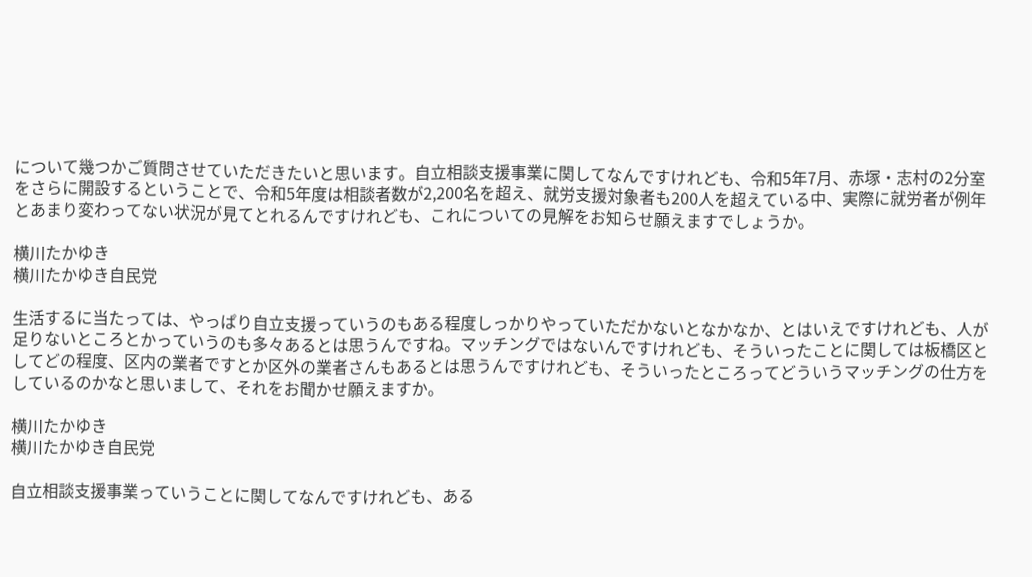について幾つかご質問させていただきたいと思います。自立相談支援事業に関してなんですけれども、令和5年7月、赤塚・志村の2分室をさらに開設するということで、令和5年度は相談者数が2,200名を超え、就労支援対象者も200人を超えている中、実際に就労者が例年とあまり変わってない状況が見てとれるんですけれども、これについての見解をお知らせ願えますでしょうか。

横川たかゆき
横川たかゆき自民党

生活するに当たっては、やっぱり自立支援っていうのもある程度しっかりやっていただかないとなかなか、とはいえですけれども、人が足りないところとかっていうのも多々あるとは思うんですね。マッチングではないんですけれども、そういったことに関しては板橋区としてどの程度、区内の業者ですとか区外の業者さんもあるとは思うんですけれども、そういったところってどういうマッチングの仕方をしているのかなと思いまして、それをお聞かせ願えますか。

横川たかゆき
横川たかゆき自民党

自立相談支援事業っていうことに関してなんですけれども、ある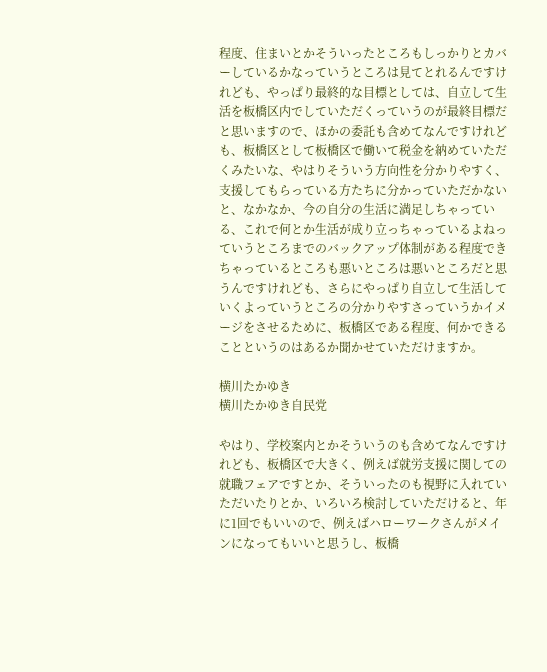程度、住まいとかそういったところもしっかりとカバーしているかなっていうところは見てとれるんですけれども、やっぱり最終的な目標としては、自立して生活を板橋区内でしていただくっていうのが最終目標だと思いますので、ほかの委託も含めてなんですけれども、板橋区として板橋区で働いて税金を納めていただくみたいな、やはりそういう方向性を分かりやすく、支援してもらっている方たちに分かっていただかないと、なかなか、今の自分の生活に満足しちゃっている、これで何とか生活が成り立っちゃっているよねっていうところまでのバックアップ体制がある程度できちゃっているところも悪いところは悪いところだと思うんですけれども、さらにやっぱり自立して生活していくよっていうところの分かりやすさっていうかイメージをさせるために、板橋区である程度、何かできることというのはあるか聞かせていただけますか。

横川たかゆき
横川たかゆき自民党

やはり、学校案内とかそういうのも含めてなんですけれども、板橋区で大きく、例えば就労支援に関しての就職フェアですとか、そういったのも視野に入れていただいたりとか、いろいろ検討していただけると、年に1回でもいいので、例えばハローワークさんがメインになってもいいと思うし、板橋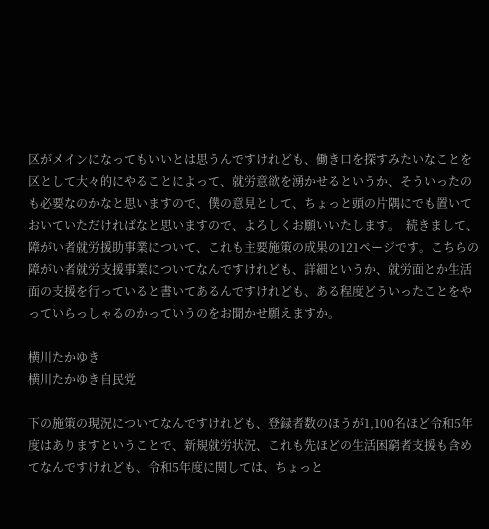区がメインになってもいいとは思うんですけれども、働き口を探すみたいなことを区として大々的にやることによって、就労意欲を湧かせるというか、そういったのも必要なのかなと思いますので、僕の意見として、ちょっと頭の片隅にでも置いておいていただければなと思いますので、よろしくお願いいたします。  続きまして、障がい者就労援助事業について、これも主要施策の成果の121ページです。こちらの障がい者就労支援事業についてなんですけれども、詳細というか、就労面とか生活面の支援を行っていると書いてあるんですけれども、ある程度どういったことをやっていらっしゃるのかっていうのをお聞かせ願えますか。

横川たかゆき
横川たかゆき自民党

下の施策の現況についてなんですけれども、登録者数のほうが1,100名ほど令和5年度はありますということで、新規就労状況、これも先ほどの生活困窮者支援も含めてなんですけれども、令和5年度に関しては、ちょっと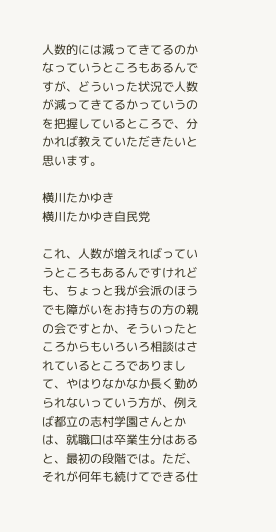人数的には減ってきてるのかなっていうところもあるんですが、どういった状況で人数が減ってきてるかっていうのを把握しているところで、分かれば教えていただきたいと思います。

横川たかゆき
横川たかゆき自民党

これ、人数が増えればっていうところもあるんですけれども、ちょっと我が会派のほうでも障がいをお持ちの方の親の会ですとか、そういったところからもいろいろ相談はされているところでありまして、やはりなかなか長く勤められないっていう方が、例えば都立の志村学園さんとかは、就職口は卒業生分はあると、最初の段階では。ただ、それが何年も続けてできる仕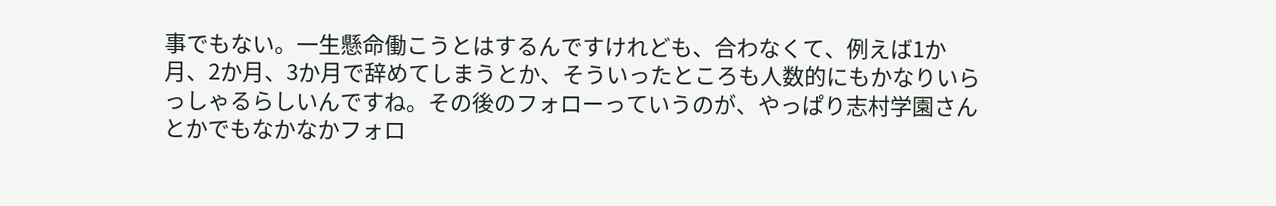事でもない。一生懸命働こうとはするんですけれども、合わなくて、例えば1か月、2か月、3か月で辞めてしまうとか、そういったところも人数的にもかなりいらっしゃるらしいんですね。その後のフォローっていうのが、やっぱり志村学園さんとかでもなかなかフォロ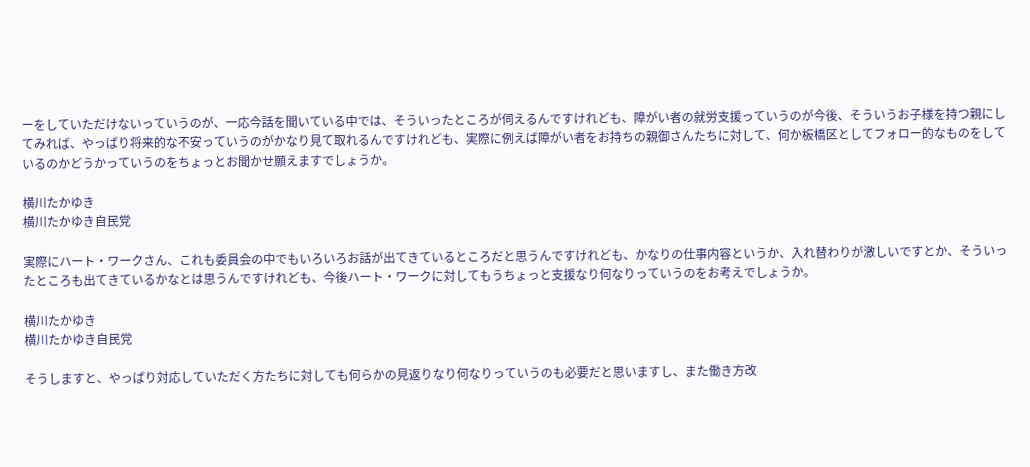ーをしていただけないっていうのが、一応今話を聞いている中では、そういったところが伺えるんですけれども、障がい者の就労支援っていうのが今後、そういうお子様を持つ親にしてみれば、やっぱり将来的な不安っていうのがかなり見て取れるんですけれども、実際に例えば障がい者をお持ちの親御さんたちに対して、何か板橋区としてフォロー的なものをしているのかどうかっていうのをちょっとお聞かせ願えますでしょうか。

横川たかゆき
横川たかゆき自民党

実際にハート・ワークさん、これも委員会の中でもいろいろお話が出てきているところだと思うんですけれども、かなりの仕事内容というか、入れ替わりが激しいですとか、そういったところも出てきているかなとは思うんですけれども、今後ハート・ワークに対してもうちょっと支援なり何なりっていうのをお考えでしょうか。

横川たかゆき
横川たかゆき自民党

そうしますと、やっぱり対応していただく方たちに対しても何らかの見返りなり何なりっていうのも必要だと思いますし、また働き方改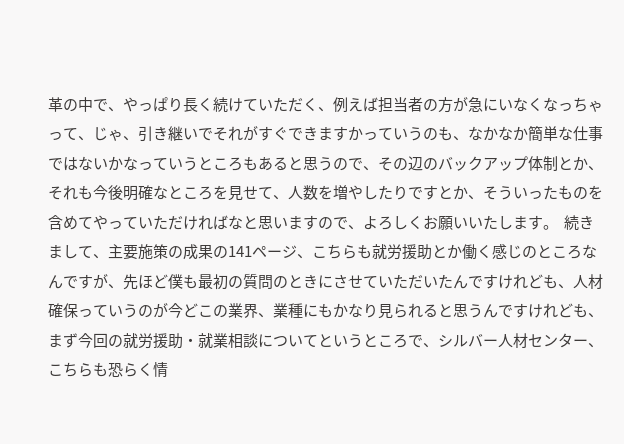革の中で、やっぱり長く続けていただく、例えば担当者の方が急にいなくなっちゃって、じゃ、引き継いでそれがすぐできますかっていうのも、なかなか簡単な仕事ではないかなっていうところもあると思うので、その辺のバックアップ体制とか、それも今後明確なところを見せて、人数を増やしたりですとか、そういったものを含めてやっていただければなと思いますので、よろしくお願いいたします。  続きまして、主要施策の成果の141ページ、こちらも就労援助とか働く感じのところなんですが、先ほど僕も最初の質問のときにさせていただいたんですけれども、人材確保っていうのが今どこの業界、業種にもかなり見られると思うんですけれども、まず今回の就労援助・就業相談についてというところで、シルバー人材センター、こちらも恐らく情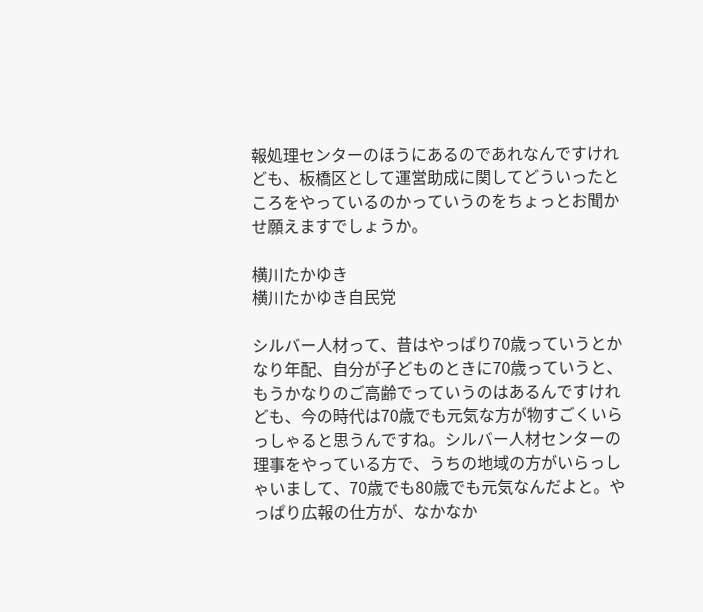報処理センターのほうにあるのであれなんですけれども、板橋区として運営助成に関してどういったところをやっているのかっていうのをちょっとお聞かせ願えますでしょうか。

横川たかゆき
横川たかゆき自民党

シルバー人材って、昔はやっぱり70歳っていうとかなり年配、自分が子どものときに70歳っていうと、もうかなりのご高齢でっていうのはあるんですけれども、今の時代は70歳でも元気な方が物すごくいらっしゃると思うんですね。シルバー人材センターの理事をやっている方で、うちの地域の方がいらっしゃいまして、70歳でも80歳でも元気なんだよと。やっぱり広報の仕方が、なかなか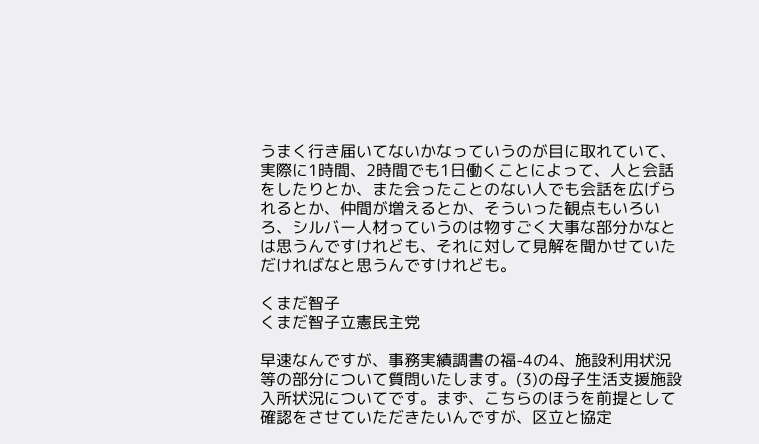うまく行き届いてないかなっていうのが目に取れていて、実際に1時間、2時間でも1日働くことによって、人と会話をしたりとか、また会ったことのない人でも会話を広げられるとか、仲間が増えるとか、そういった観点もいろいろ、シルバー人材っていうのは物すごく大事な部分かなとは思うんですけれども、それに対して見解を聞かせていただければなと思うんですけれども。

くまだ智子
くまだ智子立憲民主党

早速なんですが、事務実績調書の福-4の4、施設利用状況等の部分について質問いたします。(3)の母子生活支援施設入所状況についてです。まず、こちらのほうを前提として確認をさせていただきたいんですが、区立と協定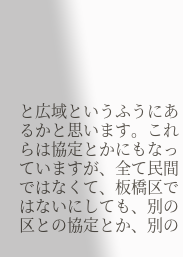と広域というふうにあるかと思います。これらは協定とかにもなっていますが、全て民間ではなくて、板橋区ではないにしても、別の区との協定とか、別の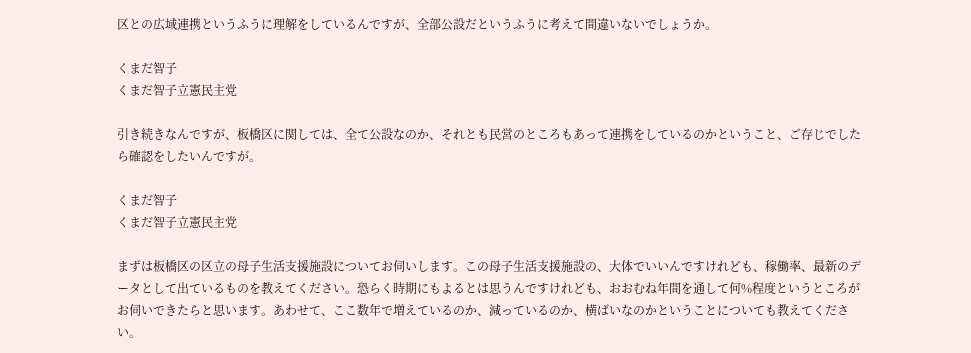区との広域連携というふうに理解をしているんですが、全部公設だというふうに考えて間違いないでしょうか。

くまだ智子
くまだ智子立憲民主党

引き続きなんですが、板橋区に関しては、全て公設なのか、それとも民営のところもあって連携をしているのかということ、ご存じでしたら確認をしたいんですが。

くまだ智子
くまだ智子立憲民主党

まずは板橋区の区立の母子生活支援施設についてお伺いします。この母子生活支援施設の、大体でいいんですけれども、稼働率、最新のデータとして出ているものを教えてください。恐らく時期にもよるとは思うんですけれども、おおむね年間を通して何%程度というところがお伺いできたらと思います。あわせて、ここ数年で増えているのか、減っているのか、横ばいなのかということについても教えてください。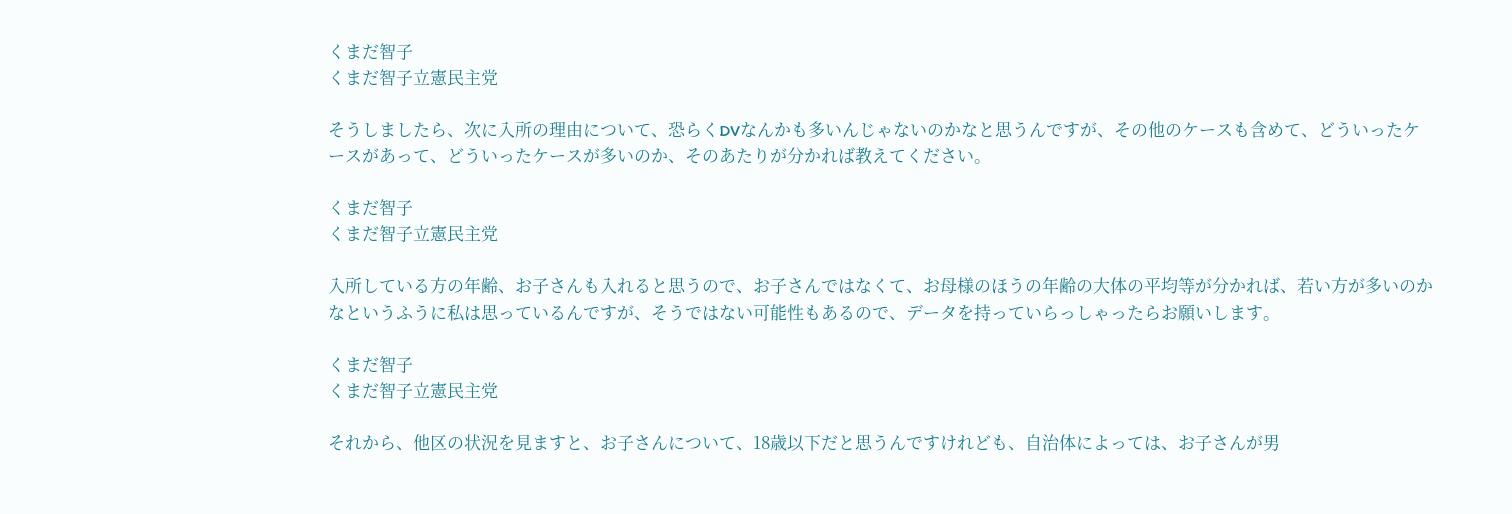くまだ智子
くまだ智子立憲民主党

そうしましたら、次に入所の理由について、恐らくDVなんかも多いんじゃないのかなと思うんですが、その他のケースも含めて、どういったケースがあって、どういったケースが多いのか、そのあたりが分かれば教えてください。

くまだ智子
くまだ智子立憲民主党

入所している方の年齢、お子さんも入れると思うので、お子さんではなくて、お母様のほうの年齢の大体の平均等が分かれば、若い方が多いのかなというふうに私は思っているんですが、そうではない可能性もあるので、データを持っていらっしゃったらお願いします。

くまだ智子
くまだ智子立憲民主党

それから、他区の状況を見ますと、お子さんについて、18歳以下だと思うんですけれども、自治体によっては、お子さんが男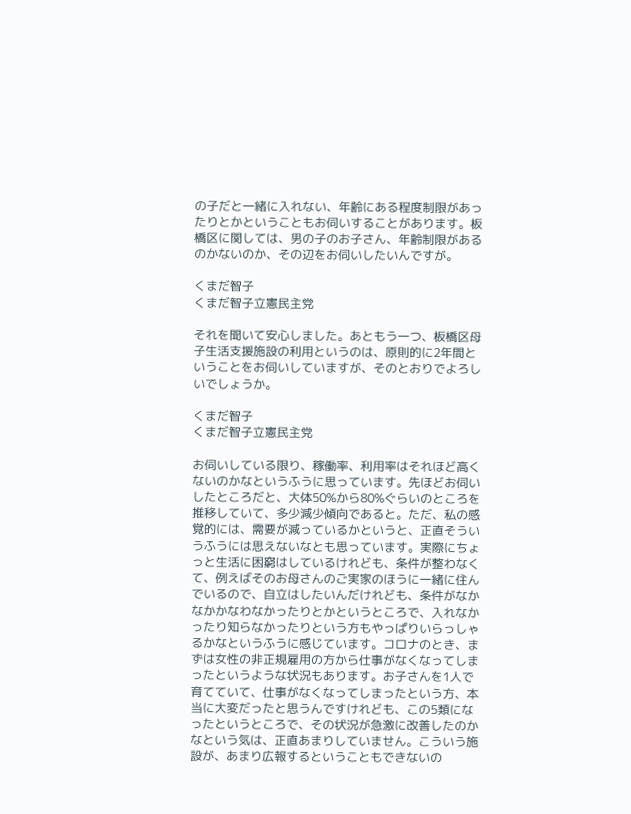の子だと一緒に入れない、年齢にある程度制限があったりとかということもお伺いすることがあります。板橋区に関しては、男の子のお子さん、年齢制限があるのかないのか、その辺をお伺いしたいんですが。

くまだ智子
くまだ智子立憲民主党

それを聞いて安心しました。あともう一つ、板橋区母子生活支援施設の利用というのは、原則的に2年間ということをお伺いしていますが、そのとおりでよろしいでしょうか。

くまだ智子
くまだ智子立憲民主党

お伺いしている限り、稼働率、利用率はそれほど高くないのかなというふうに思っています。先ほどお伺いしたところだと、大体50%から80%ぐらいのところを推移していて、多少減少傾向であると。ただ、私の感覚的には、需要が減っているかというと、正直そういうふうには思えないなとも思っています。実際にちょっと生活に困窮はしているけれども、条件が整わなくて、例えばそのお母さんのご実家のほうに一緒に住んでいるので、自立はしたいんだけれども、条件がなかなかかなわなかったりとかというところで、入れなかったり知らなかったりという方もやっぱりいらっしゃるかなというふうに感じています。コロナのとき、まずは女性の非正規雇用の方から仕事がなくなってしまったというような状況もあります。お子さんを1人で育てていて、仕事がなくなってしまったという方、本当に大変だったと思うんですけれども、この5類になったというところで、その状況が急激に改善したのかなという気は、正直あまりしていません。こういう施設が、あまり広報するということもできないの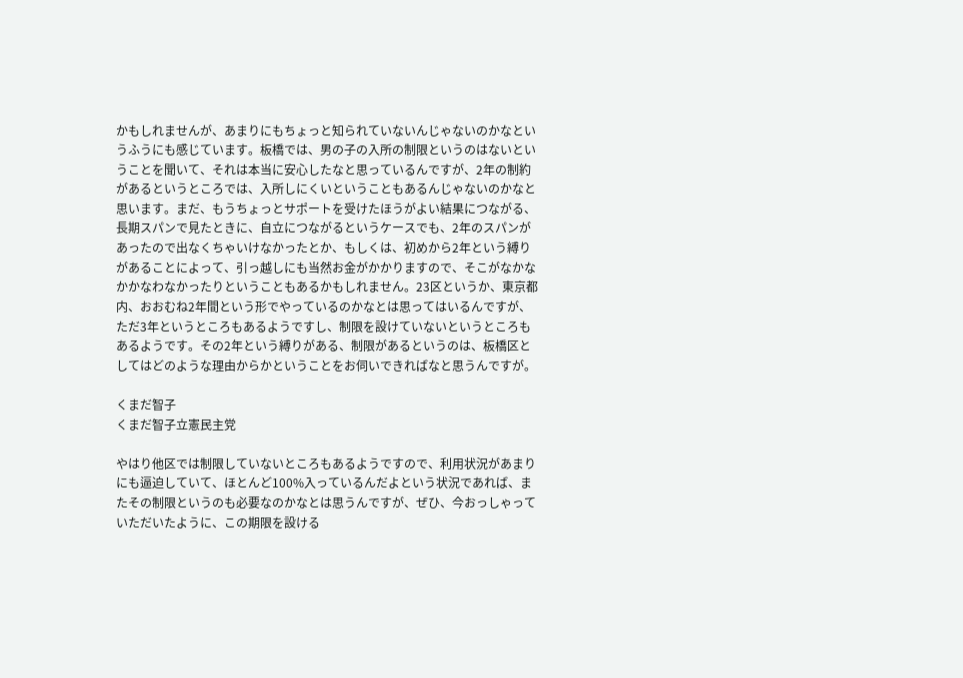かもしれませんが、あまりにもちょっと知られていないんじゃないのかなというふうにも感じています。板橋では、男の子の入所の制限というのはないということを聞いて、それは本当に安心したなと思っているんですが、2年の制約があるというところでは、入所しにくいということもあるんじゃないのかなと思います。まだ、もうちょっとサポートを受けたほうがよい結果につながる、長期スパンで見たときに、自立につながるというケースでも、2年のスパンがあったので出なくちゃいけなかったとか、もしくは、初めから2年という縛りがあることによって、引っ越しにも当然お金がかかりますので、そこがなかなかかなわなかったりということもあるかもしれません。23区というか、東京都内、おおむね2年間という形でやっているのかなとは思ってはいるんですが、ただ3年というところもあるようですし、制限を設けていないというところもあるようです。その2年という縛りがある、制限があるというのは、板橋区としてはどのような理由からかということをお伺いできればなと思うんですが。

くまだ智子
くまだ智子立憲民主党

やはり他区では制限していないところもあるようですので、利用状況があまりにも逼迫していて、ほとんど100%入っているんだよという状況であれば、またその制限というのも必要なのかなとは思うんですが、ぜひ、今おっしゃっていただいたように、この期限を設ける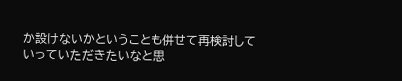か設けないかということも併せて再検討していっていただきたいなと思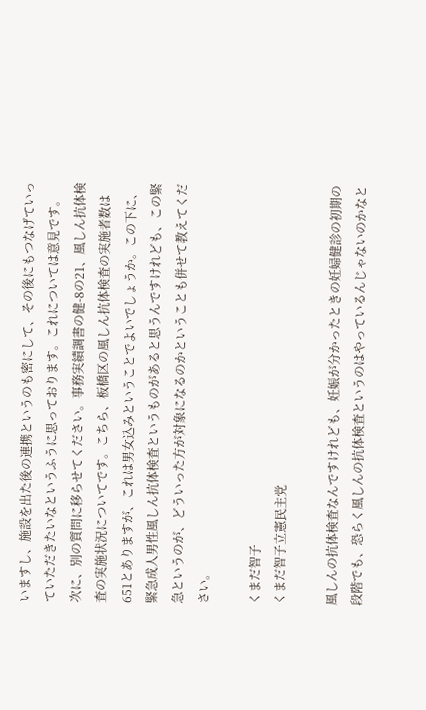いますし、施設を出た後の連携というのも密にして、その後にもつなげていっていただきたいなというふうに思っております。これについては意見です。  次に、別の質問に移らせてください。事務実績調書の健-8の21、風しん抗体検査の実施状況についてです。こちら、板橋区の風しん抗体検査の実施者数は651とありますが、これは男女込みということでよいでしょうか。この下に、緊急成人男性風しん抗体検査というものがあると思うんですけれども、この緊急というのが、どういった方が対象になるのかということも併せて教えてください。

くまだ智子
くまだ智子立憲民主党

風しんの抗体検査なんですけれども、妊娠が分かったときの妊婦健診の初期の段階でも、恐らく風しんの抗体検査というのはやっているんじゃないのかなと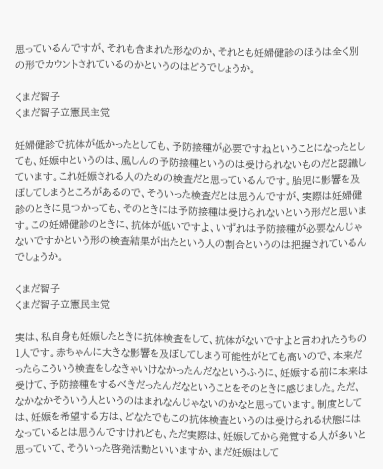思っているんですが、それも含まれた形なのか、それとも妊婦健診のほうは全く別の形でカウントされているのかというのはどうでしょうか。

くまだ智子
くまだ智子立憲民主党

妊婦健診で抗体が低かったとしても、予防接種が必要ですねということになったとしても、妊娠中というのは、風しんの予防接種というのは受けられないものだと認識しています。これ妊娠される人のための検査だと思っているんです。胎児に影響を及ぼしてしまうところがあるので、そういった検査だとは思うんですが、実際は妊婦健診のときに見つかっても、そのときには予防接種は受けられないという形だと思います。この妊婦健診のときに、抗体が低いですよ、いずれは予防接種が必要なんじゃないですかという形の検査結果が出たという人の割合というのは把握されているんでしょうか。

くまだ智子
くまだ智子立憲民主党

実は、私自身も妊娠したときに抗体検査をして、抗体がないですよと言われたうちの1人です。赤ちゃんに大きな影響を及ぼしてしまう可能性がとても高いので、本来だったらこういう検査をしなきゃいけなかったんだなというふうに、妊娠する前に本来は受けて、予防接種をするべきだったんだなということをそのときに感じました。ただ、なかなかそういう人というのはまれなんじゃないのかなと思っています。制度としては、妊娠を希望する方は、どなたでもこの抗体検査というのは受けられる状態にはなっているとは思うんですけれども、ただ実際は、妊娠してから発覚する人が多いと思っていて、そういった啓発活動といいますか、まだ妊娠はして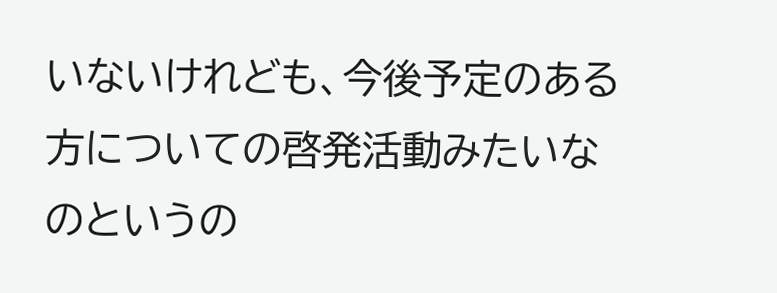いないけれども、今後予定のある方についての啓発活動みたいなのというの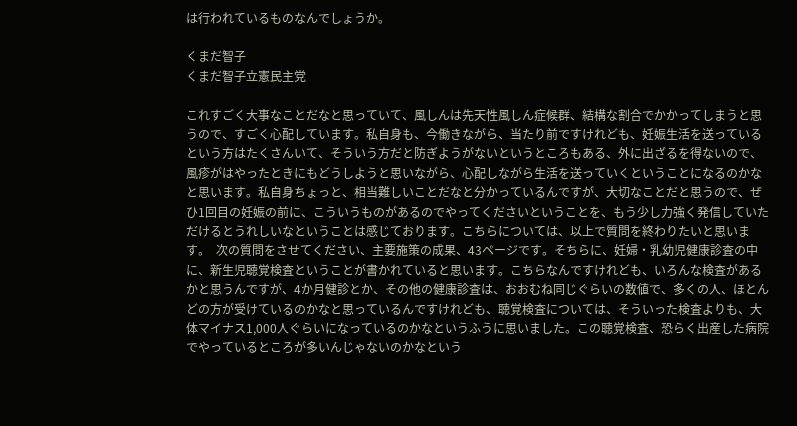は行われているものなんでしょうか。

くまだ智子
くまだ智子立憲民主党

これすごく大事なことだなと思っていて、風しんは先天性風しん症候群、結構な割合でかかってしまうと思うので、すごく心配しています。私自身も、今働きながら、当たり前ですけれども、妊娠生活を送っているという方はたくさんいて、そういう方だと防ぎようがないというところもある、外に出ざるを得ないので、風疹がはやったときにもどうしようと思いながら、心配しながら生活を送っていくということになるのかなと思います。私自身ちょっと、相当難しいことだなと分かっているんですが、大切なことだと思うので、ぜひ1回目の妊娠の前に、こういうものがあるのでやってくださいということを、もう少し力強く発信していただけるとうれしいなということは感じております。こちらについては、以上で質問を終わりたいと思います。  次の質問をさせてください、主要施策の成果、43ページです。そちらに、妊婦・乳幼児健康診査の中に、新生児聴覚検査ということが書かれていると思います。こちらなんですけれども、いろんな検査があるかと思うんですが、4か月健診とか、その他の健康診査は、おおむね同じぐらいの数値で、多くの人、ほとんどの方が受けているのかなと思っているんですけれども、聴覚検査については、そういった検査よりも、大体マイナス1,000人ぐらいになっているのかなというふうに思いました。この聴覚検査、恐らく出産した病院でやっているところが多いんじゃないのかなという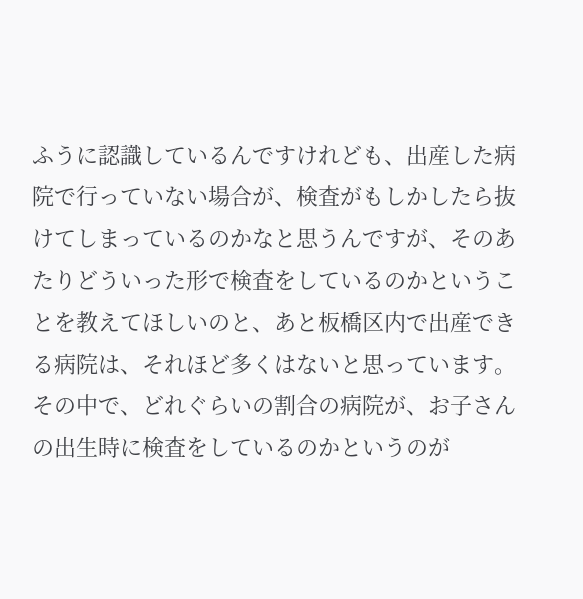ふうに認識しているんですけれども、出産した病院で行っていない場合が、検査がもしかしたら抜けてしまっているのかなと思うんですが、そのあたりどういった形で検査をしているのかということを教えてほしいのと、あと板橋区内で出産できる病院は、それほど多くはないと思っています。その中で、どれぐらいの割合の病院が、お子さんの出生時に検査をしているのかというのが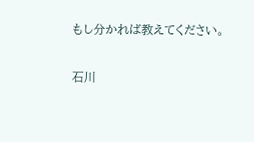もし分かれば教えてください。

石川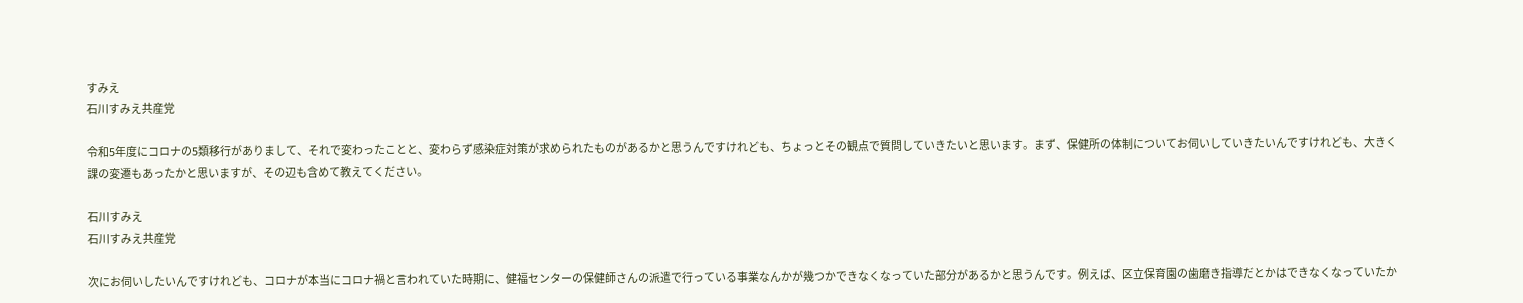すみえ
石川すみえ共産党

令和5年度にコロナの5類移行がありまして、それで変わったことと、変わらず感染症対策が求められたものがあるかと思うんですけれども、ちょっとその観点で質問していきたいと思います。まず、保健所の体制についてお伺いしていきたいんですけれども、大きく課の変遷もあったかと思いますが、その辺も含めて教えてください。

石川すみえ
石川すみえ共産党

次にお伺いしたいんですけれども、コロナが本当にコロナ禍と言われていた時期に、健福センターの保健師さんの派遣で行っている事業なんかが幾つかできなくなっていた部分があるかと思うんです。例えば、区立保育園の歯磨き指導だとかはできなくなっていたか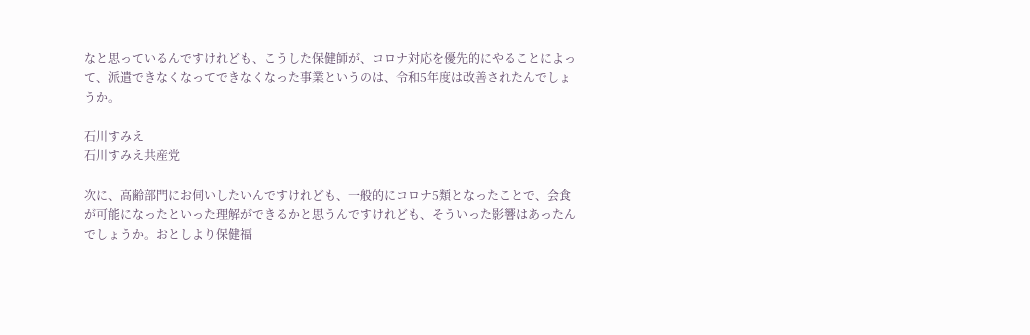なと思っているんですけれども、こうした保健師が、コロナ対応を優先的にやることによって、派遣できなくなってできなくなった事業というのは、令和5年度は改善されたんでしょうか。

石川すみえ
石川すみえ共産党

次に、高齢部門にお伺いしたいんですけれども、一般的にコロナ5類となったことで、会食が可能になったといった理解ができるかと思うんですけれども、そういった影響はあったんでしょうか。おとしより保健福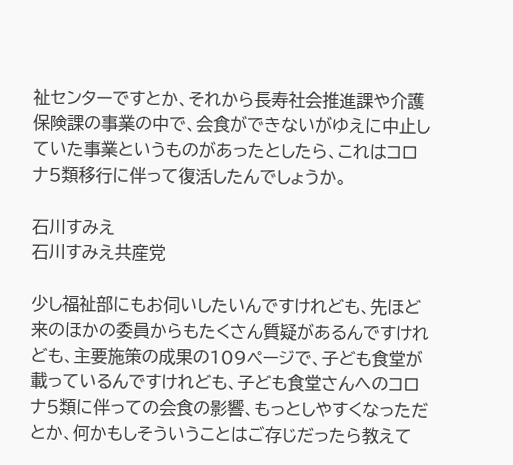祉センターですとか、それから長寿社会推進課や介護保険課の事業の中で、会食ができないがゆえに中止していた事業というものがあったとしたら、これはコロナ5類移行に伴って復活したんでしょうか。

石川すみえ
石川すみえ共産党

少し福祉部にもお伺いしたいんですけれども、先ほど来のほかの委員からもたくさん質疑があるんですけれども、主要施策の成果の109ページで、子ども食堂が載っているんですけれども、子ども食堂さんへのコロナ5類に伴っての会食の影響、もっとしやすくなっただとか、何かもしそういうことはご存じだったら教えて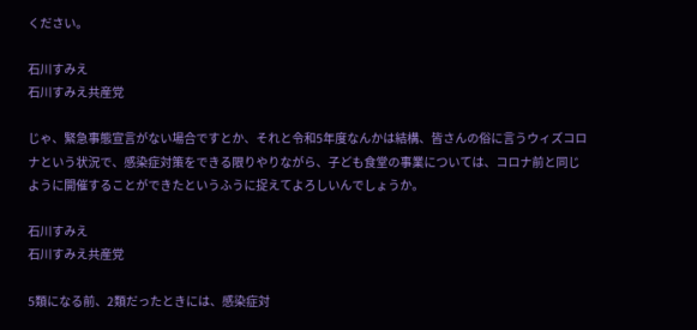ください。

石川すみえ
石川すみえ共産党

じゃ、緊急事態宣言がない場合ですとか、それと令和5年度なんかは結構、皆さんの俗に言うウィズコロナという状況で、感染症対策をできる限りやりながら、子ども食堂の事業については、コロナ前と同じように開催することができたというふうに捉えてよろしいんでしょうか。

石川すみえ
石川すみえ共産党

5類になる前、2類だったときには、感染症対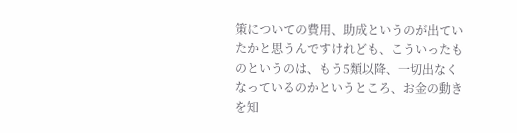策についての費用、助成というのが出ていたかと思うんですけれども、こういったものというのは、もう5類以降、一切出なくなっているのかというところ、お金の動きを知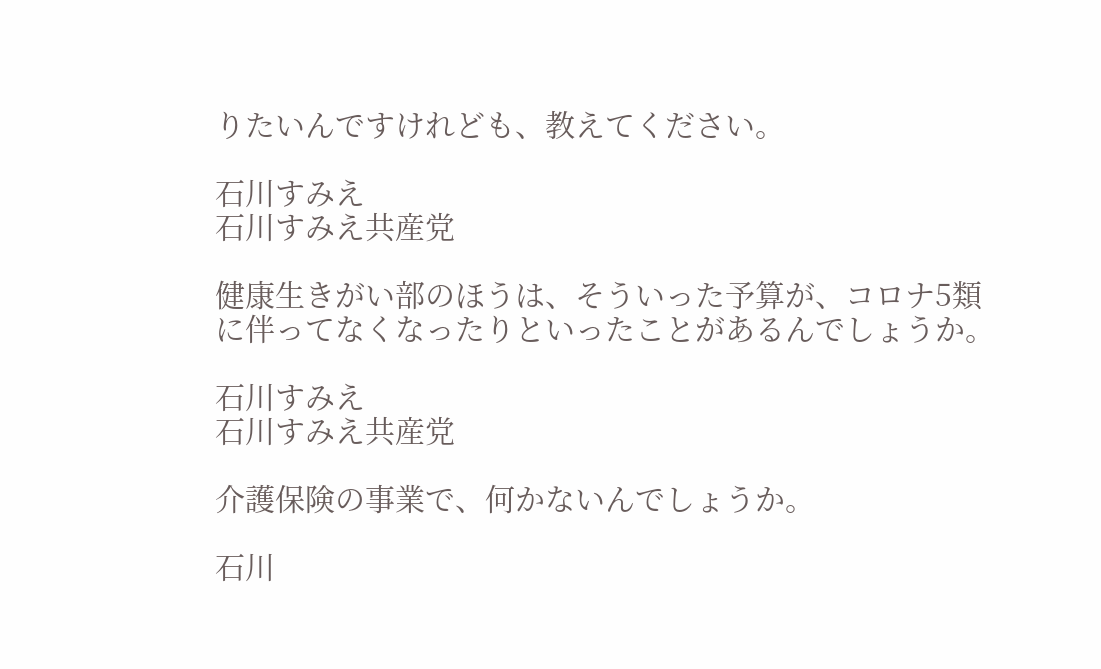りたいんですけれども、教えてください。

石川すみえ
石川すみえ共産党

健康生きがい部のほうは、そういった予算が、コロナ5類に伴ってなくなったりといったことがあるんでしょうか。

石川すみえ
石川すみえ共産党

介護保険の事業で、何かないんでしょうか。

石川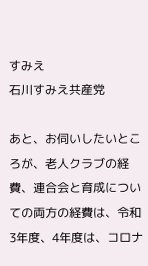すみえ
石川すみえ共産党

あと、お伺いしたいところが、老人クラブの経費、連合会と育成についての両方の経費は、令和3年度、4年度は、コロナ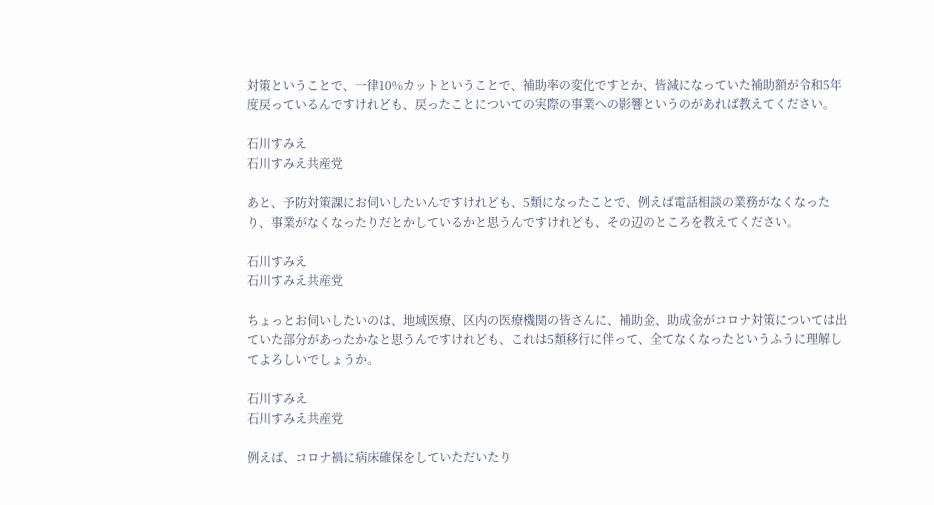対策ということで、一律10%カットということで、補助率の変化ですとか、皆減になっていた補助額が令和5年度戻っているんですけれども、戻ったことについての実際の事業への影響というのがあれば教えてください。

石川すみえ
石川すみえ共産党

あと、予防対策課にお伺いしたいんですけれども、5類になったことで、例えば電話相談の業務がなくなったり、事業がなくなったりだとかしているかと思うんですけれども、その辺のところを教えてください。

石川すみえ
石川すみえ共産党

ちょっとお伺いしたいのは、地域医療、区内の医療機関の皆さんに、補助金、助成金がコロナ対策については出ていた部分があったかなと思うんですけれども、これは5類移行に伴って、全てなくなったというふうに理解してよろしいでしょうか。

石川すみえ
石川すみえ共産党

例えば、コロナ禍に病床確保をしていただいたり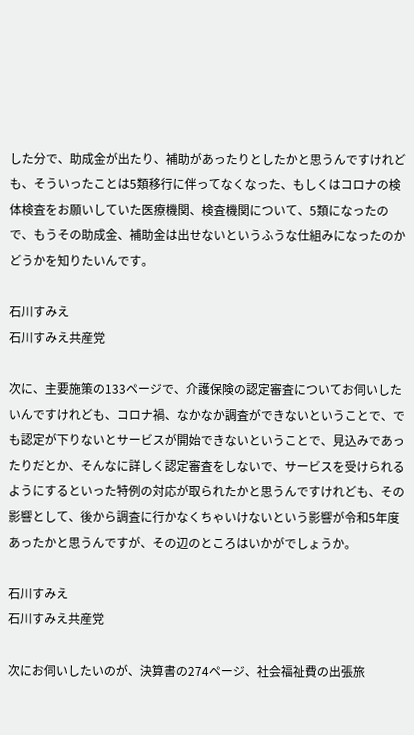した分で、助成金が出たり、補助があったりとしたかと思うんですけれども、そういったことは5類移行に伴ってなくなった、もしくはコロナの検体検査をお願いしていた医療機関、検査機関について、5類になったので、もうその助成金、補助金は出せないというふうな仕組みになったのかどうかを知りたいんです。

石川すみえ
石川すみえ共産党

次に、主要施策の133ページで、介護保険の認定審査についてお伺いしたいんですけれども、コロナ禍、なかなか調査ができないということで、でも認定が下りないとサービスが開始できないということで、見込みであったりだとか、そんなに詳しく認定審査をしないで、サービスを受けられるようにするといった特例の対応が取られたかと思うんですけれども、その影響として、後から調査に行かなくちゃいけないという影響が令和5年度あったかと思うんですが、その辺のところはいかがでしょうか。

石川すみえ
石川すみえ共産党

次にお伺いしたいのが、決算書の274ページ、社会福祉費の出張旅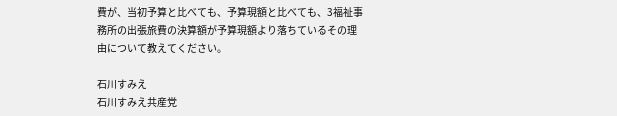費が、当初予算と比べても、予算現額と比べても、3福祉事務所の出張旅費の決算額が予算現額より落ちているその理由について教えてください。

石川すみえ
石川すみえ共産党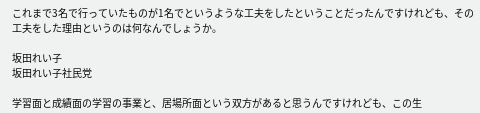これまで3名で行っていたものが1名でというような工夫をしたということだったんですけれども、その工夫をした理由というのは何なんでしょうか。

坂田れい子
坂田れい子社民党

学習面と成績面の学習の事業と、居場所面という双方があると思うんですけれども、この生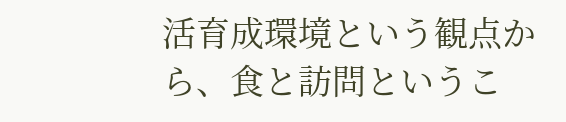活育成環境という観点から、食と訪問というこ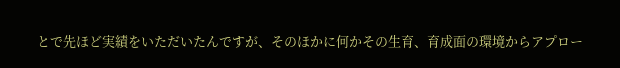とで先ほど実績をいただいたんですが、そのほかに何かその生育、育成面の環境からアプロー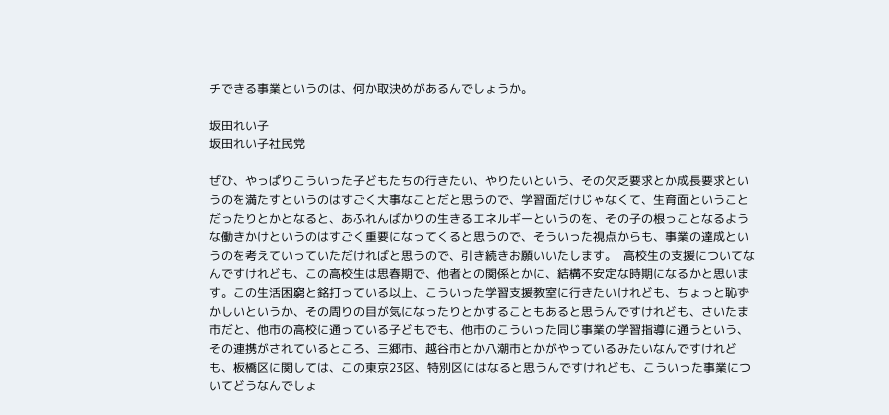チできる事業というのは、何か取決めがあるんでしょうか。

坂田れい子
坂田れい子社民党

ぜひ、やっぱりこういった子どもたちの行きたい、やりたいという、その欠乏要求とか成長要求というのを満たすというのはすごく大事なことだと思うので、学習面だけじゃなくて、生育面ということだったりとかとなると、あふれんばかりの生きるエネルギーというのを、その子の根っことなるような働きかけというのはすごく重要になってくると思うので、そういった視点からも、事業の達成というのを考えていっていただければと思うので、引き続きお願いいたします。  高校生の支援についてなんですけれども、この高校生は思春期で、他者との関係とかに、結構不安定な時期になるかと思います。この生活困窮と銘打っている以上、こういった学習支援教室に行きたいけれども、ちょっと恥ずかしいというか、その周りの目が気になったりとかすることもあると思うんですけれども、さいたま市だと、他市の高校に通っている子どもでも、他市のこういった同じ事業の学習指導に通うという、その連携がされているところ、三郷市、越谷市とか八潮市とかがやっているみたいなんですけれども、板橋区に関しては、この東京23区、特別区にはなると思うんですけれども、こういった事業についてどうなんでしょ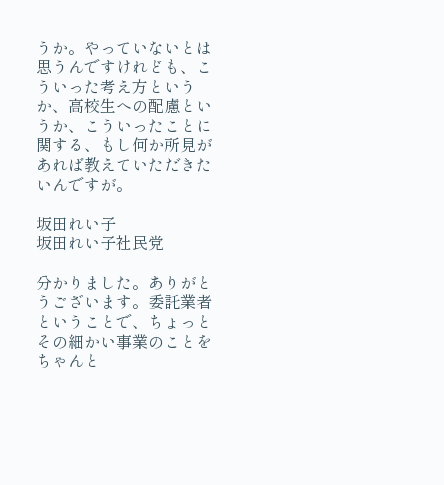うか。やっていないとは思うんですけれども、こういった考え方というか、高校生への配慮というか、こういったことに関する、もし何か所見があれば教えていただきたいんですが。

坂田れい子
坂田れい子社民党

分かりました。ありがとうございます。委託業者ということで、ちょっとその細かい事業のことをちゃんと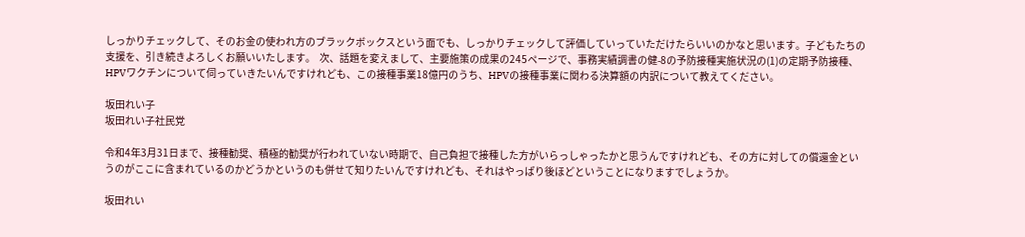しっかりチェックして、そのお金の使われ方のブラックボックスという面でも、しっかりチェックして評価していっていただけたらいいのかなと思います。子どもたちの支援を、引き続きよろしくお願いいたします。  次、話題を変えまして、主要施策の成果の245ページで、事務実績調書の健-8の予防接種実施状況の(1)の定期予防接種、HPVワクチンについて伺っていきたいんですけれども、この接種事業18億円のうち、HPVの接種事業に関わる決算額の内訳について教えてください。

坂田れい子
坂田れい子社民党

令和4年3月31日まで、接種勧奨、積極的勧奨が行われていない時期で、自己負担で接種した方がいらっしゃったかと思うんですけれども、その方に対しての償還金というのがここに含まれているのかどうかというのも併せて知りたいんですけれども、それはやっぱり後ほどということになりますでしょうか。

坂田れい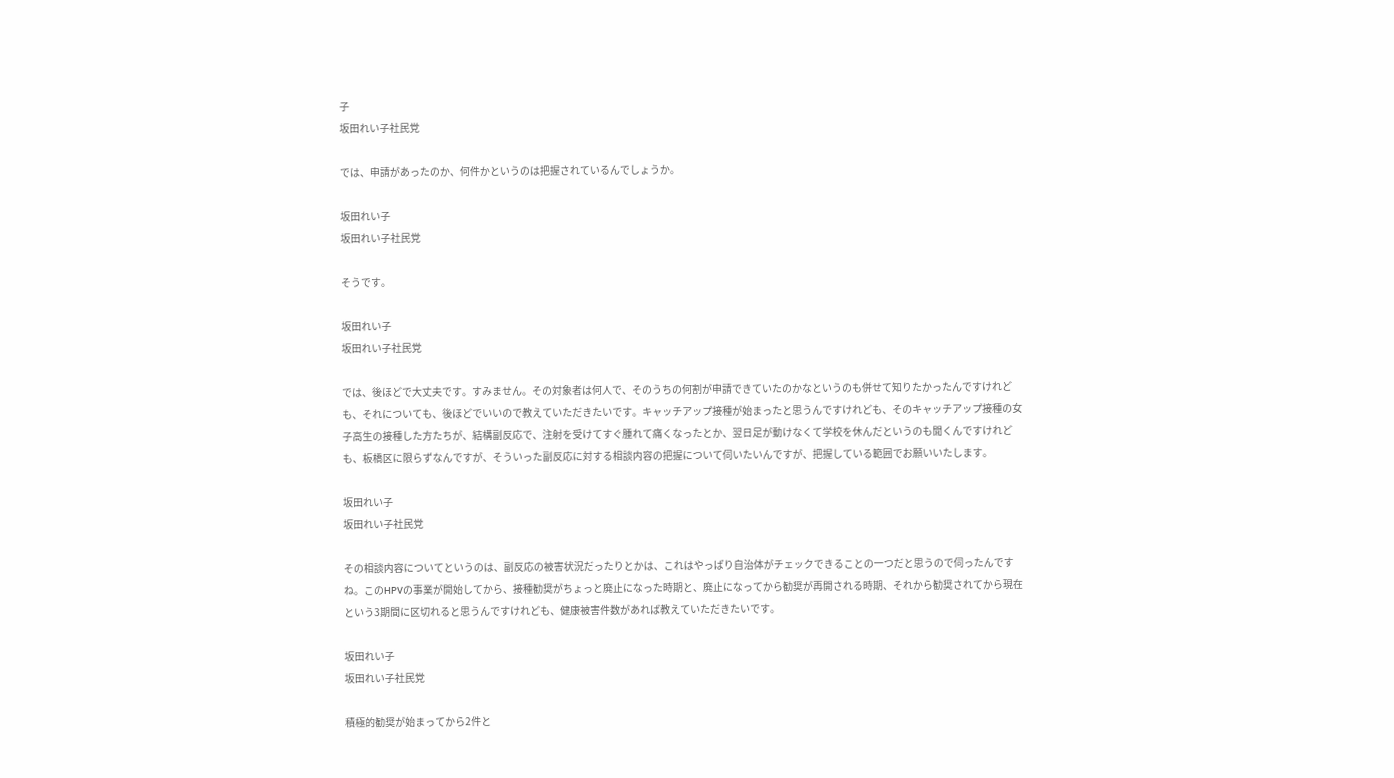子
坂田れい子社民党

では、申請があったのか、何件かというのは把握されているんでしょうか。

坂田れい子
坂田れい子社民党

そうです。

坂田れい子
坂田れい子社民党

では、後ほどで大丈夫です。すみません。その対象者は何人で、そのうちの何割が申請できていたのかなというのも併せて知りたかったんですけれども、それについても、後ほどでいいので教えていただきたいです。キャッチアップ接種が始まったと思うんですけれども、そのキャッチアップ接種の女子高生の接種した方たちが、結構副反応で、注射を受けてすぐ腫れて痛くなったとか、翌日足が動けなくて学校を休んだというのも聞くんですけれども、板橋区に限らずなんですが、そういった副反応に対する相談内容の把握について伺いたいんですが、把握している範囲でお願いいたします。

坂田れい子
坂田れい子社民党

その相談内容についてというのは、副反応の被害状況だったりとかは、これはやっぱり自治体がチェックできることの一つだと思うので伺ったんですね。このHPVの事業が開始してから、接種勧奨がちょっと廃止になった時期と、廃止になってから勧奨が再開される時期、それから勧奨されてから現在という3期間に区切れると思うんですけれども、健康被害件数があれば教えていただきたいです。

坂田れい子
坂田れい子社民党

積極的勧奨が始まってから2件と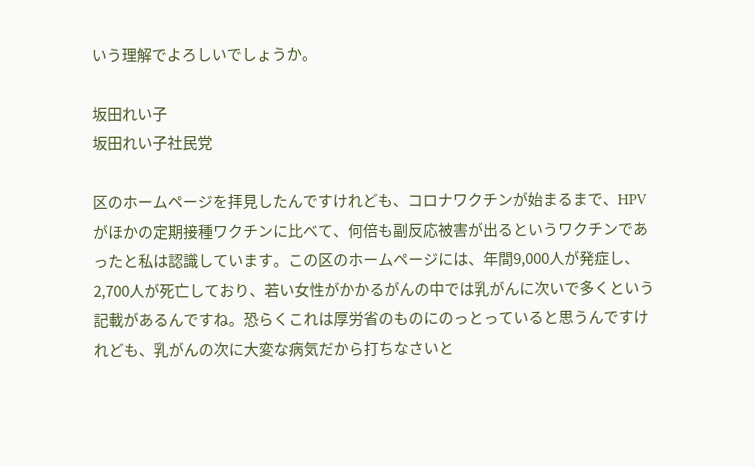いう理解でよろしいでしょうか。

坂田れい子
坂田れい子社民党

区のホームページを拝見したんですけれども、コロナワクチンが始まるまで、HPVがほかの定期接種ワクチンに比べて、何倍も副反応被害が出るというワクチンであったと私は認識しています。この区のホームページには、年間9,000人が発症し、2,700人が死亡しており、若い女性がかかるがんの中では乳がんに次いで多くという記載があるんですね。恐らくこれは厚労省のものにのっとっていると思うんですけれども、乳がんの次に大変な病気だから打ちなさいと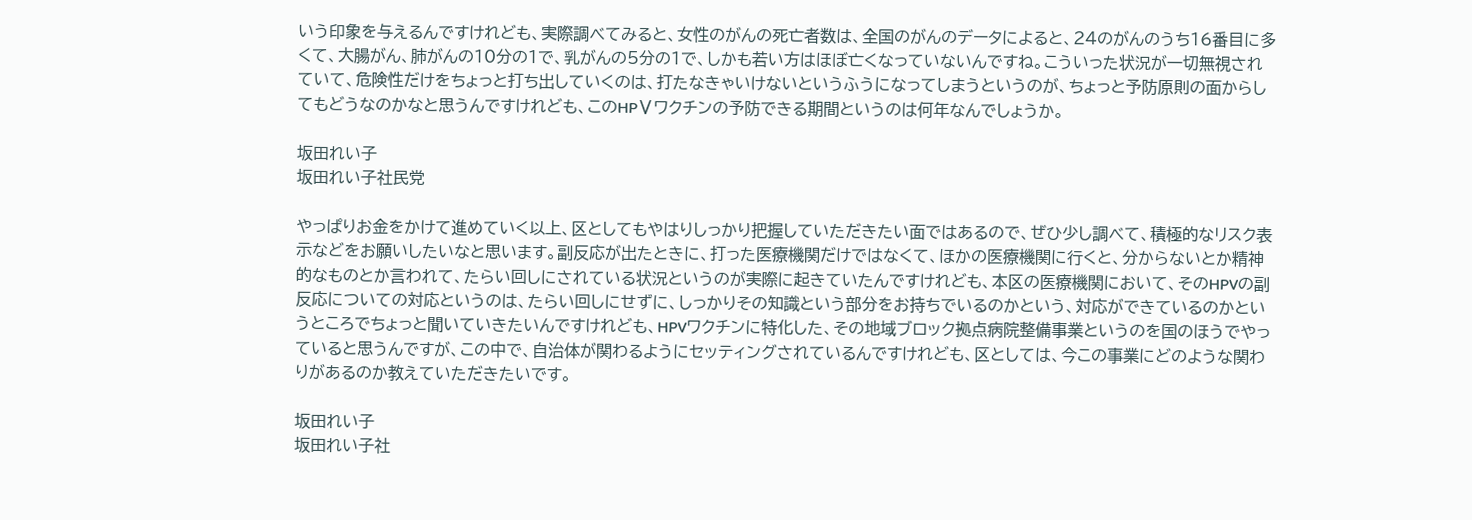いう印象を与えるんですけれども、実際調べてみると、女性のがんの死亡者数は、全国のがんのデータによると、24のがんのうち16番目に多くて、大腸がん、肺がんの10分の1で、乳がんの5分の1で、しかも若い方はほぼ亡くなっていないんですね。こういった状況が一切無視されていて、危険性だけをちょっと打ち出していくのは、打たなきゃいけないというふうになってしまうというのが、ちょっと予防原則の面からしてもどうなのかなと思うんですけれども、このHPⅤワクチンの予防できる期間というのは何年なんでしょうか。

坂田れい子
坂田れい子社民党

やっぱりお金をかけて進めていく以上、区としてもやはりしっかり把握していただきたい面ではあるので、ぜひ少し調べて、積極的なリスク表示などをお願いしたいなと思います。副反応が出たときに、打った医療機関だけではなくて、ほかの医療機関に行くと、分からないとか精神的なものとか言われて、たらい回しにされている状況というのが実際に起きていたんですけれども、本区の医療機関において、そのHPVの副反応についての対応というのは、たらい回しにせずに、しっかりその知識という部分をお持ちでいるのかという、対応ができているのかというところでちょっと聞いていきたいんですけれども、HPVワクチンに特化した、その地域ブロック拠点病院整備事業というのを国のほうでやっていると思うんですが、この中で、自治体が関わるようにセッティングされているんですけれども、区としては、今この事業にどのような関わりがあるのか教えていただきたいです。

坂田れい子
坂田れい子社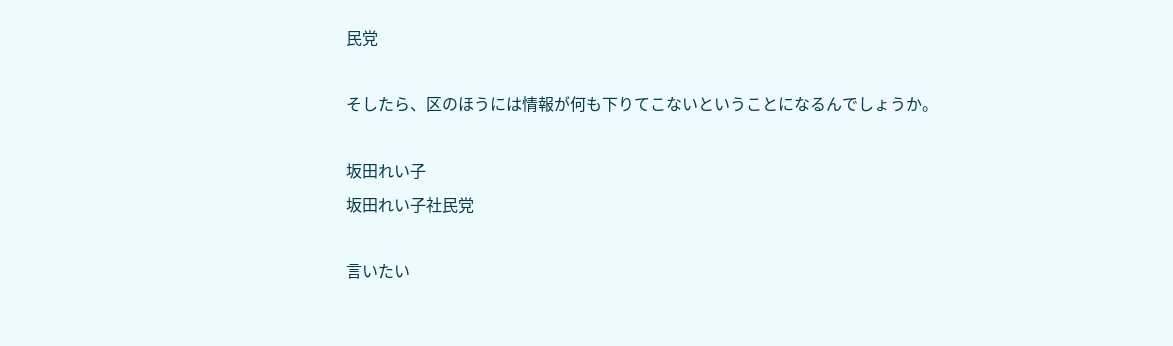民党

そしたら、区のほうには情報が何も下りてこないということになるんでしょうか。

坂田れい子
坂田れい子社民党

言いたい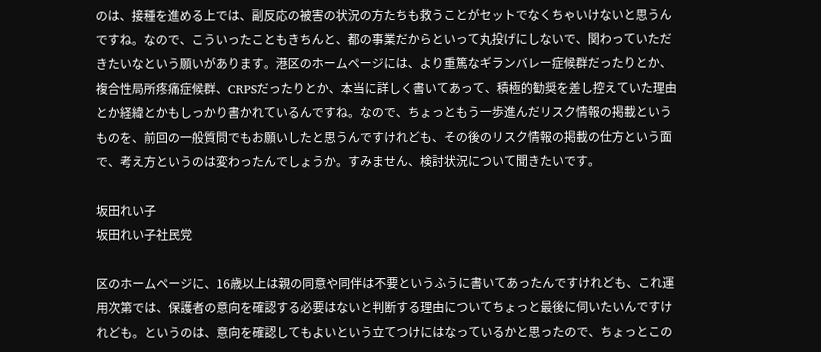のは、接種を進める上では、副反応の被害の状況の方たちも救うことがセットでなくちゃいけないと思うんですね。なので、こういったこともきちんと、都の事業だからといって丸投げにしないで、関わっていただきたいなという願いがあります。港区のホームページには、より重篤なギランバレー症候群だったりとか、複合性局所疼痛症候群、CRPSだったりとか、本当に詳しく書いてあって、積極的勧奨を差し控えていた理由とか経緯とかもしっかり書かれているんですね。なので、ちょっともう一歩進んだリスク情報の掲載というものを、前回の一般質問でもお願いしたと思うんですけれども、その後のリスク情報の掲載の仕方という面で、考え方というのは変わったんでしょうか。すみません、検討状況について聞きたいです。

坂田れい子
坂田れい子社民党

区のホームページに、16歳以上は親の同意や同伴は不要というふうに書いてあったんですけれども、これ運用次第では、保護者の意向を確認する必要はないと判断する理由についてちょっと最後に伺いたいんですけれども。というのは、意向を確認してもよいという立てつけにはなっているかと思ったので、ちょっとこの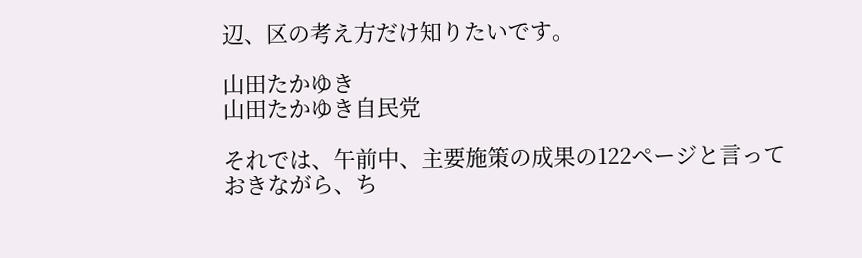辺、区の考え方だけ知りたいです。

山田たかゆき
山田たかゆき自民党

それでは、午前中、主要施策の成果の122ページと言っておきながら、ち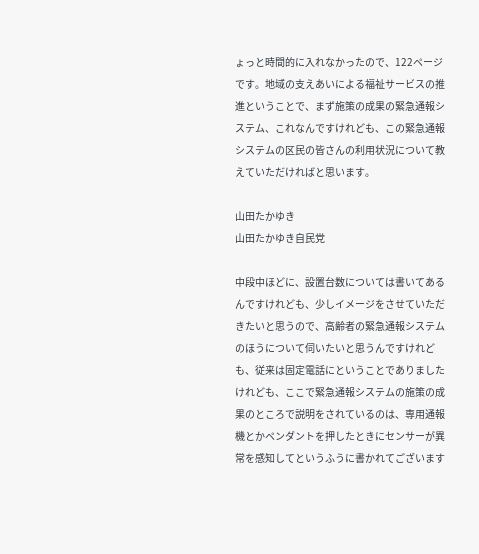ょっと時間的に入れなかったので、122ページです。地域の支えあいによる福祉サービスの推進ということで、まず施策の成果の緊急通報システム、これなんですけれども、この緊急通報システムの区民の皆さんの利用状況について教えていただければと思います。

山田たかゆき
山田たかゆき自民党

中段中ほどに、設置台数については書いてあるんですけれども、少しイメージをさせていただきたいと思うので、高齢者の緊急通報システムのほうについて伺いたいと思うんですけれども、従来は固定電話にということでありましたけれども、ここで緊急通報システムの施策の成果のところで説明をされているのは、専用通報機とかペンダントを押したときにセンサーが異常を感知してというふうに書かれてございます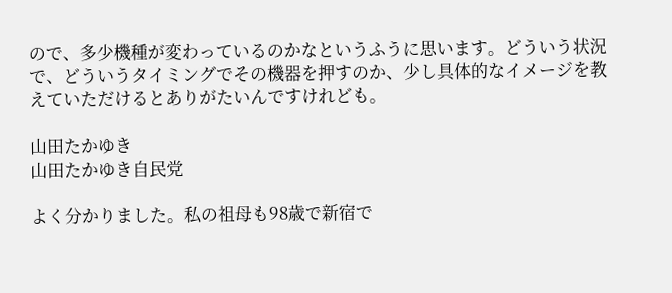ので、多少機種が変わっているのかなというふうに思います。どういう状況で、どういうタイミングでその機器を押すのか、少し具体的なイメージを教えていただけるとありがたいんですけれども。

山田たかゆき
山田たかゆき自民党

よく分かりました。私の祖母も98歳で新宿で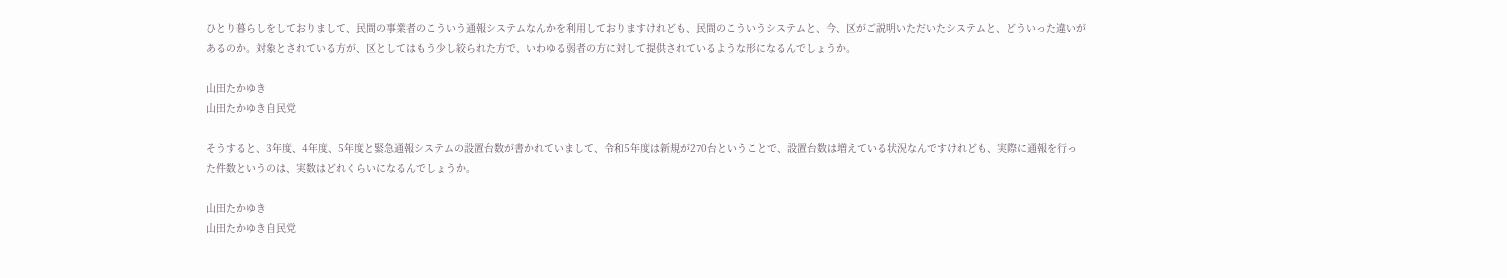ひとり暮らしをしておりまして、民間の事業者のこういう通報システムなんかを利用しておりますけれども、民間のこういうシステムと、今、区がご説明いただいたシステムと、どういった違いがあるのか。対象とされている方が、区としてはもう少し絞られた方で、いわゆる弱者の方に対して提供されているような形になるんでしょうか。

山田たかゆき
山田たかゆき自民党

そうすると、3年度、4年度、5年度と緊急通報システムの設置台数が書かれていまして、令和5年度は新規が270台ということで、設置台数は増えている状況なんですけれども、実際に通報を行った件数というのは、実数はどれくらいになるんでしょうか。

山田たかゆき
山田たかゆき自民党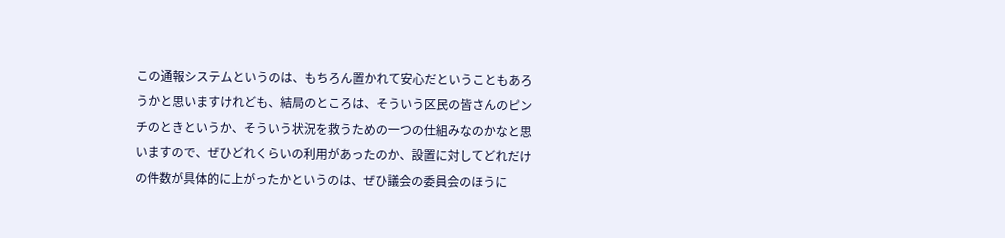この通報システムというのは、もちろん置かれて安心だということもあろうかと思いますけれども、結局のところは、そういう区民の皆さんのピンチのときというか、そういう状況を救うための一つの仕組みなのかなと思いますので、ぜひどれくらいの利用があったのか、設置に対してどれだけの件数が具体的に上がったかというのは、ぜひ議会の委員会のほうに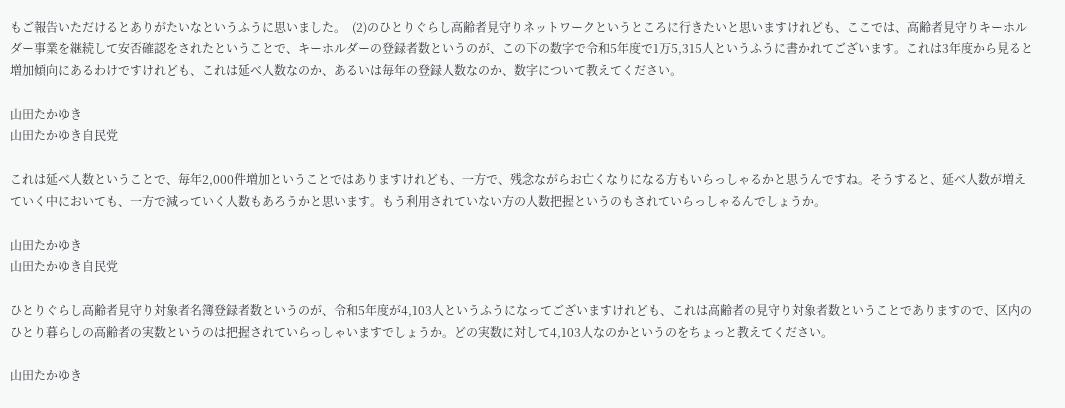もご報告いただけるとありがたいなというふうに思いました。  (2)のひとりぐらし高齢者見守りネットワークというところに行きたいと思いますけれども、ここでは、高齢者見守りキーホルダー事業を継続して安否確認をされたということで、キーホルダーの登録者数というのが、この下の数字で令和5年度で1万5,315人というふうに書かれてございます。これは3年度から見ると増加傾向にあるわけですけれども、これは延べ人数なのか、あるいは毎年の登録人数なのか、数字について教えてください。

山田たかゆき
山田たかゆき自民党

これは延べ人数ということで、毎年2,000件増加ということではありますけれども、一方で、残念ながらお亡くなりになる方もいらっしゃるかと思うんですね。そうすると、延べ人数が増えていく中においても、一方で減っていく人数もあろうかと思います。もう利用されていない方の人数把握というのもされていらっしゃるんでしょうか。

山田たかゆき
山田たかゆき自民党

ひとりぐらし高齢者見守り対象者名簿登録者数というのが、令和5年度が4,103人というふうになってございますけれども、これは高齢者の見守り対象者数ということでありますので、区内のひとり暮らしの高齢者の実数というのは把握されていらっしゃいますでしょうか。どの実数に対して4,103人なのかというのをちょっと教えてください。

山田たかゆき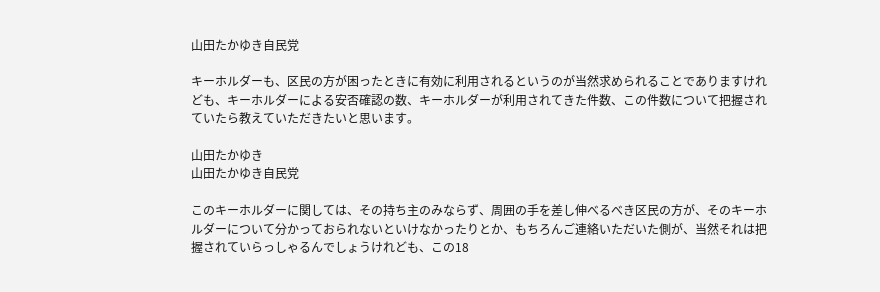山田たかゆき自民党

キーホルダーも、区民の方が困ったときに有効に利用されるというのが当然求められることでありますけれども、キーホルダーによる安否確認の数、キーホルダーが利用されてきた件数、この件数について把握されていたら教えていただきたいと思います。

山田たかゆき
山田たかゆき自民党

このキーホルダーに関しては、その持ち主のみならず、周囲の手を差し伸べるべき区民の方が、そのキーホルダーについて分かっておられないといけなかったりとか、もちろんご連絡いただいた側が、当然それは把握されていらっしゃるんでしょうけれども、この18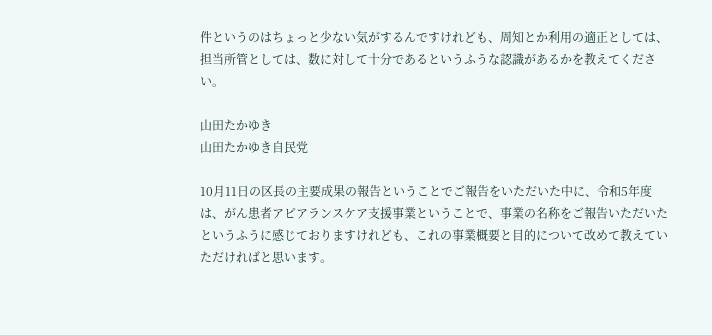件というのはちょっと少ない気がするんですけれども、周知とか利用の適正としては、担当所管としては、数に対して十分であるというふうな認識があるかを教えてください。

山田たかゆき
山田たかゆき自民党

10月11日の区長の主要成果の報告ということでご報告をいただいた中に、令和5年度は、がん患者アピアランスケア支援事業ということで、事業の名称をご報告いただいたというふうに感じておりますけれども、これの事業概要と目的について改めて教えていただければと思います。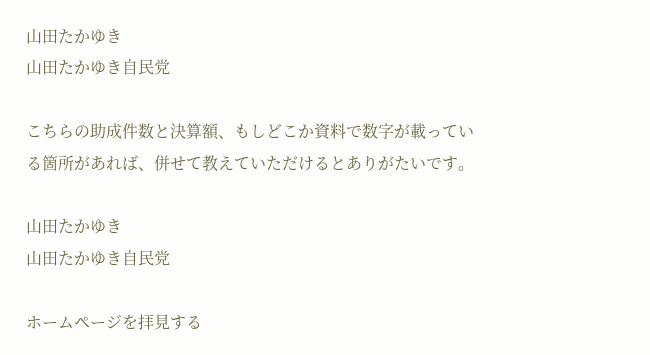山田たかゆき
山田たかゆき自民党

こちらの助成件数と決算額、もしどこか資料で数字が載っている箇所があれば、併せて教えていただけるとありがたいです。

山田たかゆき
山田たかゆき自民党

ホームページを拝見する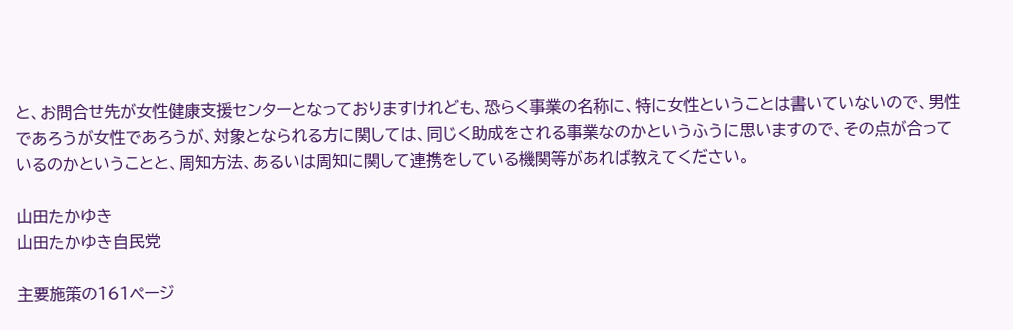と、お問合せ先が女性健康支援センターとなっておりますけれども、恐らく事業の名称に、特に女性ということは書いていないので、男性であろうが女性であろうが、対象となられる方に関しては、同じく助成をされる事業なのかというふうに思いますので、その点が合っているのかということと、周知方法、あるいは周知に関して連携をしている機関等があれば教えてください。

山田たかゆき
山田たかゆき自民党

主要施策の161ページ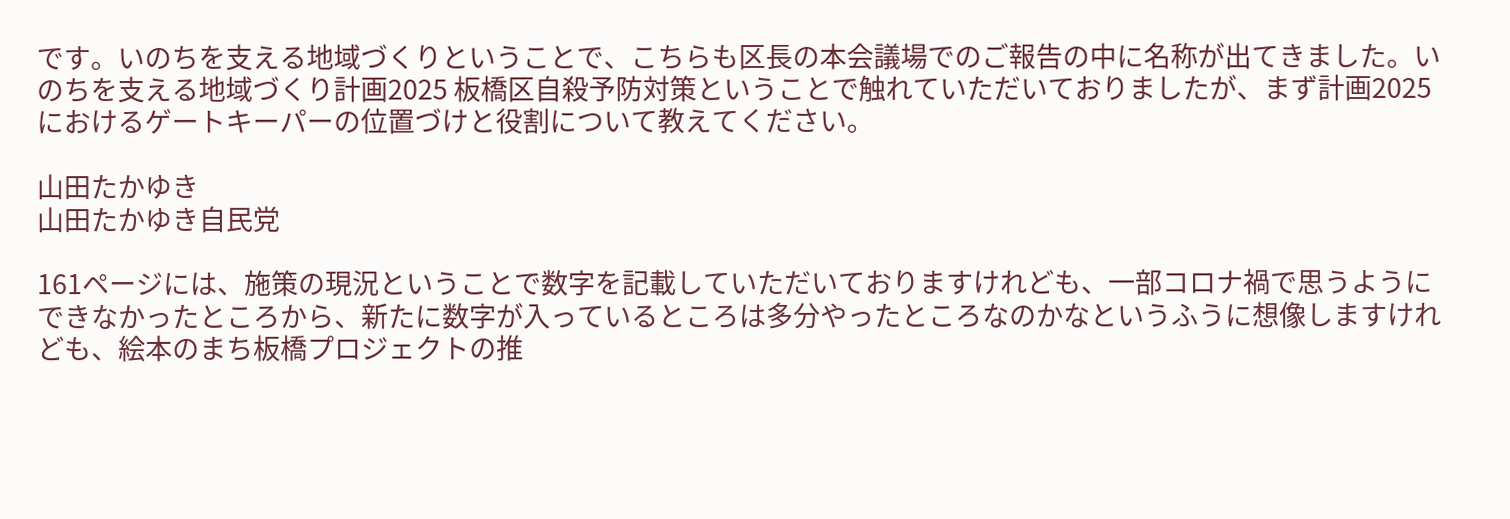です。いのちを支える地域づくりということで、こちらも区長の本会議場でのご報告の中に名称が出てきました。いのちを支える地域づくり計画2025 板橋区自殺予防対策ということで触れていただいておりましたが、まず計画2025におけるゲートキーパーの位置づけと役割について教えてください。

山田たかゆき
山田たかゆき自民党

161ページには、施策の現況ということで数字を記載していただいておりますけれども、一部コロナ禍で思うようにできなかったところから、新たに数字が入っているところは多分やったところなのかなというふうに想像しますけれども、絵本のまち板橋プロジェクトの推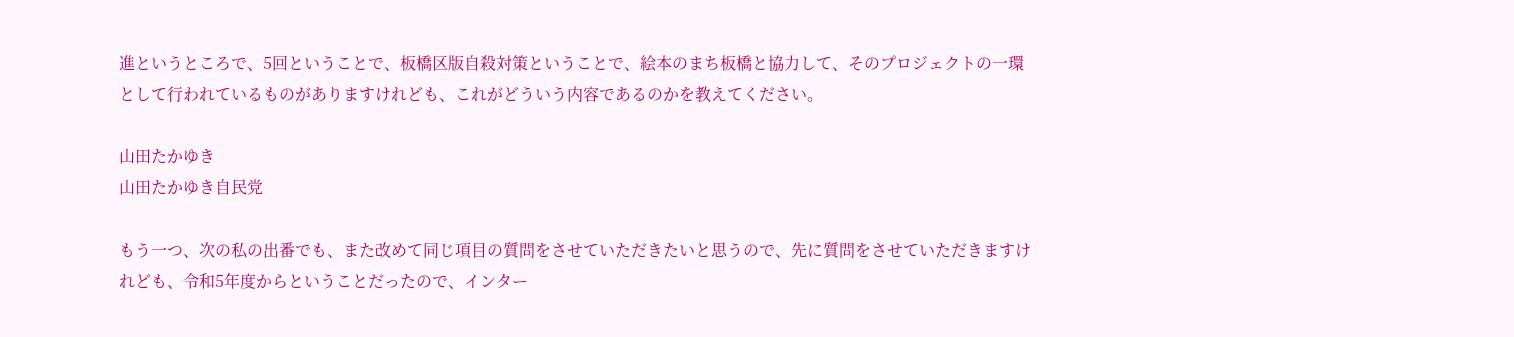進というところで、5回ということで、板橋区版自殺対策ということで、絵本のまち板橋と協力して、そのプロジェクトの一環として行われているものがありますけれども、これがどういう内容であるのかを教えてください。

山田たかゆき
山田たかゆき自民党

もう一つ、次の私の出番でも、また改めて同じ項目の質問をさせていただきたいと思うので、先に質問をさせていただきますけれども、令和5年度からということだったので、インター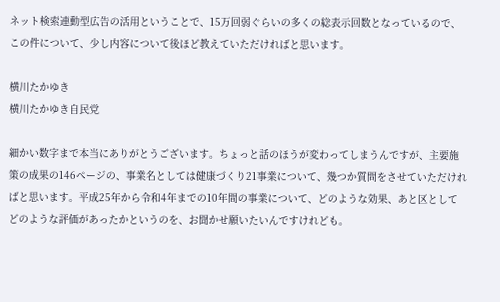ネット検索連動型広告の活用ということで、15万回弱ぐらいの多くの総表示回数となっているので、この件について、少し内容について後ほど教えていただければと思います。

横川たかゆき
横川たかゆき自民党

細かい数字まで本当にありがとうございます。ちょっと話のほうが変わってしまうんですが、主要施策の成果の146ページの、事業名としては健康づくり21事業について、幾つか質問をさせていただければと思います。平成25年から令和4年までの10年間の事業について、どのような効果、あと区としてどのような評価があったかというのを、お聞かせ願いたいんですけれども。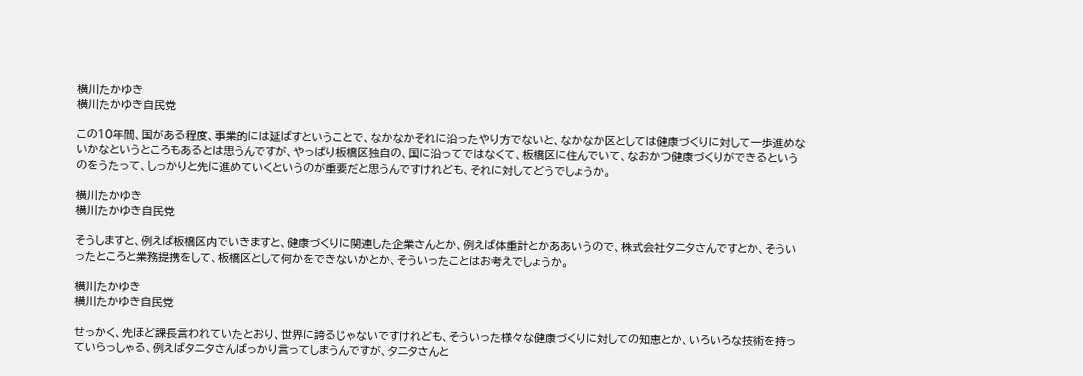横川たかゆき
横川たかゆき自民党

この10年間、国がある程度、事業的には延ばすということで、なかなかそれに沿ったやり方でないと、なかなか区としては健康づくりに対して一歩進めないかなというところもあるとは思うんですが、やっぱり板橋区独自の、国に沿ってではなくて、板橋区に住んでいて、なおかつ健康づくりができるというのをうたって、しっかりと先に進めていくというのが重要だと思うんですけれども、それに対してどうでしょうか。

横川たかゆき
横川たかゆき自民党

そうしますと、例えば板橋区内でいきますと、健康づくりに関連した企業さんとか、例えば体重計とかああいうので、株式会社タニタさんですとか、そういったところと業務提携をして、板橋区として何かをできないかとか、そういったことはお考えでしょうか。

横川たかゆき
横川たかゆき自民党

せっかく、先ほど課長言われていたとおり、世界に誇るじゃないですけれども、そういった様々な健康づくりに対しての知恵とか、いろいろな技術を持っていらっしゃる、例えばタニタさんばっかり言ってしまうんですが、タニタさんと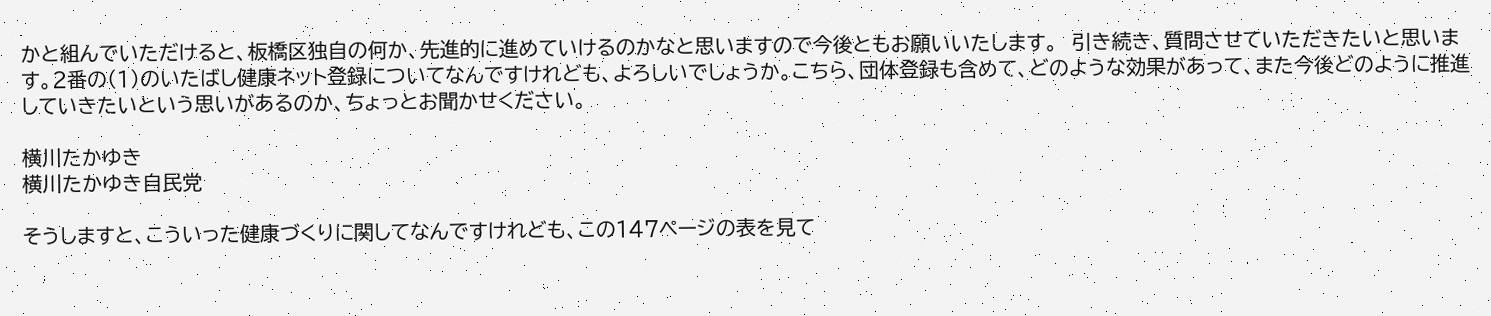かと組んでいただけると、板橋区独自の何か、先進的に進めていけるのかなと思いますので今後ともお願いいたします。  引き続き、質問させていただきたいと思います。2番の(1)のいたばし健康ネット登録についてなんですけれども、よろしいでしょうか。こちら、団体登録も含めて、どのような効果があって、また今後どのように推進していきたいという思いがあるのか、ちょっとお聞かせください。

横川たかゆき
横川たかゆき自民党

そうしますと、こういった健康づくりに関してなんですけれども、この147ページの表を見て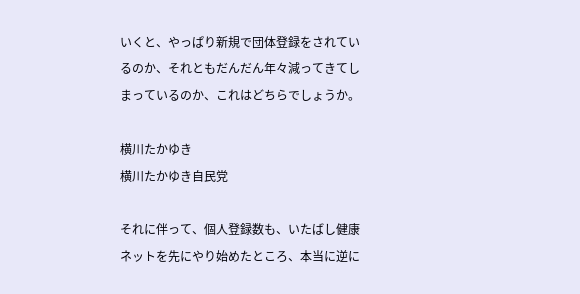いくと、やっぱり新規で団体登録をされているのか、それともだんだん年々減ってきてしまっているのか、これはどちらでしょうか。

横川たかゆき
横川たかゆき自民党

それに伴って、個人登録数も、いたばし健康ネットを先にやり始めたところ、本当に逆に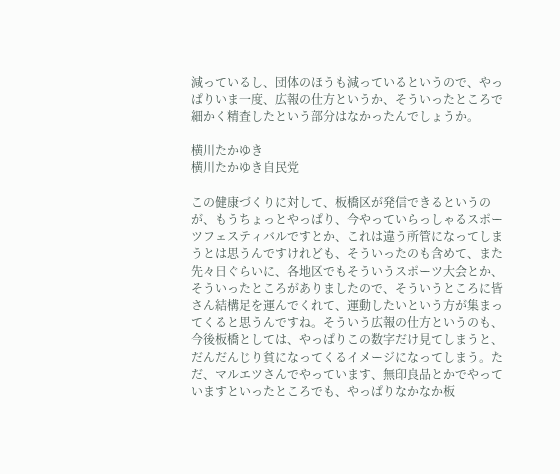減っているし、団体のほうも減っているというので、やっぱりいま一度、広報の仕方というか、そういったところで細かく精査したという部分はなかったんでしょうか。

横川たかゆき
横川たかゆき自民党

この健康づくりに対して、板橋区が発信できるというのが、もうちょっとやっぱり、今やっていらっしゃるスポーツフェスティバルですとか、これは違う所管になってしまうとは思うんですけれども、そういったのも含めて、また先々日ぐらいに、各地区でもそういうスポーツ大会とか、そういったところがありましたので、そういうところに皆さん結構足を運んでくれて、運動したいという方が集まってくると思うんですね。そういう広報の仕方というのも、今後板橋としては、やっぱりこの数字だけ見てしまうと、だんだんじり貧になってくるイメージになってしまう。ただ、マルエツさんでやっています、無印良品とかでやっていますといったところでも、やっぱりなかなか板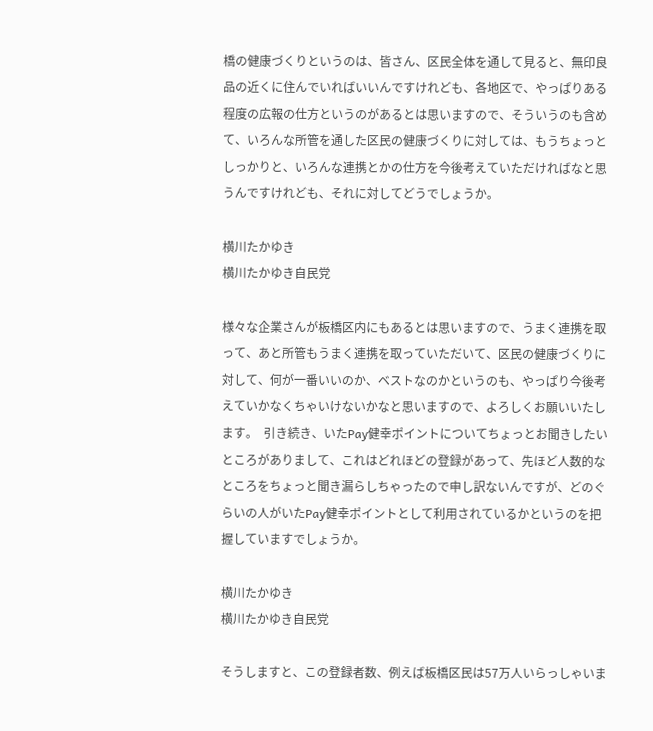橋の健康づくりというのは、皆さん、区民全体を通して見ると、無印良品の近くに住んでいればいいんですけれども、各地区で、やっぱりある程度の広報の仕方というのがあるとは思いますので、そういうのも含めて、いろんな所管を通した区民の健康づくりに対しては、もうちょっとしっかりと、いろんな連携とかの仕方を今後考えていただければなと思うんですけれども、それに対してどうでしょうか。

横川たかゆき
横川たかゆき自民党

様々な企業さんが板橋区内にもあるとは思いますので、うまく連携を取って、あと所管もうまく連携を取っていただいて、区民の健康づくりに対して、何が一番いいのか、ベストなのかというのも、やっぱり今後考えていかなくちゃいけないかなと思いますので、よろしくお願いいたします。  引き続き、いたPay健幸ポイントについてちょっとお聞きしたいところがありまして、これはどれほどの登録があって、先ほど人数的なところをちょっと聞き漏らしちゃったので申し訳ないんですが、どのぐらいの人がいたPay健幸ポイントとして利用されているかというのを把握していますでしょうか。

横川たかゆき
横川たかゆき自民党

そうしますと、この登録者数、例えば板橋区民は57万人いらっしゃいま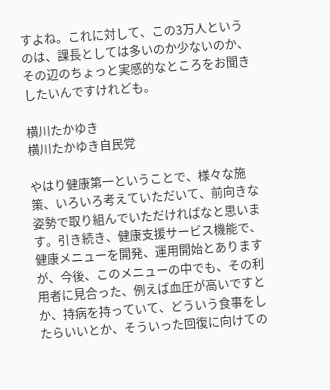すよね。これに対して、この3万人というのは、課長としては多いのか少ないのか、その辺のちょっと実感的なところをお聞きしたいんですけれども。

横川たかゆき
横川たかゆき自民党

やはり健康第一ということで、様々な施策、いろいろ考えていただいて、前向きな姿勢で取り組んでいただければなと思います。引き続き、健康支援サービス機能で、健康メニューを開発、運用開始とありますが、今後、このメニューの中でも、その利用者に見合った、例えば血圧が高いですとか、持病を持っていて、どういう食事をしたらいいとか、そういった回復に向けての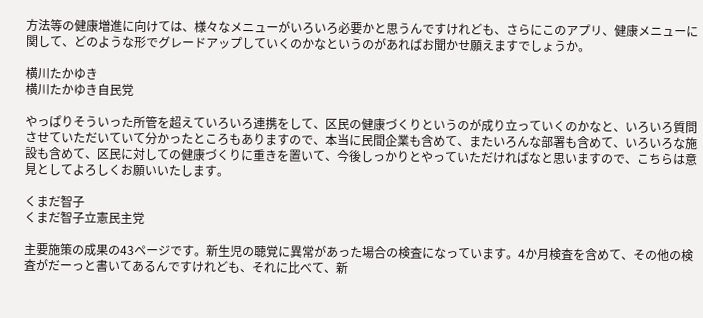方法等の健康増進に向けては、様々なメニューがいろいろ必要かと思うんですけれども、さらにこのアプリ、健康メニューに関して、どのような形でグレードアップしていくのかなというのがあればお聞かせ願えますでしょうか。

横川たかゆき
横川たかゆき自民党

やっぱりそういった所管を超えていろいろ連携をして、区民の健康づくりというのが成り立っていくのかなと、いろいろ質問させていただいていて分かったところもありますので、本当に民間企業も含めて、またいろんな部署も含めて、いろいろな施設も含めて、区民に対しての健康づくりに重きを置いて、今後しっかりとやっていただければなと思いますので、こちらは意見としてよろしくお願いいたします。

くまだ智子
くまだ智子立憲民主党

主要施策の成果の43ページです。新生児の聴覚に異常があった場合の検査になっています。4か月検査を含めて、その他の検査がだーっと書いてあるんですけれども、それに比べて、新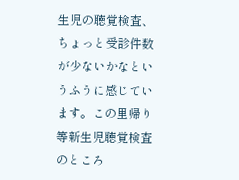生児の聴覚検査、ちょっと受診件数が少ないかなというふうに感じています。この里帰り等新生児聴覚検査のところ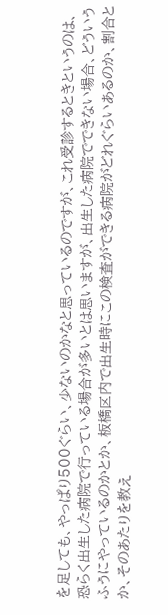を足しても、やっぱり500ぐらい、少ないのかなと思っているのですが、これ受診するときというのは、恐らく出生した病院で行っている場合が多いとは思いますが、出生した病院でできない場合、どういうふうにやっているのかとか、板橋区内で出生時にこの検査ができる病院がどれぐらいあるのか、割合とか、そのあたりを教え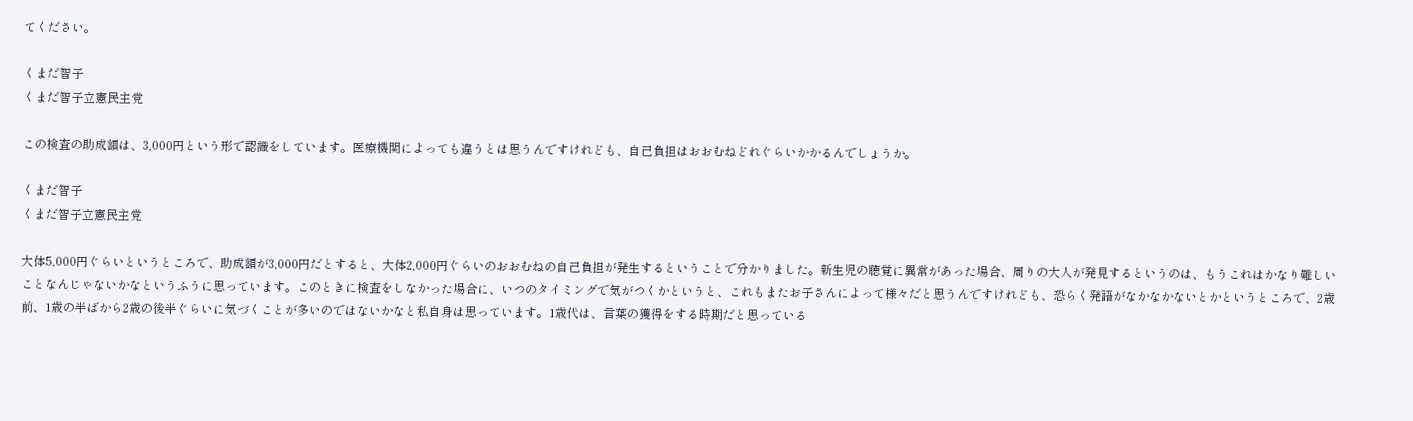てください。

くまだ智子
くまだ智子立憲民主党

この検査の助成額は、3,000円という形で認識をしています。医療機関によっても違うとは思うんですけれども、自己負担はおおむねどれぐらいかかるんでしょうか。

くまだ智子
くまだ智子立憲民主党

大体5,000円ぐらいというところで、助成額が3,000円だとすると、大体2,000円ぐらいのおおむねの自己負担が発生するということで分かりました。新生児の聴覚に異常があった場合、周りの大人が発見するというのは、もうこれはかなり難しいことなんじゃないかなというふうに思っています。このときに検査をしなかった場合に、いつのタイミングで気がつくかというと、これもまたお子さんによって様々だと思うんですけれども、恐らく発語がなかなかないとかというところで、2歳前、1歳の半ばから2歳の後半ぐらいに気づくことが多いのではないかなと私自身は思っています。1歳代は、言葉の獲得をする時期だと思っている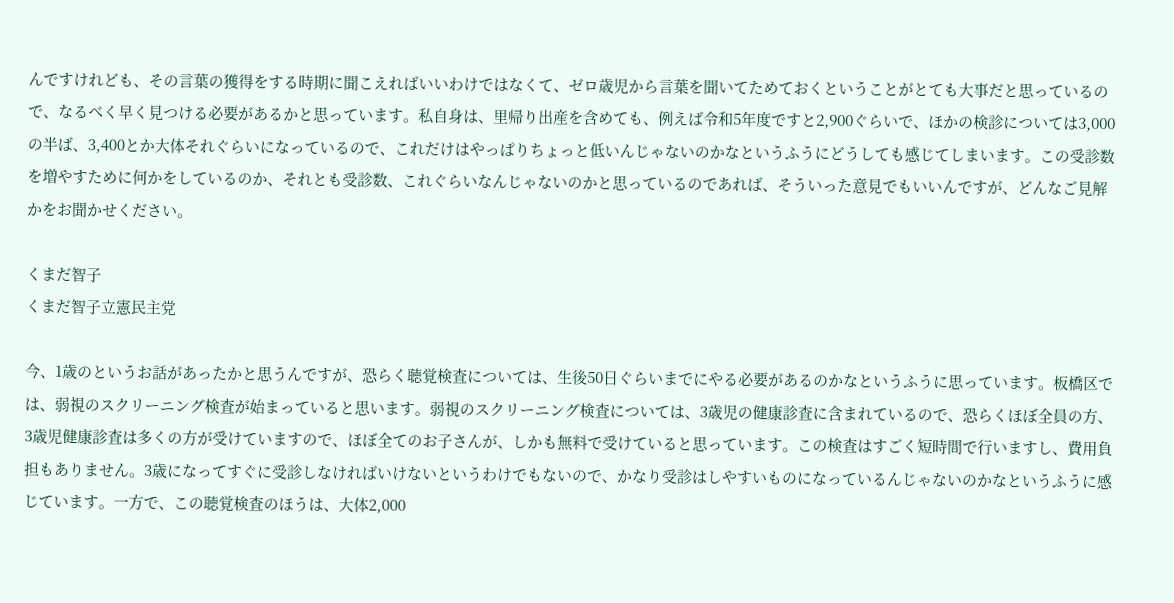んですけれども、その言葉の獲得をする時期に聞こえればいいわけではなくて、ゼロ歳児から言葉を聞いてためておくということがとても大事だと思っているので、なるべく早く見つける必要があるかと思っています。私自身は、里帰り出産を含めても、例えば令和5年度ですと2,900ぐらいで、ほかの検診については3,000の半ば、3,400とか大体それぐらいになっているので、これだけはやっぱりちょっと低いんじゃないのかなというふうにどうしても感じてしまいます。この受診数を増やすために何かをしているのか、それとも受診数、これぐらいなんじゃないのかと思っているのであれば、そういった意見でもいいんですが、どんなご見解かをお聞かせください。

くまだ智子
くまだ智子立憲民主党

今、1歳のというお話があったかと思うんですが、恐らく聴覚検査については、生後50日ぐらいまでにやる必要があるのかなというふうに思っています。板橋区では、弱視のスクリーニング検査が始まっていると思います。弱視のスクリーニング検査については、3歳児の健康診査に含まれているので、恐らくほぼ全員の方、3歳児健康診査は多くの方が受けていますので、ほぼ全てのお子さんが、しかも無料で受けていると思っています。この検査はすごく短時間で行いますし、費用負担もありません。3歳になってすぐに受診しなければいけないというわけでもないので、かなり受診はしやすいものになっているんじゃないのかなというふうに感じています。一方で、この聴覚検査のほうは、大体2,000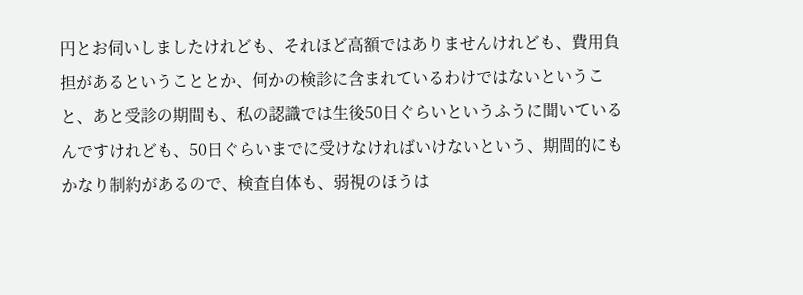円とお伺いしましたけれども、それほど高額ではありませんけれども、費用負担があるということとか、何かの検診に含まれているわけではないということ、あと受診の期間も、私の認識では生後50日ぐらいというふうに聞いているんですけれども、50日ぐらいまでに受けなければいけないという、期間的にもかなり制約があるので、検査自体も、弱視のほうは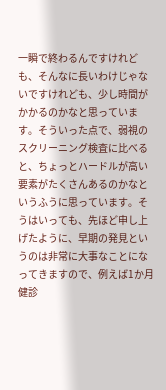一瞬で終わるんですけれども、そんなに長いわけじゃないですけれども、少し時間がかかるのかなと思っています。そういった点で、弱視のスクリーニング検査に比べると、ちょっとハードルが高い要素がたくさんあるのかなというふうに思っています。そうはいっても、先ほど申し上げたように、早期の発見というのは非常に大事なことになってきますので、例えば1か月健診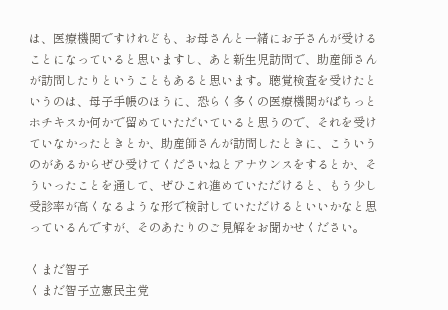は、医療機関ですけれども、お母さんと一緒にお子さんが受けることになっていると思いますし、あと新生児訪問で、助産師さんが訪問したりということもあると思います。聴覚検査を受けたというのは、母子手帳のほうに、恐らく多くの医療機関がぱちっとホチキスか何かで留めていただいていると思うので、それを受けていなかったときとか、助産師さんが訪問したときに、こういうのがあるからぜひ受けてくださいねとアナウンスをするとか、そういったことを通して、ぜひこれ進めていただけると、もう少し受診率が高くなるような形で検討していただけるといいかなと思っているんですが、そのあたりのご見解をお聞かせください。

くまだ智子
くまだ智子立憲民主党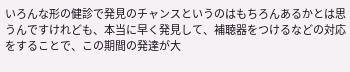いろんな形の健診で発見のチャンスというのはもちろんあるかとは思うんですけれども、本当に早く発見して、補聴器をつけるなどの対応をすることで、この期間の発達が大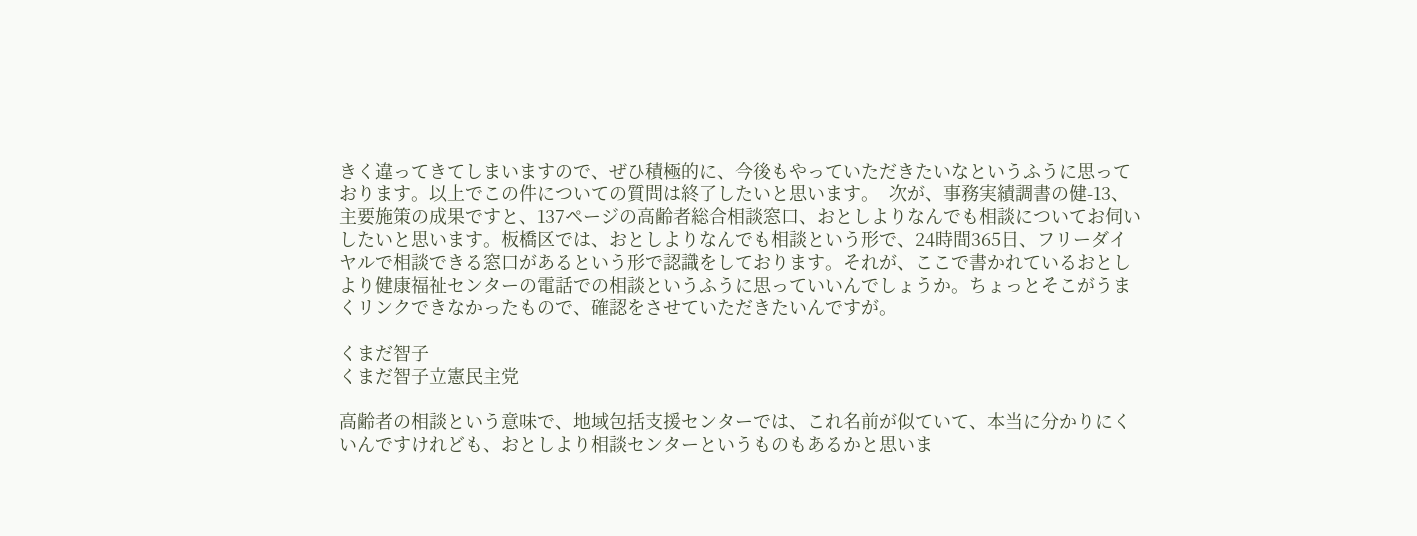きく違ってきてしまいますので、ぜひ積極的に、今後もやっていただきたいなというふうに思っております。以上でこの件についての質問は終了したいと思います。  次が、事務実績調書の健-13、主要施策の成果ですと、137ページの高齢者総合相談窓口、おとしよりなんでも相談についてお伺いしたいと思います。板橋区では、おとしよりなんでも相談という形で、24時間365日、フリーダイヤルで相談できる窓口があるという形で認識をしております。それが、ここで書かれているおとしより健康福祉センターの電話での相談というふうに思っていいんでしょうか。ちょっとそこがうまくリンクできなかったもので、確認をさせていただきたいんですが。

くまだ智子
くまだ智子立憲民主党

高齢者の相談という意味で、地域包括支援センターでは、これ名前が似ていて、本当に分かりにくいんですけれども、おとしより相談センターというものもあるかと思いま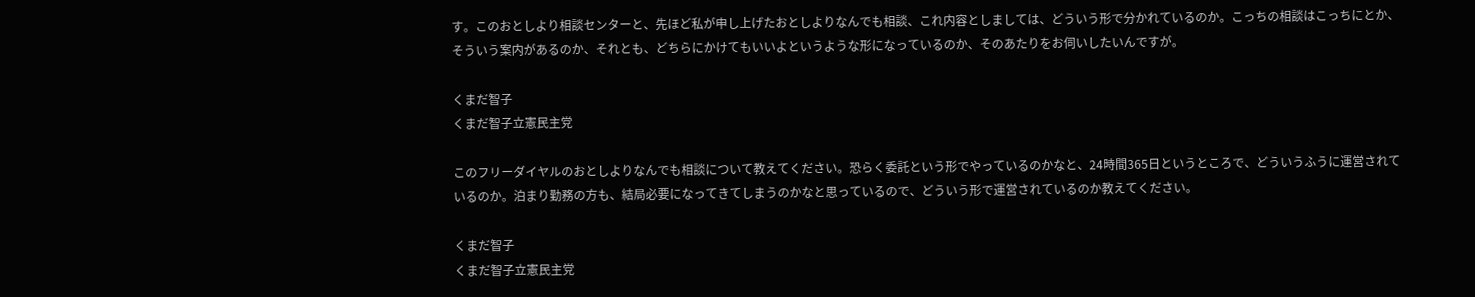す。このおとしより相談センターと、先ほど私が申し上げたおとしよりなんでも相談、これ内容としましては、どういう形で分かれているのか。こっちの相談はこっちにとか、そういう案内があるのか、それとも、どちらにかけてもいいよというような形になっているのか、そのあたりをお伺いしたいんですが。

くまだ智子
くまだ智子立憲民主党

このフリーダイヤルのおとしよりなんでも相談について教えてください。恐らく委託という形でやっているのかなと、24時間365日というところで、どういうふうに運営されているのか。泊まり勤務の方も、結局必要になってきてしまうのかなと思っているので、どういう形で運営されているのか教えてください。

くまだ智子
くまだ智子立憲民主党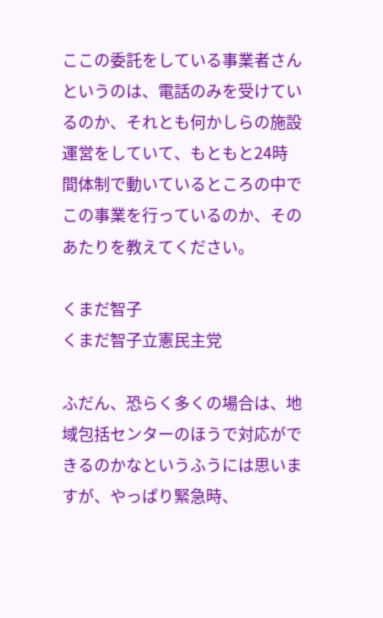ここの委託をしている事業者さんというのは、電話のみを受けているのか、それとも何かしらの施設運営をしていて、もともと24時間体制で動いているところの中でこの事業を行っているのか、そのあたりを教えてください。

くまだ智子
くまだ智子立憲民主党

ふだん、恐らく多くの場合は、地域包括センターのほうで対応ができるのかなというふうには思いますが、やっぱり緊急時、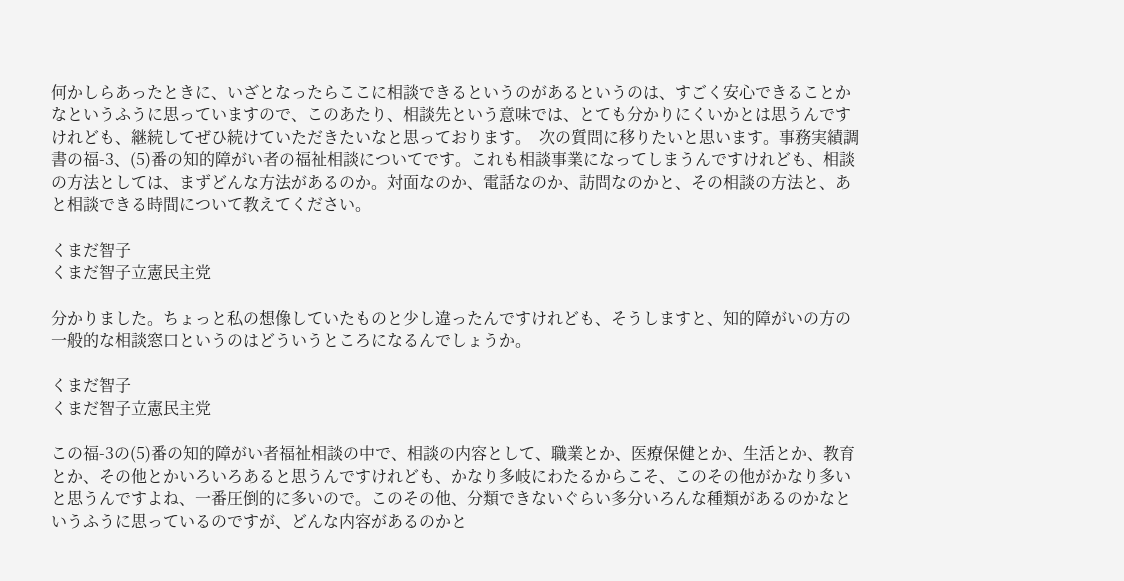何かしらあったときに、いざとなったらここに相談できるというのがあるというのは、すごく安心できることかなというふうに思っていますので、このあたり、相談先という意味では、とても分かりにくいかとは思うんですけれども、継続してぜひ続けていただきたいなと思っております。  次の質問に移りたいと思います。事務実績調書の福-3、(5)番の知的障がい者の福祉相談についてです。これも相談事業になってしまうんですけれども、相談の方法としては、まずどんな方法があるのか。対面なのか、電話なのか、訪問なのかと、その相談の方法と、あと相談できる時間について教えてください。

くまだ智子
くまだ智子立憲民主党

分かりました。ちょっと私の想像していたものと少し違ったんですけれども、そうしますと、知的障がいの方の一般的な相談窓口というのはどういうところになるんでしょうか。

くまだ智子
くまだ智子立憲民主党

この福-3の(5)番の知的障がい者福祉相談の中で、相談の内容として、職業とか、医療保健とか、生活とか、教育とか、その他とかいろいろあると思うんですけれども、かなり多岐にわたるからこそ、このその他がかなり多いと思うんですよね、一番圧倒的に多いので。このその他、分類できないぐらい多分いろんな種類があるのかなというふうに思っているのですが、どんな内容があるのかと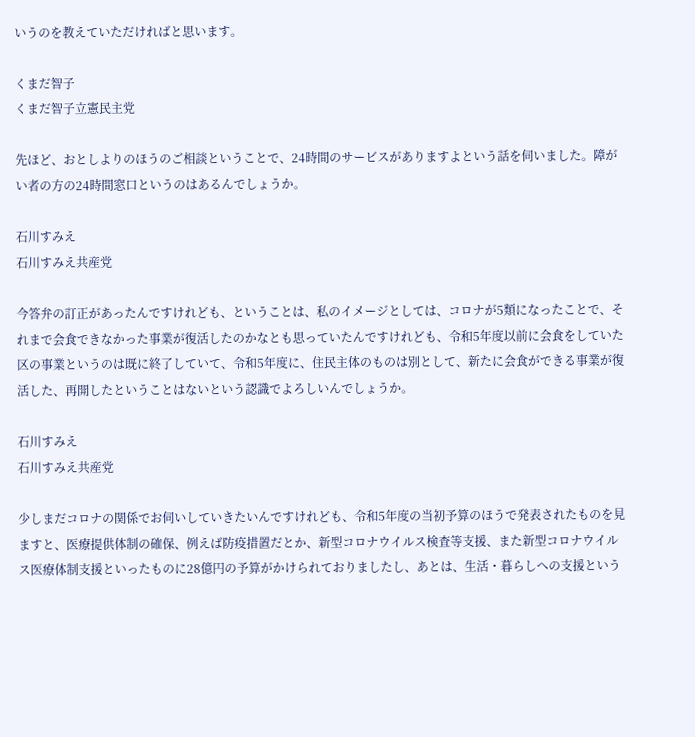いうのを教えていただければと思います。

くまだ智子
くまだ智子立憲民主党

先ほど、おとしよりのほうのご相談ということで、24時間のサービスがありますよという話を伺いました。障がい者の方の24時間窓口というのはあるんでしょうか。

石川すみえ
石川すみえ共産党

今答弁の訂正があったんですけれども、ということは、私のイメージとしては、コロナが5類になったことで、それまで会食できなかった事業が復活したのかなとも思っていたんですけれども、令和5年度以前に会食をしていた区の事業というのは既に終了していて、令和5年度に、住民主体のものは別として、新たに会食ができる事業が復活した、再開したということはないという認識でよろしいんでしょうか。

石川すみえ
石川すみえ共産党

少しまだコロナの関係でお伺いしていきたいんですけれども、令和5年度の当初予算のほうで発表されたものを見ますと、医療提供体制の確保、例えば防疫措置だとか、新型コロナウイルス検査等支援、また新型コロナウイルス医療体制支援といったものに28億円の予算がかけられておりましたし、あとは、生活・暮らしへの支援という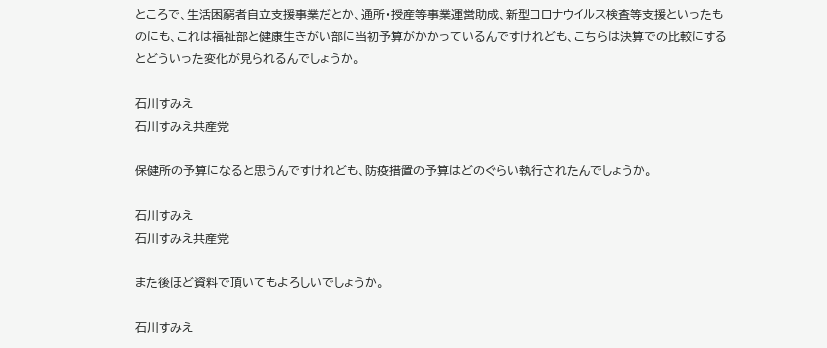ところで、生活困窮者自立支援事業だとか、通所・授産等事業運営助成、新型コロナウイルス検査等支援といったものにも、これは福祉部と健康生きがい部に当初予算がかかっているんですけれども、こちらは決算での比較にするとどういった変化が見られるんでしょうか。

石川すみえ
石川すみえ共産党

保健所の予算になると思うんですけれども、防疫措置の予算はどのぐらい執行されたんでしょうか。

石川すみえ
石川すみえ共産党

また後ほど資料で頂いてもよろしいでしょうか。

石川すみえ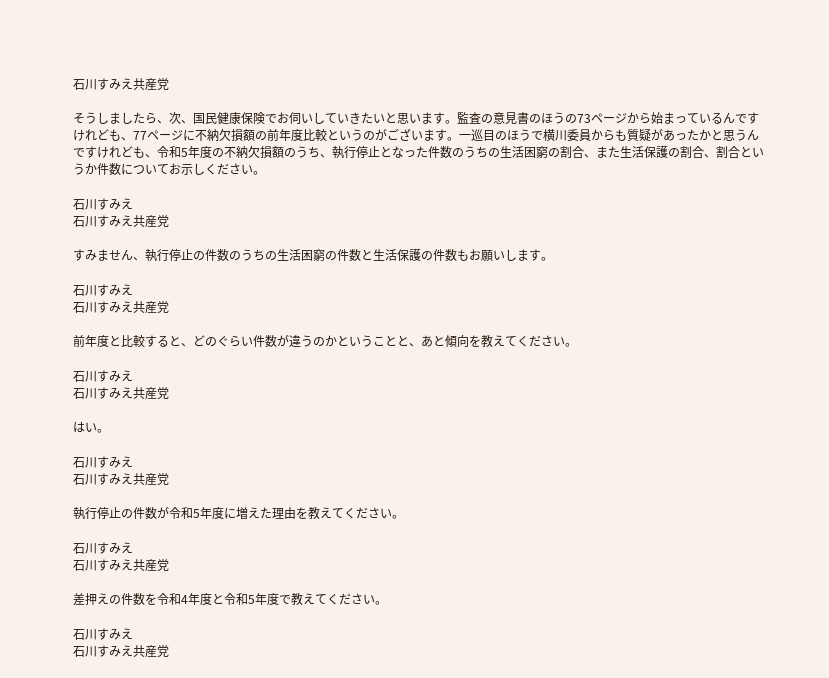石川すみえ共産党

そうしましたら、次、国民健康保険でお伺いしていきたいと思います。監査の意見書のほうの73ページから始まっているんですけれども、77ページに不納欠損額の前年度比較というのがございます。一巡目のほうで横川委員からも質疑があったかと思うんですけれども、令和5年度の不納欠損額のうち、執行停止となった件数のうちの生活困窮の割合、また生活保護の割合、割合というか件数についてお示しください。

石川すみえ
石川すみえ共産党

すみません、執行停止の件数のうちの生活困窮の件数と生活保護の件数もお願いします。

石川すみえ
石川すみえ共産党

前年度と比較すると、どのぐらい件数が違うのかということと、あと傾向を教えてください。

石川すみえ
石川すみえ共産党

はい。

石川すみえ
石川すみえ共産党

執行停止の件数が令和5年度に増えた理由を教えてください。

石川すみえ
石川すみえ共産党

差押えの件数を令和4年度と令和5年度で教えてください。

石川すみえ
石川すみえ共産党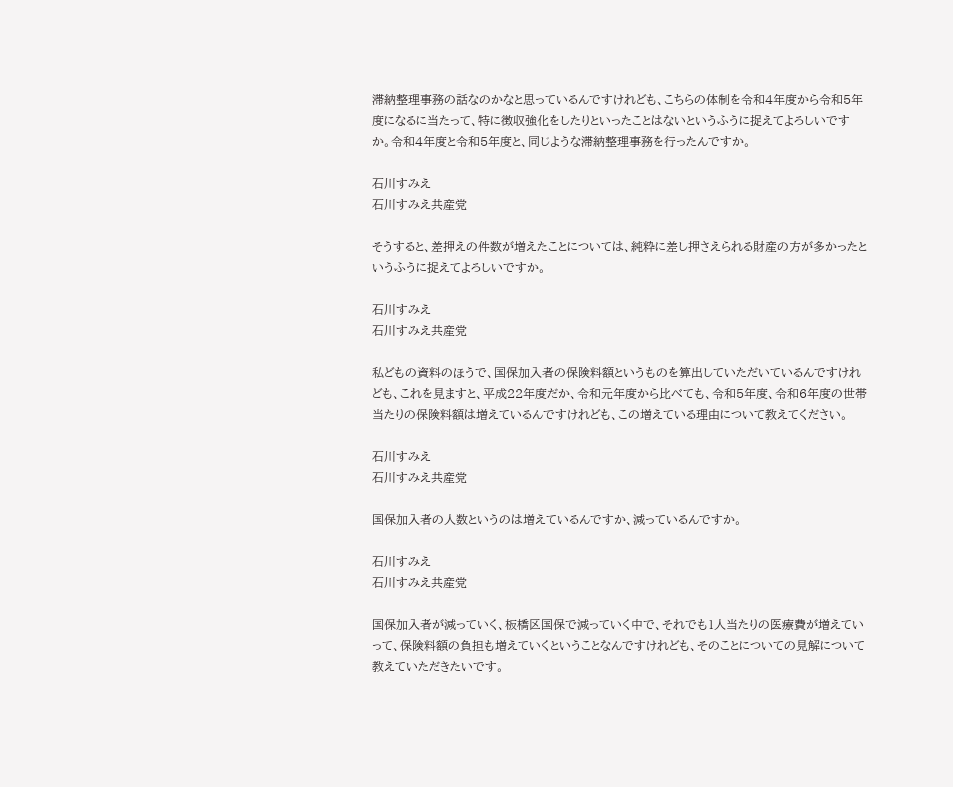滞納整理事務の話なのかなと思っているんですけれども、こちらの体制を令和4年度から令和5年度になるに当たって、特に徴収強化をしたりといったことはないというふうに捉えてよろしいですか。令和4年度と令和5年度と、同じような滞納整理事務を行ったんですか。

石川すみえ
石川すみえ共産党

そうすると、差押えの件数が増えたことについては、純粋に差し押さえられる財産の方が多かったというふうに捉えてよろしいですか。

石川すみえ
石川すみえ共産党

私どもの資料のほうで、国保加入者の保険料額というものを算出していただいているんですけれども、これを見ますと、平成22年度だか、令和元年度から比べても、令和5年度、令和6年度の世帯当たりの保険料額は増えているんですけれども、この増えている理由について教えてください。

石川すみえ
石川すみえ共産党

国保加入者の人数というのは増えているんですか、減っているんですか。

石川すみえ
石川すみえ共産党

国保加入者が減っていく、板橋区国保で減っていく中で、それでも1人当たりの医療費が増えていって、保険料額の負担も増えていくということなんですけれども、そのことについての見解について教えていただきたいです。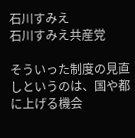石川すみえ
石川すみえ共産党

そういった制度の見直しというのは、国や都に上げる機会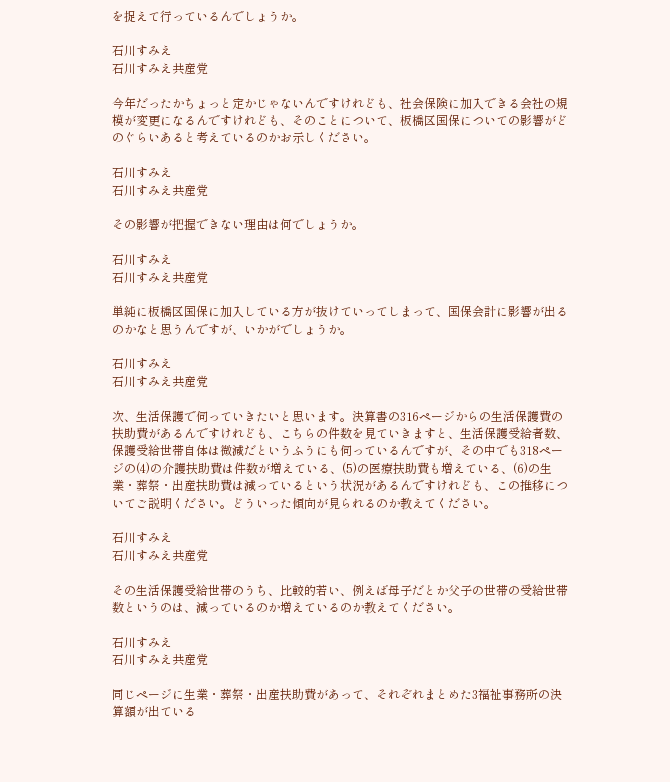を捉えて行っているんでしょうか。

石川すみえ
石川すみえ共産党

今年だったかちょっと定かじゃないんですけれども、社会保険に加入できる会社の規模が変更になるんですけれども、そのことについて、板橋区国保についての影響がどのぐらいあると考えているのかお示しください。

石川すみえ
石川すみえ共産党

その影響が把握できない理由は何でしょうか。

石川すみえ
石川すみえ共産党

単純に板橋区国保に加入している方が抜けていってしまって、国保会計に影響が出るのかなと思うんですが、いかがでしょうか。

石川すみえ
石川すみえ共産党

次、生活保護で伺っていきたいと思います。決算書の316ページからの生活保護費の扶助費があるんですけれども、こちらの件数を見ていきますと、生活保護受給者数、保護受給世帯自体は微減だというふうにも伺っているんですが、その中でも318ページの(4)の介護扶助費は件数が増えている、(5)の医療扶助費も増えている、(6)の生業・葬祭・出産扶助費は減っているという状況があるんですけれども、この推移についてご説明ください。どういった傾向が見られるのか教えてください。

石川すみえ
石川すみえ共産党

その生活保護受給世帯のうち、比較的若い、例えば母子だとか父子の世帯の受給世帯数というのは、減っているのか増えているのか教えてください。

石川すみえ
石川すみえ共産党

同じページに生業・葬祭・出産扶助費があって、それぞれまとめた3福祉事務所の決算額が出ている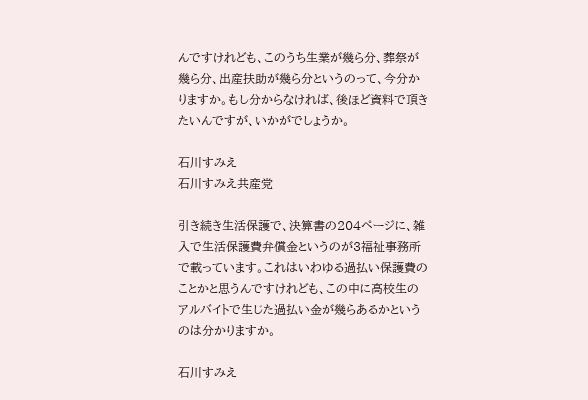んですけれども、このうち生業が幾ら分、葬祭が幾ら分、出産扶助が幾ら分というのって、今分かりますか。もし分からなければ、後ほど資料で頂きたいんですが、いかがでしょうか。

石川すみえ
石川すみえ共産党

引き続き生活保護で、決算書の204ページに、雑入で生活保護費弁償金というのが3福祉事務所で載っています。これはいわゆる過払い保護費のことかと思うんですけれども、この中に高校生のアルバイトで生じた過払い金が幾らあるかというのは分かりますか。

石川すみえ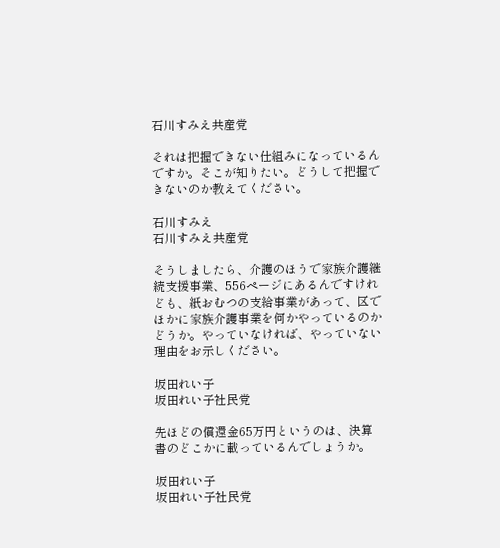石川すみえ共産党

それは把握できない仕組みになっているんですか。そこが知りたい。どうして把握できないのか教えてください。

石川すみえ
石川すみえ共産党

そうしましたら、介護のほうで家族介護継続支援事業、556ページにあるんですけれども、紙おむつの支給事業があって、区でほかに家族介護事業を何かやっているのかどうか。やっていなければ、やっていない理由をお示しください。

坂田れい子
坂田れい子社民党

先ほどの償還金65万円というのは、決算書のどこかに載っているんでしょうか。

坂田れい子
坂田れい子社民党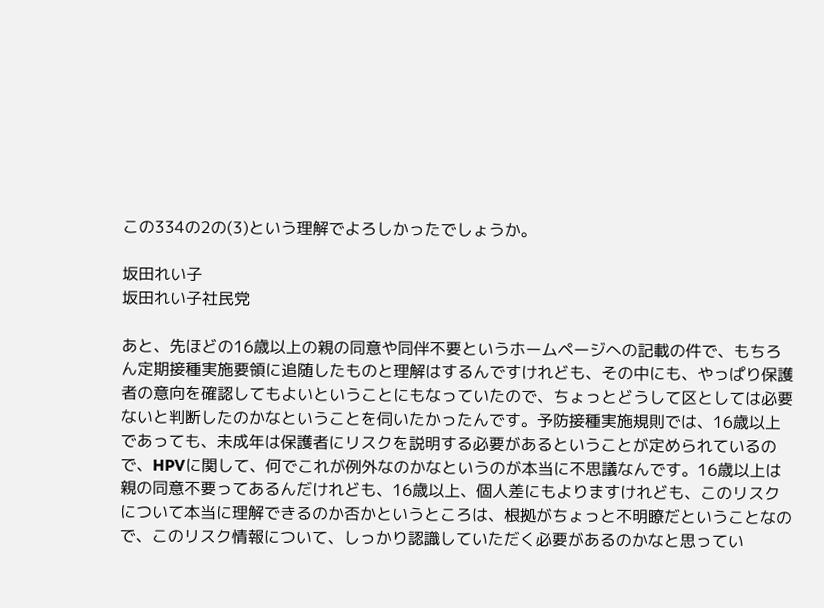この334の2の(3)という理解でよろしかったでしょうか。

坂田れい子
坂田れい子社民党

あと、先ほどの16歳以上の親の同意や同伴不要というホームページへの記載の件で、もちろん定期接種実施要領に追随したものと理解はするんですけれども、その中にも、やっぱり保護者の意向を確認してもよいということにもなっていたので、ちょっとどうして区としては必要ないと判断したのかなということを伺いたかったんです。予防接種実施規則では、16歳以上であっても、未成年は保護者にリスクを説明する必要があるということが定められているので、HPVに関して、何でこれが例外なのかなというのが本当に不思議なんです。16歳以上は親の同意不要ってあるんだけれども、16歳以上、個人差にもよりますけれども、このリスクについて本当に理解できるのか否かというところは、根拠がちょっと不明瞭だということなので、このリスク情報について、しっかり認識していただく必要があるのかなと思ってい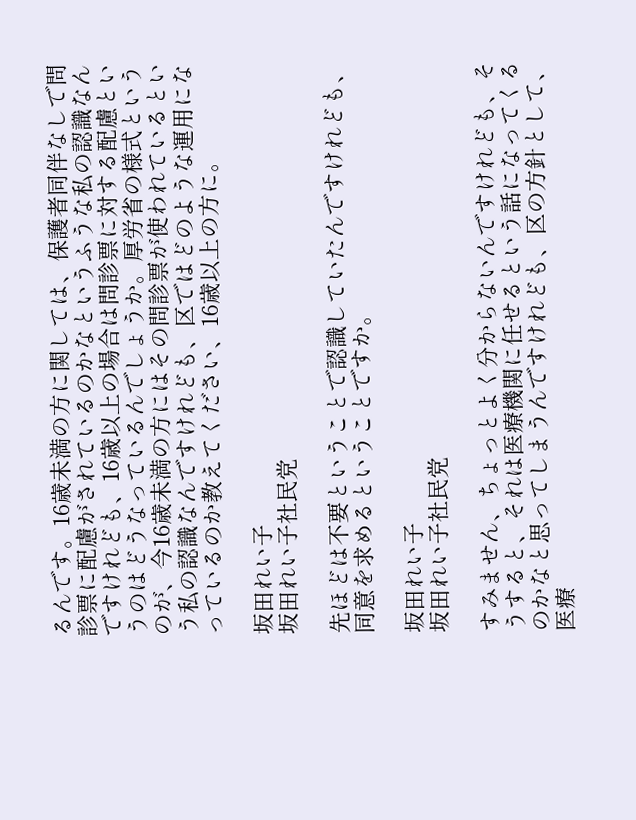るんです。16歳未満の方に関しては、保護者同伴なしで問診票に配慮がされているのかなというふうな私の認識なんですけれども、16歳以上の場合は問診票に対する配慮というのはどうなっているんでしょうか。厚労省の様式というのが、今16歳未満の方にはその問診票が使われているという私の認識なんですけれども、区ではどのような運用になっているのか教えてください、16歳以上の方に。

坂田れい子
坂田れい子社民党

先ほどは不要ということで認識していたんですけれども、同意を求めるということですか。

坂田れい子
坂田れい子社民党

すみません、ちょっとよく分からないんですけれども、そうすると、それは医療機関に任せるという話になってくるのかなと思ってしまうんですけれども、区の方針として、医療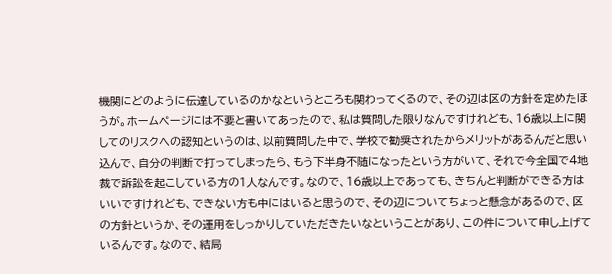機関にどのように伝達しているのかなというところも関わってくるので、その辺は区の方針を定めたほうが。ホームページには不要と書いてあったので、私は質問した限りなんですけれども、16歳以上に関してのリスクへの認知というのは、以前質問した中で、学校で勧奨されたからメリットがあるんだと思い込んで、自分の判断で打ってしまったら、もう下半身不随になったという方がいて、それで今全国で4地裁で訴訟を起こしている方の1人なんです。なので、16歳以上であっても、きちんと判断ができる方はいいですけれども、できない方も中にはいると思うので、その辺についてちょっと懸念があるので、区の方針というか、その運用をしっかりしていただきたいなということがあり、この件について申し上げているんです。なので、結局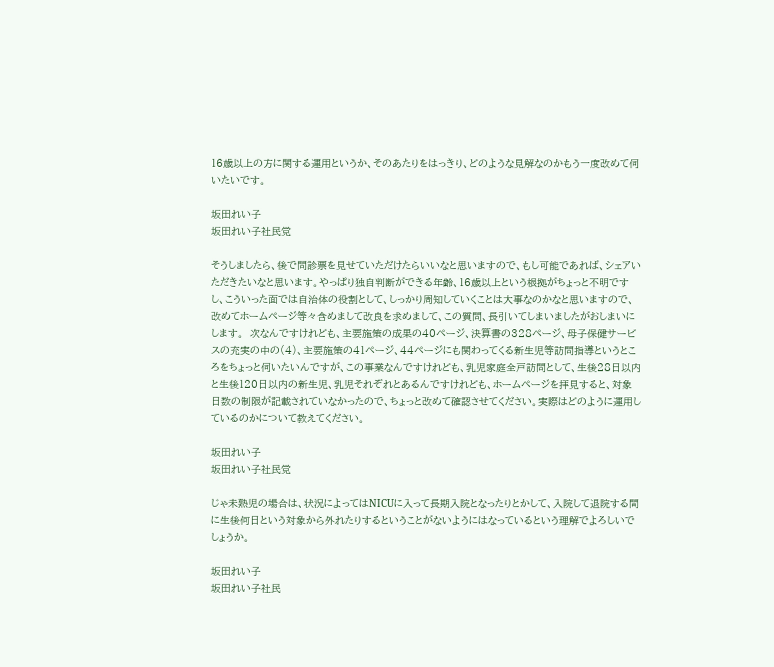16歳以上の方に関する運用というか、そのあたりをはっきり、どのような見解なのかもう一度改めて伺いたいです。

坂田れい子
坂田れい子社民党

そうしましたら、後で問診票を見せていただけたらいいなと思いますので、もし可能であれば、シェアいただきたいなと思います。やっぱり独自判断ができる年齢、16歳以上という根拠がちょっと不明ですし、こういった面では自治体の役割として、しっかり周知していくことは大事なのかなと思いますので、改めてホームページ等々含めまして改良を求めまして、この質問、長引いてしまいましたがおしまいにします。  次なんですけれども、主要施策の成果の40ページ、決算書の328ページ、母子保健サービスの充実の中の(4)、主要施策の41ページ、44ページにも関わってくる新生児等訪問指導というところをちょっと伺いたいんですが、この事業なんですけれども、乳児家庭全戸訪問として、生後28日以内と生後120日以内の新生児、乳児それぞれとあるんですけれども、ホームページを拝見すると、対象日数の制限が記載されていなかったので、ちょっと改めて確認させてください。実際はどのように運用しているのかについて教えてください。

坂田れい子
坂田れい子社民党

じゃ未熟児の場合は、状況によってはNICUに入って長期入院となったりとかして、入院して退院する間に生後何日という対象から外れたりするということがないようにはなっているという理解でよろしいでしょうか。

坂田れい子
坂田れい子社民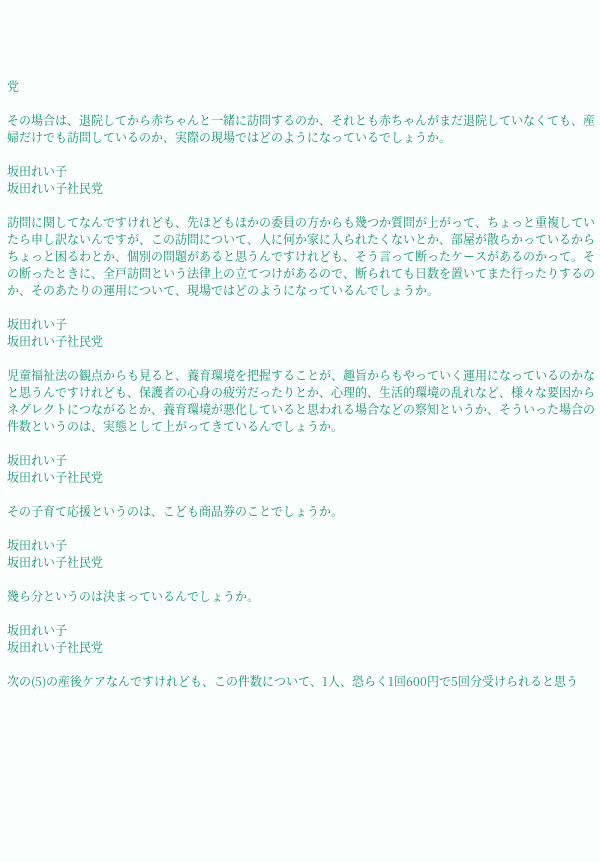党

その場合は、退院してから赤ちゃんと一緒に訪問するのか、それとも赤ちゃんがまだ退院していなくても、産婦だけでも訪問しているのか、実際の現場ではどのようになっているでしょうか。

坂田れい子
坂田れい子社民党

訪問に関してなんですけれども、先ほどもほかの委員の方からも幾つか質問が上がって、ちょっと重複していたら申し訳ないんですが、この訪問について、人に何か家に入られたくないとか、部屋が散らかっているからちょっと困るわとか、個別の問題があると思うんですけれども、そう言って断ったケースがあるのかって。その断ったときに、全戸訪問という法律上の立てつけがあるので、断られても日数を置いてまた行ったりするのか、そのあたりの運用について、現場ではどのようになっているんでしょうか。

坂田れい子
坂田れい子社民党

児童福祉法の観点からも見ると、養育環境を把握することが、趣旨からもやっていく運用になっているのかなと思うんですけれども、保護者の心身の疲労だったりとか、心理的、生活的環境の乱れなど、様々な要因からネグレクトにつながるとか、養育環境が悪化していると思われる場合などの察知というか、そういった場合の件数というのは、実態として上がってきているんでしょうか。

坂田れい子
坂田れい子社民党

その子育て応援というのは、こども商品券のことでしょうか。

坂田れい子
坂田れい子社民党

幾ら分というのは決まっているんでしょうか。

坂田れい子
坂田れい子社民党

次の(5)の産後ケアなんですけれども、この件数について、1人、恐らく1回600円で5回分受けられると思う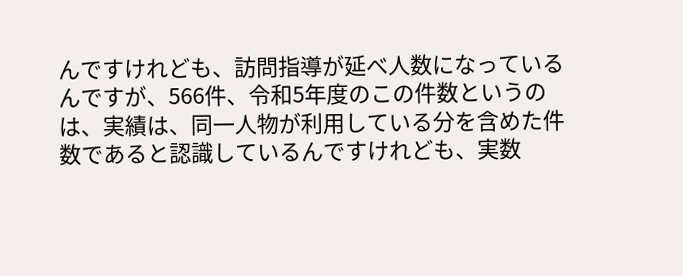んですけれども、訪問指導が延べ人数になっているんですが、566件、令和5年度のこの件数というのは、実績は、同一人物が利用している分を含めた件数であると認識しているんですけれども、実数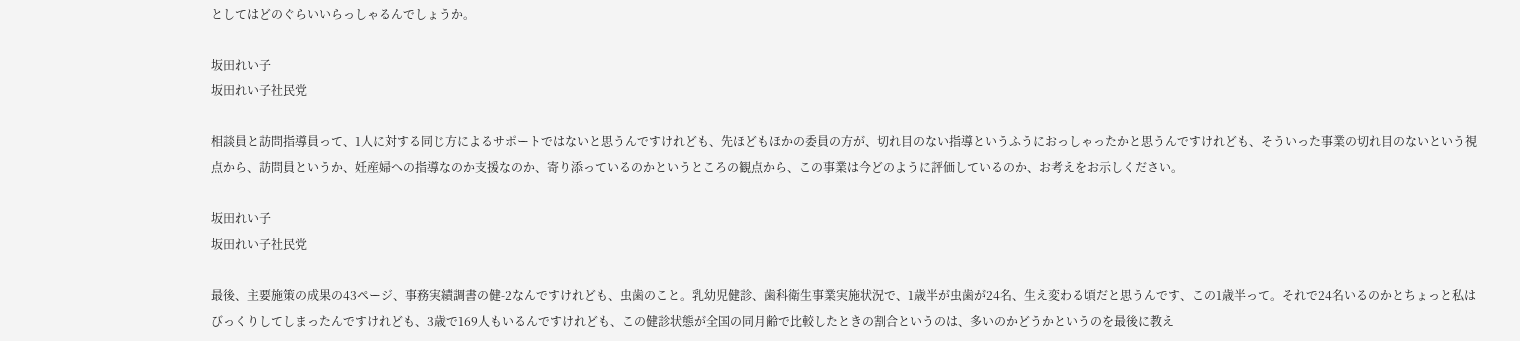としてはどのぐらいいらっしゃるんでしょうか。

坂田れい子
坂田れい子社民党

相談員と訪問指導員って、1人に対する同じ方によるサポートではないと思うんですけれども、先ほどもほかの委員の方が、切れ目のない指導というふうにおっしゃったかと思うんですけれども、そういった事業の切れ目のないという視点から、訪問員というか、妊産婦への指導なのか支援なのか、寄り添っているのかというところの観点から、この事業は今どのように評価しているのか、お考えをお示しください。

坂田れい子
坂田れい子社民党

最後、主要施策の成果の43ページ、事務実績調書の健-2なんですけれども、虫歯のこと。乳幼児健診、歯科衛生事業実施状況で、1歳半が虫歯が24名、生え変わる頃だと思うんです、この1歳半って。それで24名いるのかとちょっと私はびっくりしてしまったんですけれども、3歳で169人もいるんですけれども、この健診状態が全国の同月齢で比較したときの割合というのは、多いのかどうかというのを最後に教え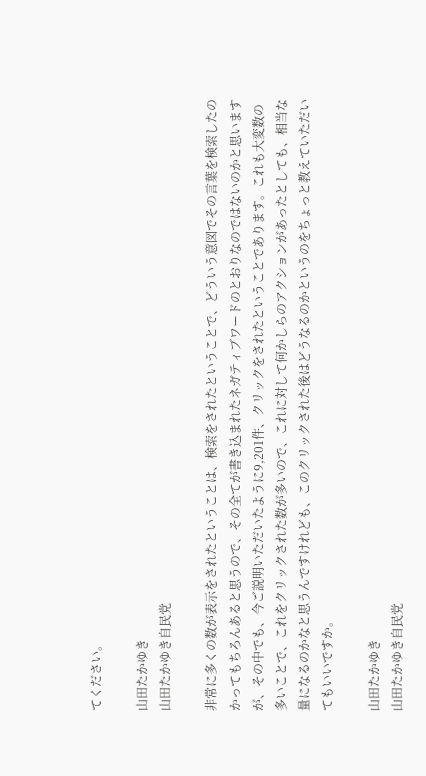てください。

山田たかゆき
山田たかゆき自民党

非常に多くの数が表示をされたということは、検索をされたということで、どういう意図でその言葉を検索したのかってもちろんあると思うので、その全てが書き込まれたネガティブワードのとおりなのではないのかと思いますが、その中でも、今ご説明いただいたように9,201件、クリックをされたということであります。これも大変数の多いことで、これをクリックされた数が多いので、これに対して何かしらのアクションがあったとしても、相当な量になるのかなと思うんですけれども、このクリックされた後はどうなるのかというのをちょっと教えていただいてもいいですか。

山田たかゆき
山田たかゆき自民党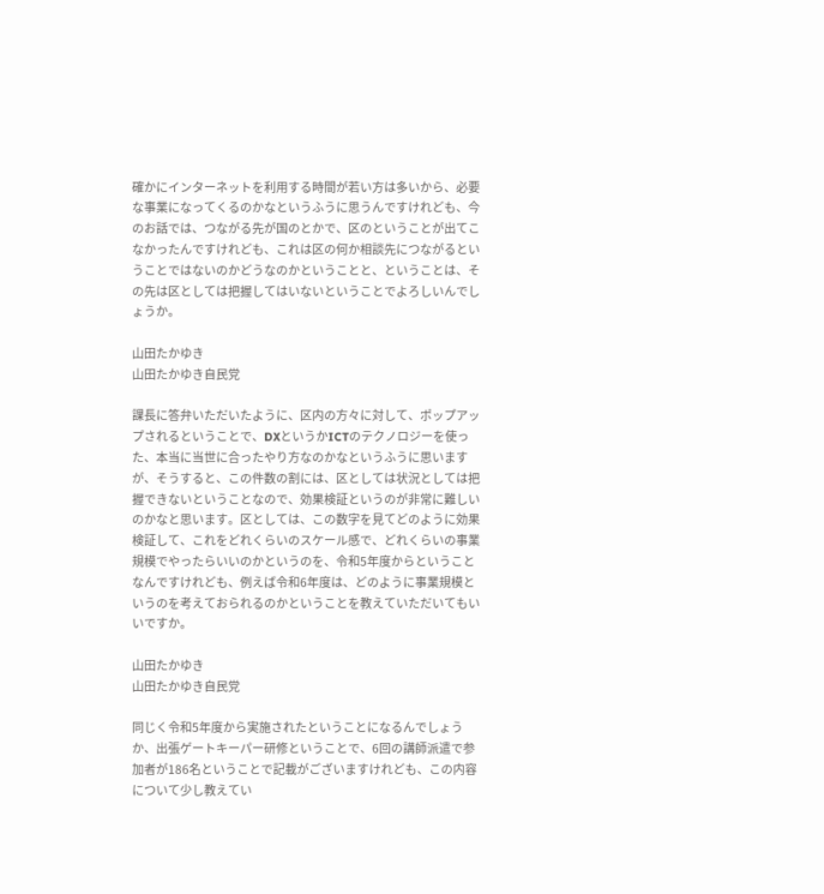確かにインターネットを利用する時間が若い方は多いから、必要な事業になってくるのかなというふうに思うんですけれども、今のお話では、つながる先が国のとかで、区のということが出てこなかったんですけれども、これは区の何か相談先につながるということではないのかどうなのかということと、ということは、その先は区としては把握してはいないということでよろしいんでしょうか。

山田たかゆき
山田たかゆき自民党

課長に答弁いただいたように、区内の方々に対して、ポップアップされるということで、DXというかICTのテクノロジーを使った、本当に当世に合ったやり方なのかなというふうに思いますが、そうすると、この件数の割には、区としては状況としては把握できないということなので、効果検証というのが非常に難しいのかなと思います。区としては、この数字を見てどのように効果検証して、これをどれくらいのスケール感で、どれくらいの事業規模でやったらいいのかというのを、令和5年度からということなんですけれども、例えば令和6年度は、どのように事業規模というのを考えておられるのかということを教えていただいてもいいですか。

山田たかゆき
山田たかゆき自民党

同じく令和5年度から実施されたということになるんでしょうか、出張ゲートキーパー研修ということで、6回の講師派遣で参加者が186名ということで記載がございますけれども、この内容について少し教えてい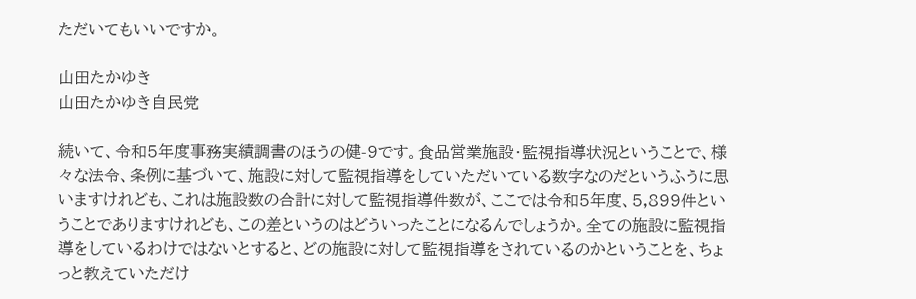ただいてもいいですか。

山田たかゆき
山田たかゆき自民党

続いて、令和5年度事務実績調書のほうの健-9です。食品営業施設・監視指導状況ということで、様々な法令、条例に基づいて、施設に対して監視指導をしていただいている数字なのだというふうに思いますけれども、これは施設数の合計に対して監視指導件数が、ここでは令和5年度、5,899件ということでありますけれども、この差というのはどういったことになるんでしょうか。全ての施設に監視指導をしているわけではないとすると、どの施設に対して監視指導をされているのかということを、ちょっと教えていただけ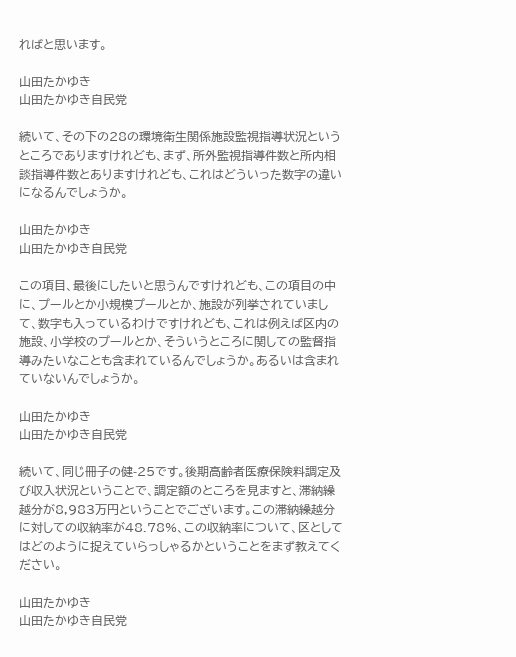ればと思います。

山田たかゆき
山田たかゆき自民党

続いて、その下の28の環境衛生関係施設監視指導状況というところでありますけれども、まず、所外監視指導件数と所内相談指導件数とありますけれども、これはどういった数字の違いになるんでしょうか。

山田たかゆき
山田たかゆき自民党

この項目、最後にしたいと思うんですけれども、この項目の中に、プールとか小規模プールとか、施設が列挙されていまして、数字も入っているわけですけれども、これは例えば区内の施設、小学校のプールとか、そういうところに関しての監督指導みたいなことも含まれているんでしょうか。あるいは含まれていないんでしょうか。

山田たかゆき
山田たかゆき自民党

続いて、同じ冊子の健-25です。後期高齢者医療保険料調定及び収入状況ということで、調定額のところを見ますと、滞納繰越分が8,983万円ということでございます。この滞納繰越分に対しての収納率が48.78%、この収納率について、区としてはどのように捉えていらっしゃるかということをまず教えてください。

山田たかゆき
山田たかゆき自民党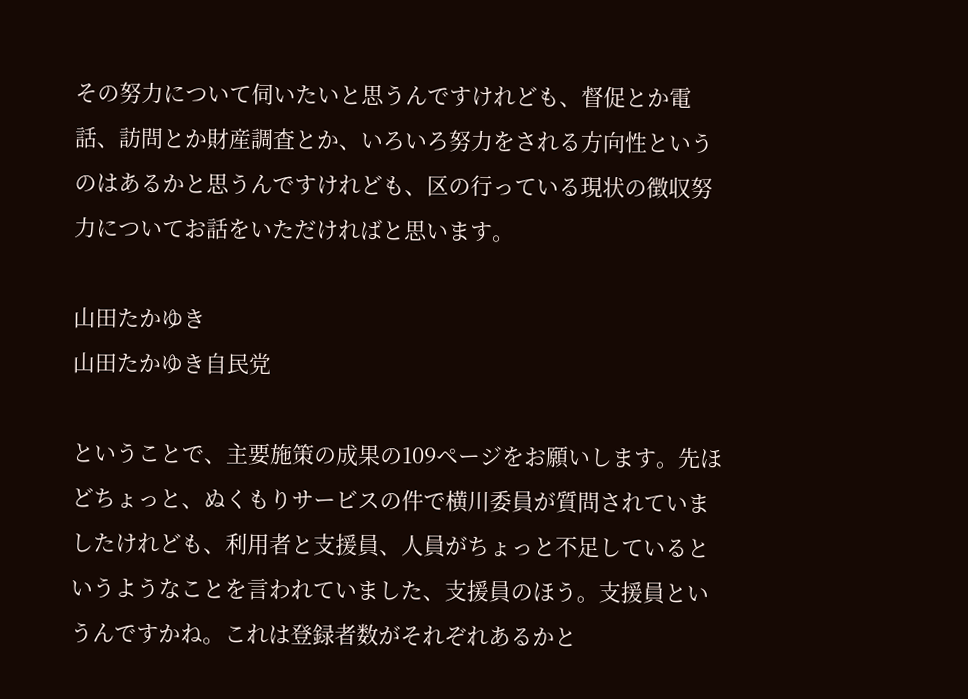その努力について伺いたいと思うんですけれども、督促とか電話、訪問とか財産調査とか、いろいろ努力をされる方向性というのはあるかと思うんですけれども、区の行っている現状の徴収努力についてお話をいただければと思います。

山田たかゆき
山田たかゆき自民党

ということで、主要施策の成果の109ページをお願いします。先ほどちょっと、ぬくもりサービスの件で横川委員が質問されていましたけれども、利用者と支援員、人員がちょっと不足しているというようなことを言われていました、支援員のほう。支援員というんですかね。これは登録者数がそれぞれあるかと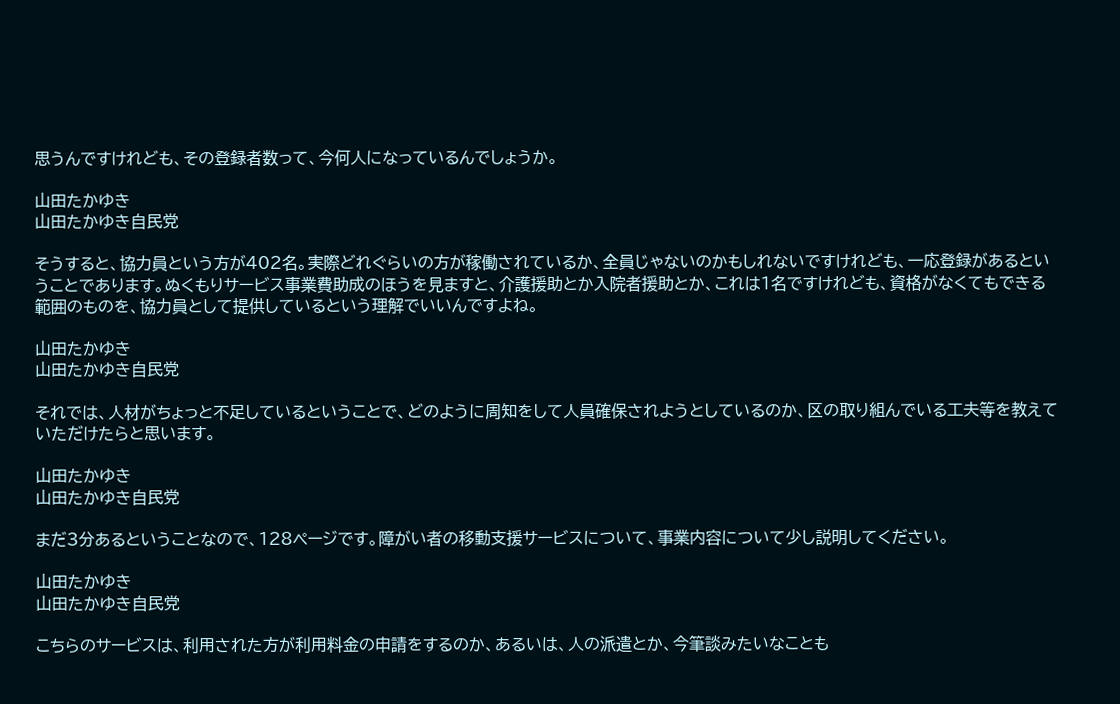思うんですけれども、その登録者数って、今何人になっているんでしょうか。

山田たかゆき
山田たかゆき自民党

そうすると、協力員という方が402名。実際どれぐらいの方が稼働されているか、全員じゃないのかもしれないですけれども、一応登録があるということであります。ぬくもりサービス事業費助成のほうを見ますと、介護援助とか入院者援助とか、これは1名ですけれども、資格がなくてもできる範囲のものを、協力員として提供しているという理解でいいんですよね。

山田たかゆき
山田たかゆき自民党

それでは、人材がちょっと不足しているということで、どのように周知をして人員確保されようとしているのか、区の取り組んでいる工夫等を教えていただけたらと思います。

山田たかゆき
山田たかゆき自民党

まだ3分あるということなので、128ページです。障がい者の移動支援サービスについて、事業内容について少し説明してください。

山田たかゆき
山田たかゆき自民党

こちらのサービスは、利用された方が利用料金の申請をするのか、あるいは、人の派遣とか、今筆談みたいなことも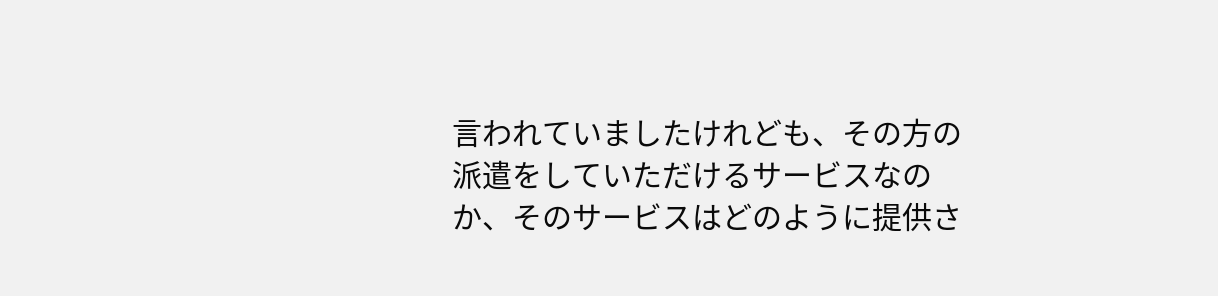言われていましたけれども、その方の派遣をしていただけるサービスなのか、そのサービスはどのように提供さ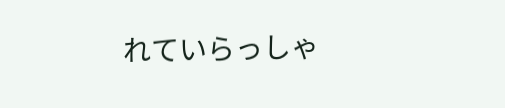れていらっしゃ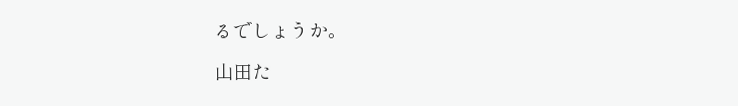るでしょうか。

山田た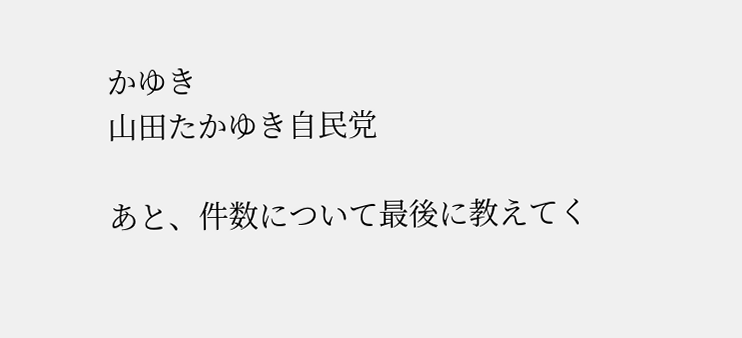かゆき
山田たかゆき自民党

あと、件数について最後に教えてく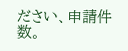ださい、申請件数。